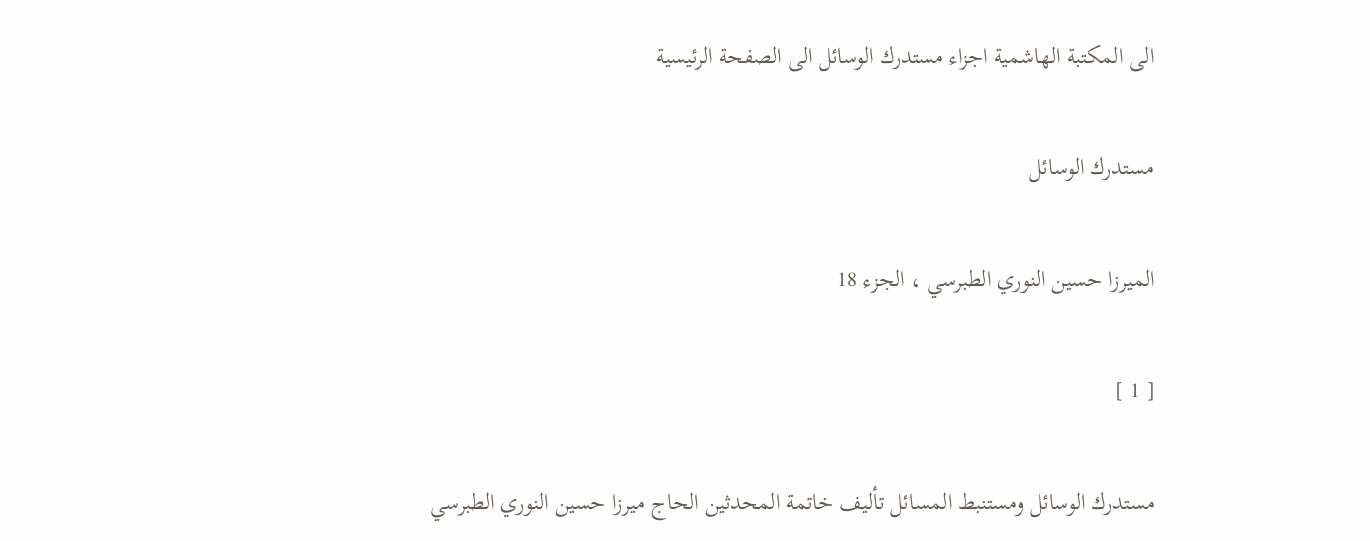الى المكتبة الهاشمية اجزاء مستدرك الوسائل الى الصفحة الرئيسية

مستدرك الوسائل

الميرزا حسين النوري الطبرسي ، الجزء 18

[ 1 ]

مستدرك الوسائل ومستنبط المسائل تأليف خاتمة المحدثين الحاج ميرزا حسين النوري الطبرسي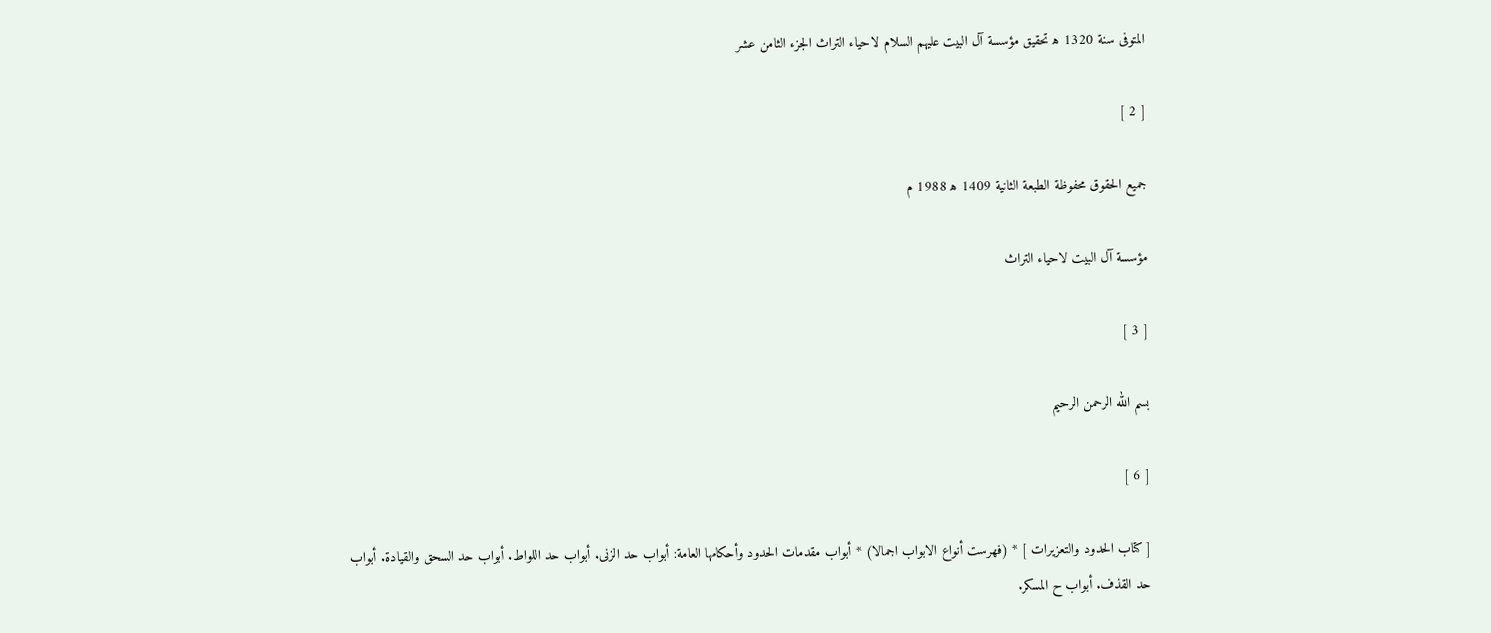المتوفى سنة 1320 ه‍ تحقيق مؤسسة آل البيت عليهم السلام لاحياء التراث الجزء الثامن عشر

[ 2 ]

جميع الحقوق محفوظة الطبعة الثانية 1409 ه‍ 1988 م

مؤسسة آل البيت لاحياء التراث

[ 3 ]

بسم الله الرحمن الرحيم

[ 6 ]

[ كتاب الحدود والتعزيرات ] * (فهرست أنواع الابواب اجمالا) * أبواب مقدمات الحدود وأحكامها العامة: أبواب حد الزنى. أبواب حد اللواط. أبواب حد السحق والقيادة. أبواب حد القذف. أبواب ح المسكر.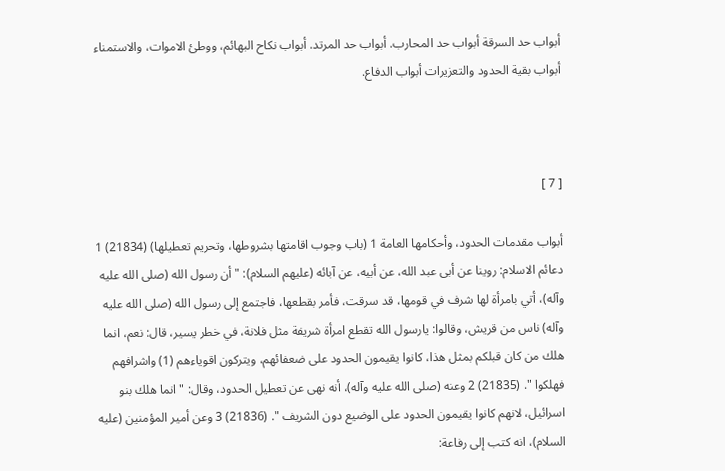أبواب حد السرقة أبواب حد المحارب. أبواب حد المرتد. أبواب نكاح البهائم، ووطئ الاموات، والاستمناء أبواب بقية الحدود والتعزيرات أبواب الدفاع.



[ 7 ]

أبواب مقدمات الحدود، وأحكامها العامة 1 (باب وجوب اقامتها بشروطها، وتحريم تعطيلها) (21834) 1 دعائم الاسلام: روينا عن أبى عبد الله، عن أبيه، عن آبائه (عليهم السلام): " أن رسول الله (صلى الله عليه وآله)، أتي بامرأة لها شرف في قومها، قد سرقت، فأمر بقطعها، فاجتمع إلى رسول الله (صلى الله عليه وآله) ناس من قريش، وقالوا: يارسول الله تقطع امرأة شريفة مثل فلانة، في خطر يسير، قال: نعم، انما هلك من كان قبلكم بمثل هذا، كانوا يقيمون الحدود على ضعفائهم، ويتركون اقوياءهم (1) واشرافهم فهلكوا ". (21835) 2 وعنه (صلى الله عليه وآله)، أنه نهى عن تعطيل الحدود، وقال: " انما هلك بنو اسرائيل، لانهم كانوا يقيمون الحدود على الوضيع دون الشريف ". (21836) 3 وعن أمير المؤمنين (عليه السلام)، انه كتب إلى رفاعة: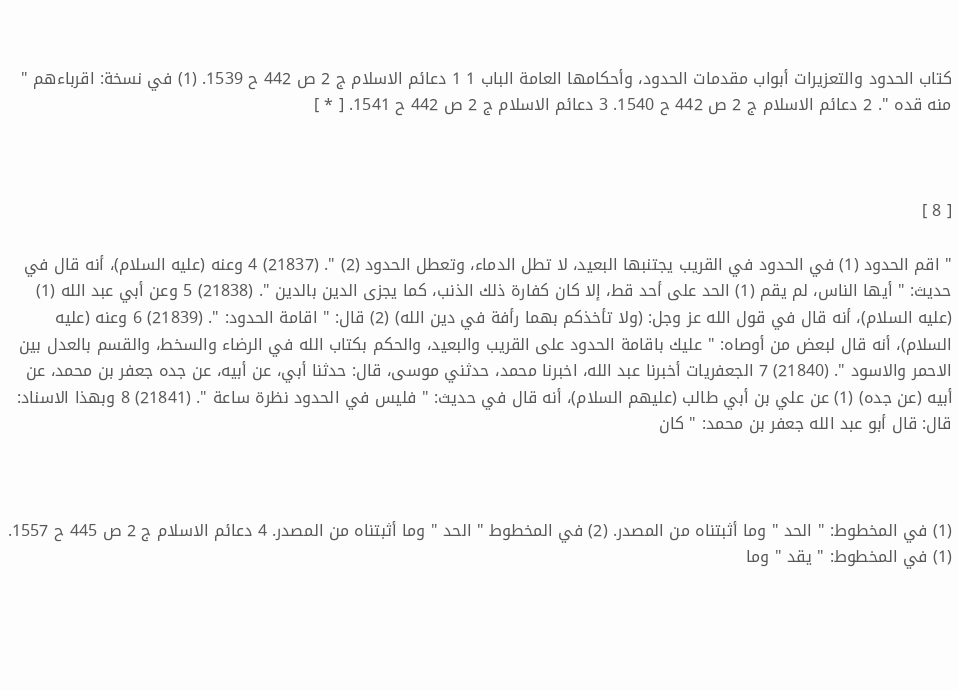كتاب الحدود والتعزيرات أبواب مقدمات الحدود، وأحكامها العامة الباب 1 1 دعائم الاسلام ج 2 ص 442 ح 1539. (1) في نسخة: اقرباءهم " منه قده ". 2 دعائم الاسلام ج 2 ص 442 ح 1540. 3 دعائم الاسلام ج 2 ص 442 ح 1541. [ * ]



[ 8 ]

" اقم الحدود (1) في الحدود في القريب يجتنبها البعيد، لا تطل الدماء، وتعطل الحدود (2) ". (21837) 4 وعنه (عليه السلام)، أنه قال في حديث: " أيها الناس، لم يقم (1) الحد على أحد قط، إلا كان كفارة ذلك الذنب، كما يجزى الدين بالدين ". (21838) 5 وعن أبي عبد الله (1) (عليه السلام)، أنه قال في قول الله عز وجل: (ولا تأخذكم بهما رأفة في دين الله) (2) قال: " اقامة الحدود: ". (21839) 6 وعنه (عليه السلام)، أنه قال لبعض من أوصاه: " عليك باقامة الحدود على القريب والبعيد، والحكم بكتاب الله في الرضاء والسخط، والقسم بالعدل بين الاحمر والاسود ". (21840) 7 الجعفريات أخبرنا عبد الله، اخبرنا محمد، حدثني موسى، قال: حدثنا أبي، عن أبيه، عن جده جعفر بن محمد، عن أبيه (عن جده) (1) عن علي بن أبي طالب (عليهم السلام)، أنه قال في حديث: " فليس في الحدود نظرة ساعة ". (21841) 8 وبهذا الاسناد: قال: قال أبو عبد الله جعفر بن محمد: " كان



(1) في المخطوط: " الحد " وما أثبتناه من المصدر. (2) في المخطوط " الحد " وما أثبتناه من المصدر. 4 دعائم الاسلام ج 2 ص 445 ح 1557. (1) في المخطوط: " يقد " وما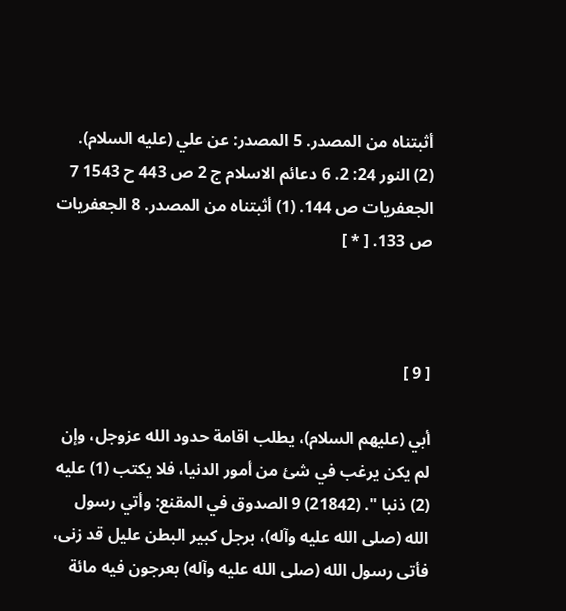أثبتناه من المصدر. 5 المصدر: عن علي (عليه السلام). (2) النور 24: 2. 6 دعائم الاسلام ج 2 ص 443 ح 1543 7 الجعفريات ص 144. (1) أثبتناه من المصدر. 8 الجعفريات ص 133. [ * ]



[ 9 ]

أبي (عليهم السلام)، يطلب اقامة حدود الله عزوجل، وإن لم يكن يرغب في شئ من أمور الدنيا، فلا يكتب (1) عليه (2) ذنبا ". (21842) 9 الصدوق في المقنع: وأتي رسول الله (صلى الله عليه وآله)، برجل كبير البطن عليل قد زنى، فأتى رسول الله (صلى الله عليه وآله) بعرجون فيه مائة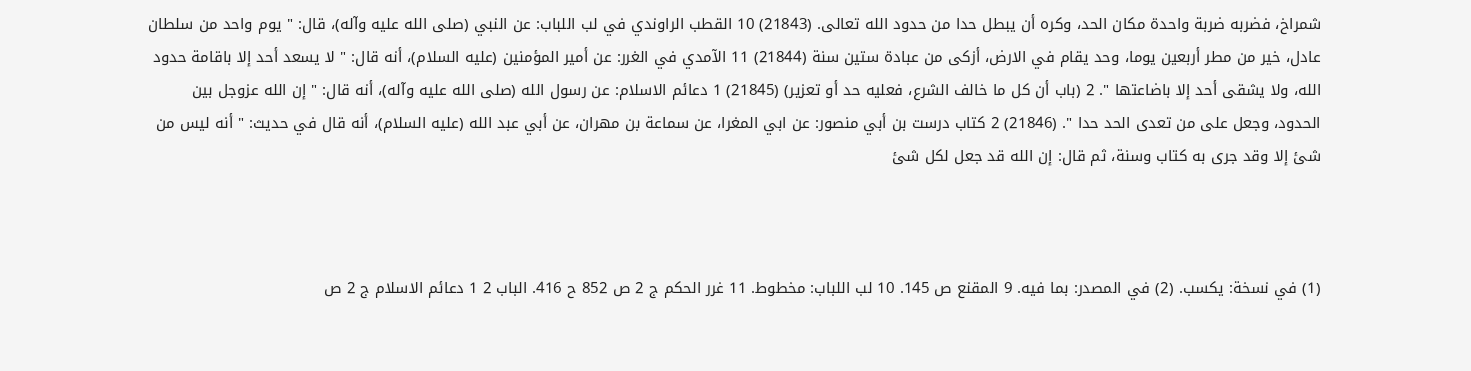شمراخ، فضربه ضربة واحدة مكان الحد، وكره أن يبطل حدا من حدود الله تعالى. (21843) 10 القطب الراوندي في لب اللباب: عن النبي (صلى الله عليه وآله)، قال: " يوم واحد من سلطان عادل، خير من مطر أربعين يوما، وحد يقام في الارض، أزكى من عبادة ستين سنة (21844) 11 الآمدي في الغرر: عن أمير المؤمنين (عليه السلام)، أنه قال: " لا يسعد أحد إلا باقامة حدود الله، ولا يشقى أحد إلا باضاعتها ". 2 (باب أن كل ما خالف الشرع، فعليه حد أو تعزير) (21845) 1 دعائم الاسلام: عن رسول الله (صلى الله عليه وآله)، أنه قال: " إن الله عزوجل بين الحدود، وجعل على من تعدى الحد حدا ". (21846) 2 كتاب درست بن أبي منصور: عن ابي المغرا، عن سماعة بن مهران، عن أبي عبد الله (عليه السلام)، أنه قال في حديث: " أنه ليس من شئ إلا وقد جرى به كتاب وسنة، ثم قال: إن الله قد جعل لكل شئ



(1) في نسخة: يكسب. (2) في المصدر: بما فيه. 9 المقنع ص 145. 10 لب اللباب: مخطوط. 11 غرر الحكم ج 2 ص 852 ح 416. الباب 2 1 دعائم الاسلام ج 2 ص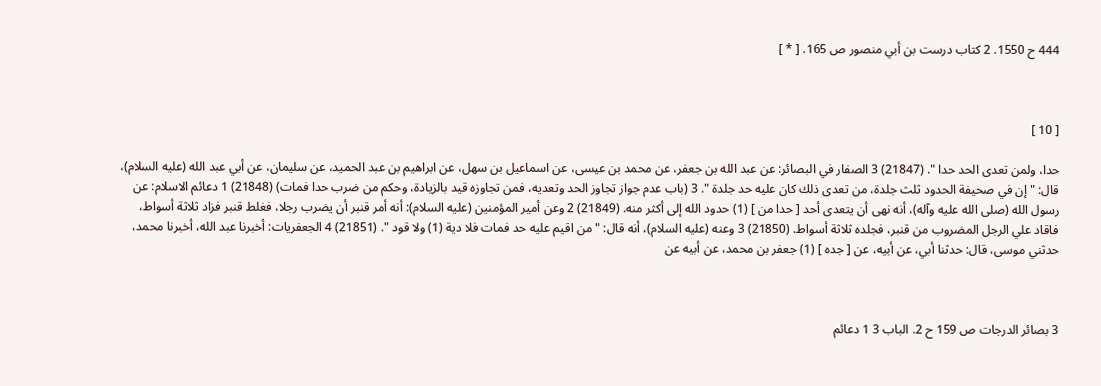444 ح 1550. 2 كتاب درست بن أبي منصور ص 165. [ * ]



[ 10 ]

حدا، ولمن تعدى الحد حدا ". (21847) 3 الصفار في البصائر: عن عبد الله بن جعفر، عن محمد بن عيسى، عن اسماعيل بن سهل، عن ابراهيم بن عبد الحميد، عن سليمان، عن أبي عبد الله (عليه السلام)، قال: " إن في صحيفة الحدود ثلث جلدة، من تعدى ذلك كان عليه حد جلدة ". 3 (باب عدم جواز تجاوز الحد وتعديه، فمن تجاوزه قيد بالزيادة، وحكم من ضرب حدا فمات) (21848) 1 دعائم الاسلام: عن رسول الله (صلى الله عليه وآله)، أنه نهى أن يتعدى أحد [ حدا من ] (1) حدود الله إلى أكثر منه. (21849) 2 وعن أمير المؤمنين (عليه السلام): أنه أمر قنبر أن يضرب رجلا، فغلط قنبر فزاد ثلاثة أسواط، فاقاد علي الرجل المضروب من قنبر، فجلده ثلاثة أسواط. (21850) 3 وعنه (عليه السلام)، أنه قال: " من اقيم عليه حد فمات فلا دية (1) ولا قود ". (21851) 4 الجعفريات: أخبرنا عبد الله، أخبرنا محمد، حدثني موسى، قال: حدثنا أبي، عن أبيه، عن [ جده ] (1) جعفر بن محمد، عن أبيه عن



3 بصائر الدرجات ص 159 ح 2. الباب 3 1 دعائم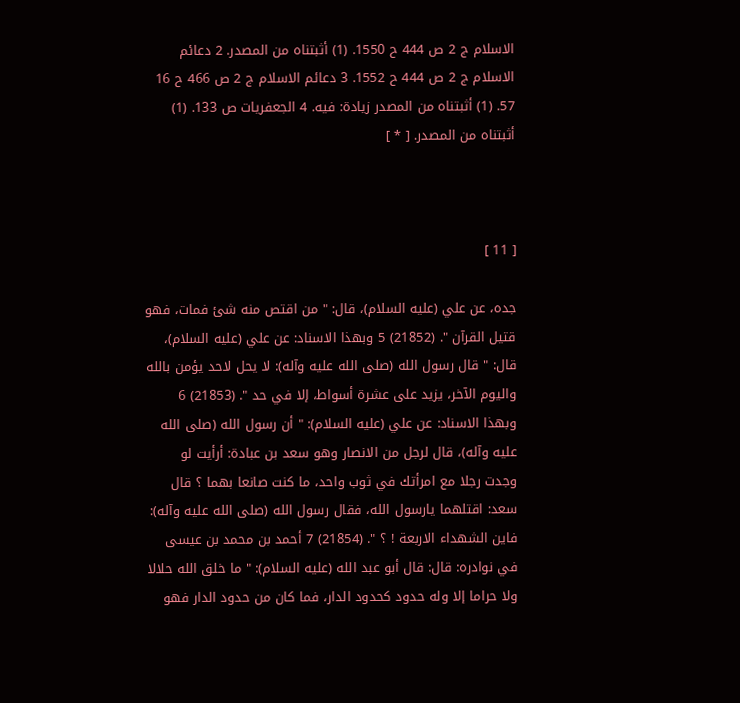الاسلام ج 2 ص 444 ح 1550. (1) أثبتناه من المصدر. 2 دعائم الاسلام ج 2 ص 444 ح 1552. 3 دعائم الاسلام ج 2 ص 466 ح 16 57. (1) أثبتناه من المصدر زيادة: فيه. 4 الجعفريات ص 133. (1) أثبتناه من المصدر. [ * ]



[ 11 ]

جده، عن علي (عليه السلام)، قال: " من اقتص منه شئ فمات، فهو قتيل القرآن ". (21852) 5 وبهذا الاسناد: عن علي (عليه السلام)، قال: " قال رسول الله (صلى الله عليه وآله): لا يحل لاحد يؤمن بالله واليوم الآخر، يزيد على عشرة أسواط، إلا في حد ". (21853) 6 وبهذا الاسناد: عن علي (عليه السلام): " أن رسول الله (صلى الله عليه وآله)، قال لرجل من الانصار وهو سعد بن عبادة: أرأيت لو وجدت رجلا مع امرأتك في ثوب واحد، ما كنت صانعا بهما ؟ قال سعد: اقتلهما يارسول الله، فقال رسول الله (صلى الله عليه وآله): فاين الشهداء الاربعة ! ؟ ". (21854) 7 أحمد بن محمد بن عيسى في نوادره: قال: قال أبو عبد الله (عليه السلام): " ما خلق الله حلالا ولا حراما إلا وله حدود كحدود الدار، فما كان من حدود الدار فهو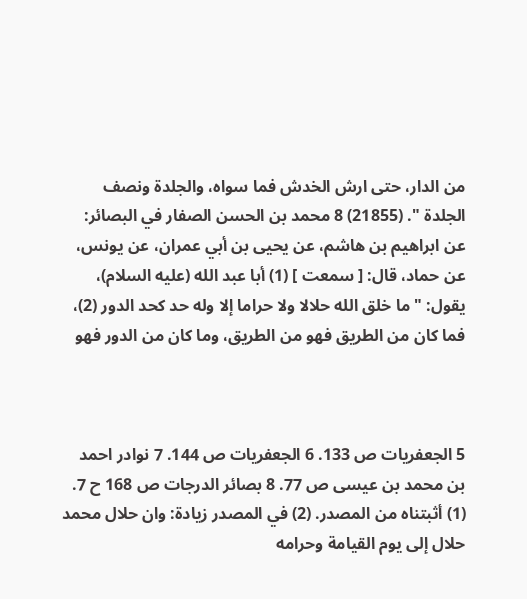من الدار، حتى ارش الخدش فما سواه، والجلدة ونصف الجلدة ". (21855) 8 محمد بن الحسن الصفار في البصائر: عن ابراهيم بن هاشم، عن يحيى بن أبي عمران، عن يونس، عن حماد، قال: [ سمعت ] (1) أبا عبد الله (عليه السلام)، يقول: " ما خلق الله حلالا ولا حراما إلا وله حد كحد الدور (2)، فما كان من الطريق فهو من الطريق، وما كان من الدور فهو



5 الجعفريات ص 133. 6 الجعفريات ص 144. 7 نوادر احمد بن محمد بن عيسى ص 77. 8 بصائر الدرجات ص 168 ح 7. (1) أثبتناه من المصدر. (2) في المصدر زيادة: وان حلال محمد حلال إلى يوم القيامة وحرامه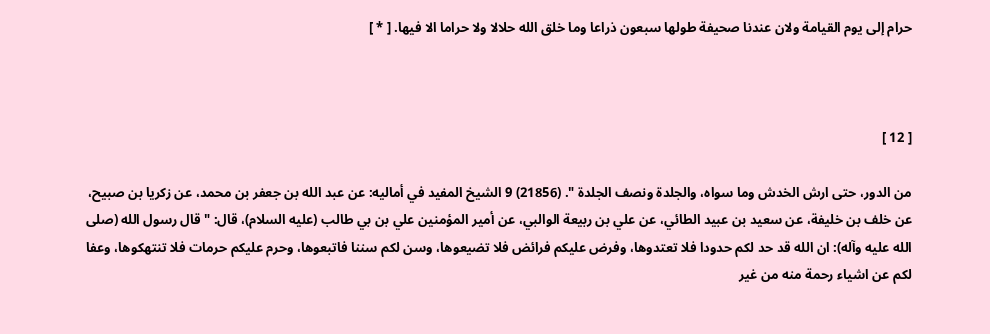حرام إلى يوم القيامة ولان عندنا صحيفة طولها سبعون ذراعا وما خلق الله حلالا ولا حراما الا فيها. [ * ]



[ 12 ]

من الدور، حتى ارش الخدش وما سواه، والجلدة ونصف الجلدة ". (21856) 9 الشيخ المفيد في أماليه: عن عبد الله بن جعفر بن محمد، عن زكريا بن صبيح، عن خلف بن خليفة، عن سعيد بن عبيد الطائي، عن علي بن ربيعة الوالبي، عن أمير المؤمنين علي بن بي طالب (عليه السلام)، قال: " قال رسول الله (صلى الله عليه وآله): ان الله قد حد لكم حدودا فلا تعتدوها، وفرض عليكم فرائض فلا تضيعوها، وسن لكم سننا فاتبعوها، وحرم عليكم حرمات فلا تنتهكوها، وعفا لكم عن اشياء رحمة منه من غير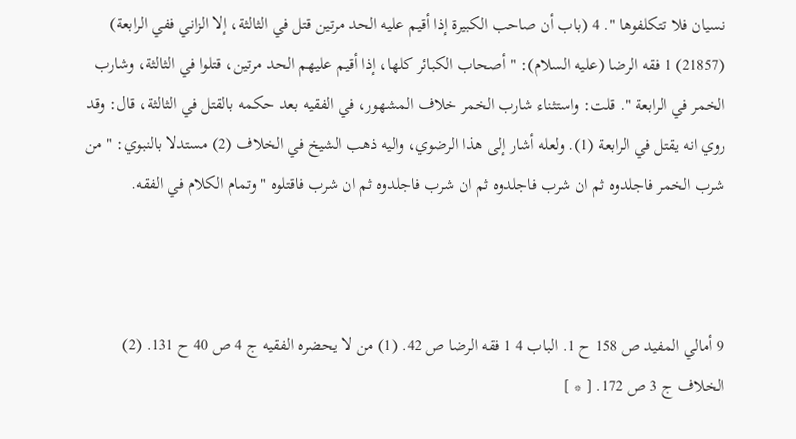نسيان فلا تتكلفوها ". 4 (باب أن صاحب الكبيرة إذا أقيم عليه الحد مرتين قتل في الثالثة، إلا الزاني ففي الرابعة) (21857) 1 فقه الرضا (عليه السلام): " أصحاب الكبائر كلها، إذا أقيم عليهم الحد مرتين، قتلوا في الثالثة، وشارب الخمر في الرابعة ". قلت: واستثناء شارب الخمر خلاف المشهور، في الفقيه بعد حكمه بالقتل في الثالثة، قال: وقد روي انه يقتل في الرابعة (1). ولعله أشار إلى هذا الرضوي، واليه ذهب الشيخ في الخلاف (2) مستدلا بالنبوي: " من شرب الخمر فاجلدوه ثم ان شرب فاجلدوه ثم ان شرب فاجلدوه ثم ان شرب فاقتلوه " وتمام الكلام في الفقه.



9 أمالي المفيد ص 158 ح 1. الباب 4 1 فقه الرضا ص 42. (1) من لا يحضره الفقيه ج 4 ص 40 ح 131. (2) الخلاف ج 3 ص 172. [ * ]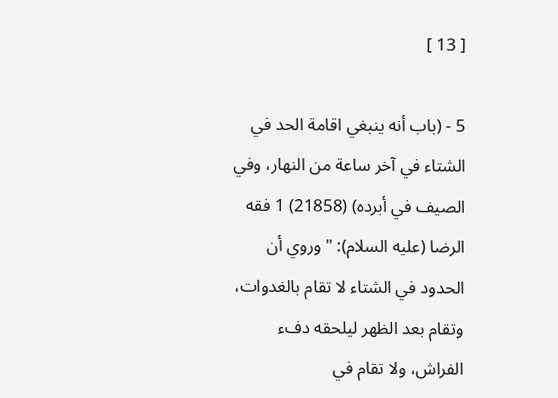[ 13 ]

5 - (باب أنه ينبغي اقامة الحد في الشتاء في آخر ساعة من النهار، وفي الصيف في أبرده) (21858) 1 فقه الرضا (عليه السلام): " وروي أن الحدود في الشتاء لا تقام بالغدوات، وتقام بعد الظهر ليلحقه دفء الفراش، ولا تقام في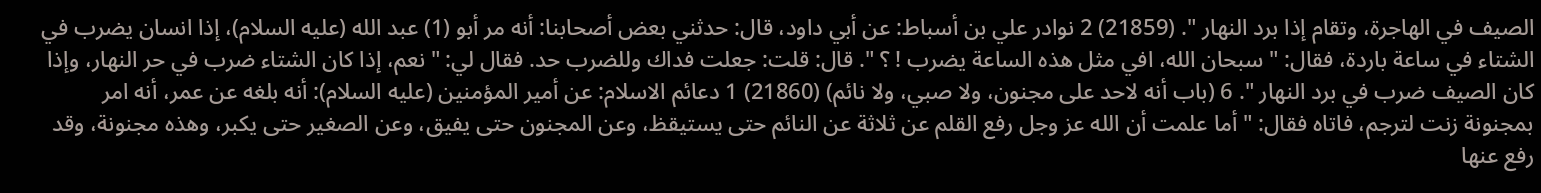الصيف في الهاجرة، وتقام إذا برد النهار ". (21859) 2 نوادر علي بن أسباط: عن أبي داود، قال: حدثني بعض أصحابنا: أنه مر أبو (1) عبد الله (عليه السلام)، إذا انسان يضرب في الشتاء في ساعة باردة، فقال: " سبحان الله، افي مثل هذه الساعة يضرب ! ؟ ". قال: قلت: جعلت فداك وللضرب حد. فقال لي: " نعم، إذا كان الشتاء ضرب في حر النهار، وإذا كان الصيف ضرب في برد النهار ". 6 (باب أنه لاحد على مجنون، ولا صبي، ولا نائم) (21860) 1 دعائم الاسلام: عن أمير المؤمنين (عليه السلام): أنه بلغه عن عمر، أنه امر بمجنونة زنت لترجم، فاتاه فقال: " أما علمت أن الله عز وجل رفع القلم عن ثلاثة عن النائم حتى يستيقظ، وعن المجنون حتى يفيق، وعن الصغير حتى يكبر، وهذه مجنونة، وقد رفع عنها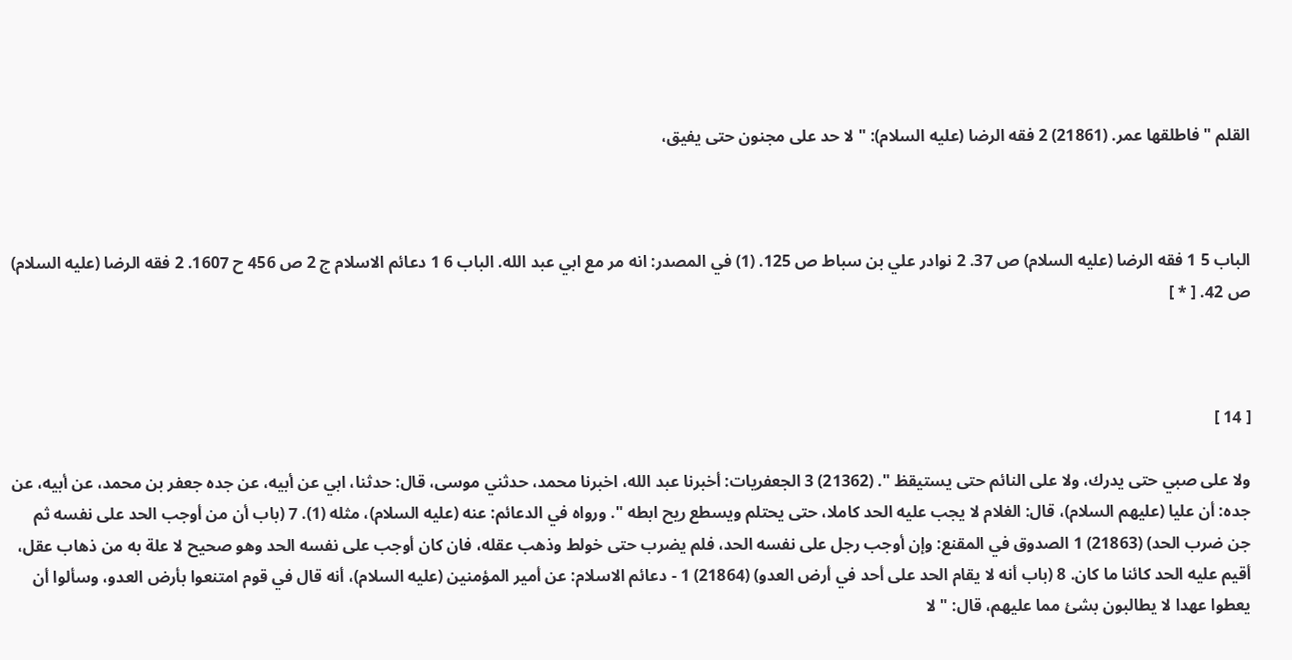القلم " فاطلقها عمر. (21861) 2 فقه الرضا (عليه السلام): " لا حد على مجنون حتى يفيق،



الباب 5 1 فقه الرضا (عليه السلام) ص 37. 2 نوادر علي بن سباط ص 125. (1) في المصدر: انه مر مع ابي عبد الله. الباب 6 1 دعائم الاسلام ج 2 ص 456 ح 1607. 2 فقه الرضا (عليه السلام) ص 42. [ * ]



[ 14 ]

ولا على صبي حتى يدرك، ولا على النائم حتى يستيقظ ". (21362) 3 الجعفريات: أخبرنا عبد الله، اخبرنا محمد، حدثني موسى، قال: حدثنا، ابي عن أبيه، عن جده جعفر بن محمد، عن أبيه، عن جده: أن عليا (عليهم السلام)، قال: الغلام لا يجب عليه الحد كاملا، حتى يحتلم ويسطع ريح ابطه ". ورواه في الدعائم: عنه (عليه السلام)، مثله (1). 7 (باب أن من أوجب الحد على نفسه ثم جن ضرب الحد) (21863) 1 الصدوق في المقنع: وإن أوجب رجل على نفسه الحد، فلم يضرب حتى خولط وذهب عقله، فان كان أوجب على نفسه الحد وهو صحيح لا علة به من ذهاب عقل، أقيم عليه الحد كائنا ما كان. 8 (باب أنه لا يقام الحد على أحد في أرض العدو) (21864) 1 - دعائم الاسلام: عن أمير المؤمنين (عليه السلام)، أنه قال في قوم امتنعوا بأرض العدو، وسألوا أن يعطوا عهدا لا يطالبون بشئ مما عليهم، قال: " لا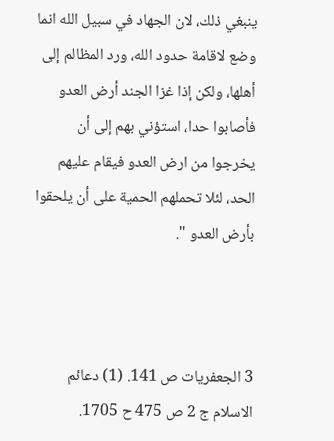ينبغي ذلك، لان الجهاد في سبيل الله انما وضع لاقامة حدود الله، ورد المظالم إلى أهلها، ولكن إذا غزا الجند أرض العدو فأصابوا حدا، استؤني بهم إلى أن يخرجوا من ارض العدو فيقام عليهم الحد، لئلا تحملهم الحمية على أن يلحقوا بأرض العدو ".



3 الجعفريات ص 141. (1) دعائم الاسلام ج 2 ص 475 ح 1705.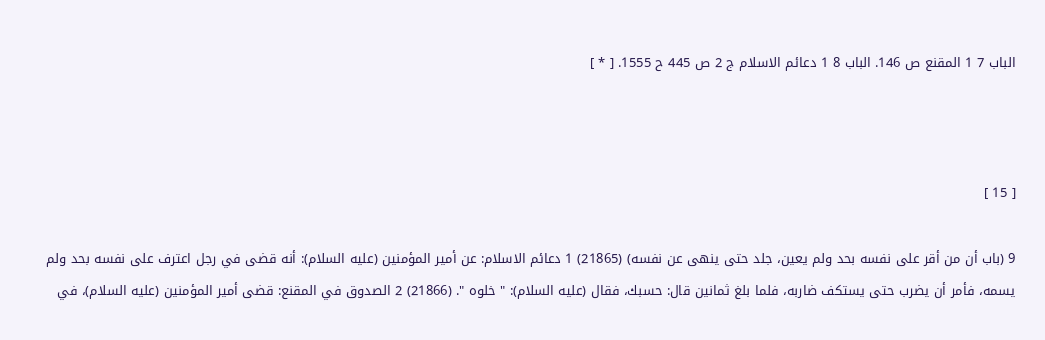الباب 7 1 المقنع ص 146. الباب 8 1 دعائم الاسلام ج 2 ص 445 ح 1555. [ * ]



[ 15 ]

9 (باب أن من أقر على نفسه بحد ولم يعين، جلد حتى ينهى عن نفسه) (21865) 1 دعائم الاسلام: عن أمير المؤمنين (عليه السلام): أنه قضى في رجل اعترف على نفسه بحد ولم يسمه، فأمر أن يضرب حتى يستكف ضاربه، فلما بلغ ثمانين قال: حسبك، فقال (عليه السلام): " خلوه ". (21866) 2 الصدوق في المقنع: قضى أمير المؤمنين (عليه السلام)، في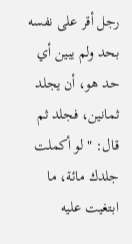رجل أقر على نفسه بحد ولم يبين أي حد هو، أن يجلد ثمانين، فجلد ثم قال: " لو أكملت جلدك مائة، ما ابتغيت عليه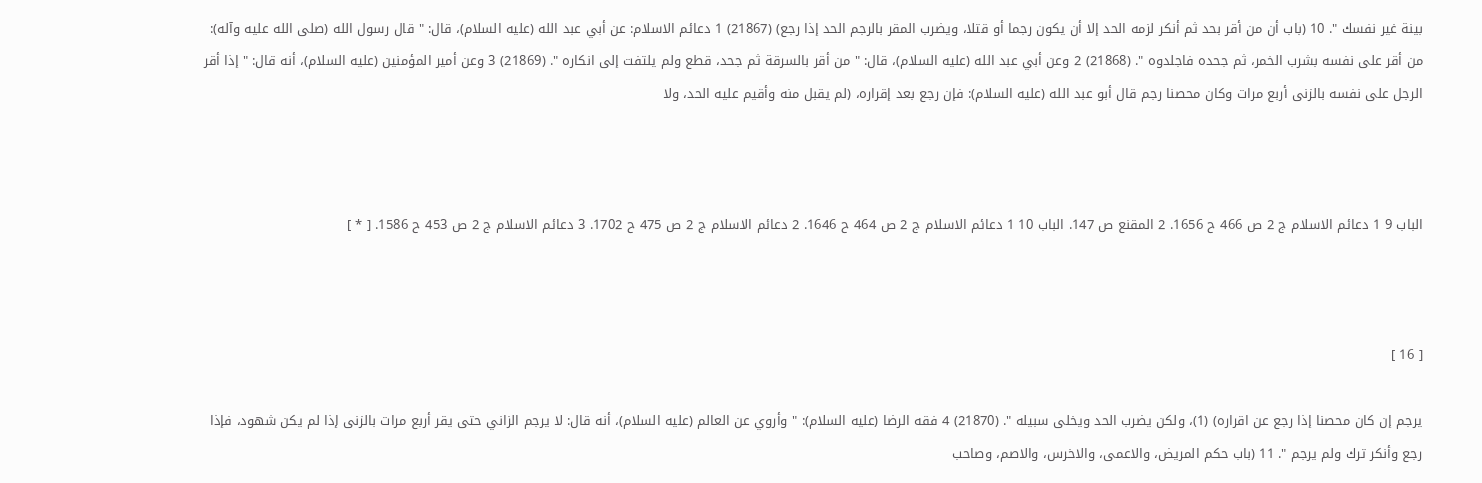بينة غير نفسك ". 10 (باب أن من أقر بحد ثم أنكر لزمه الحد إلا أن يكون رجما أو قتلا، ويضرب المقر بالرجم الحد إذا رجع) (21867) 1 دعائم الاسلام: عن أبي عبد الله (عليه السلام)، قال: " قال رسول الله (صلى الله عليه وآله): من أقر على نفسه بشرب الخمر، ثم جحده فاجلدوه ". (21868) 2 وعن أبي عبد الله (عليه السلام)، قال: " من أقر بالسرقة ثم جحد، قطع ولم يلتفت إلى انكاره ". (21869) 3 وعن أمير المؤمنين (عليه السلام)، أنه قال: " إذا أقر الرجل على نفسه بالزنى أربع مرات وكان محصنا رجم قال أبو عبد الله (عليه السلام): فإن رجع بعد إقراره، (لم يقبل منه وأقيم عليه الحد، ولا



الباب 9 1 دعائم الاسلام ج 2 ص 466 ح 1656. 2 المقنع ص 147. الباب 10 1 دعائم الاسلام ج 2 ص 464 ح 1646. 2 دعائم الاسلام ج 2 ص 475 ح 1702. 3 دعائم الاسلام ج 2 ص 453 ح 1586. [ * ]



[ 16 ]

يرجم إن كان محصنا إذا رجع عن اقراره) (1)، ولكن يضرب الحد ويخلى سبيله ". (21870) 4 فقه الرضا (عليه السلام): " وأروي عن العالم (عليه السلام)، أنه قال: لا يرجم الزاني حتى يقر أربع مرات بالزنى إذا لم يكن شهود، فإذا رجع وأنكر ترك ولم يرجم ". 11 (باب حكم المريض، والاعمى، والاخرس، والاصم، وصاحب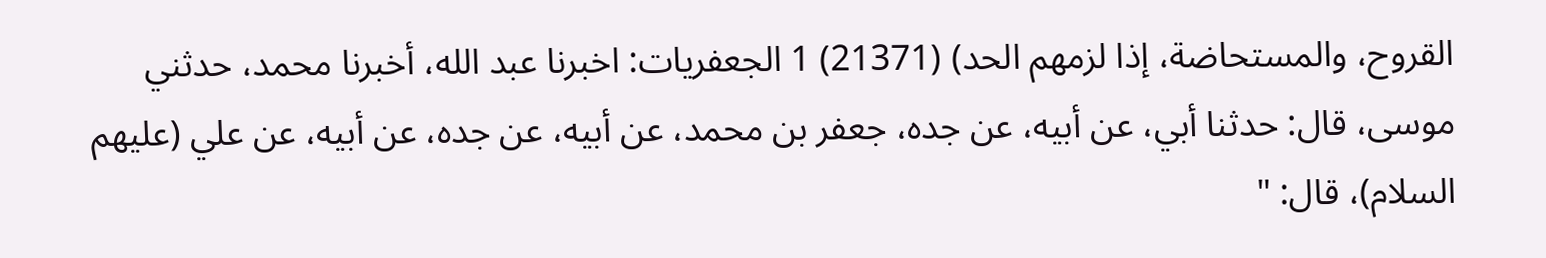القروح، والمستحاضة، إذا لزمهم الحد) (21371) 1 الجعفريات: اخبرنا عبد الله، أخبرنا محمد، حدثني موسى، قال: حدثنا أبي، عن أبيه، عن جده، جعفر بن محمد، عن أبيه، عن جده، عن أبيه، عن علي (عليهم السلام)، قال: "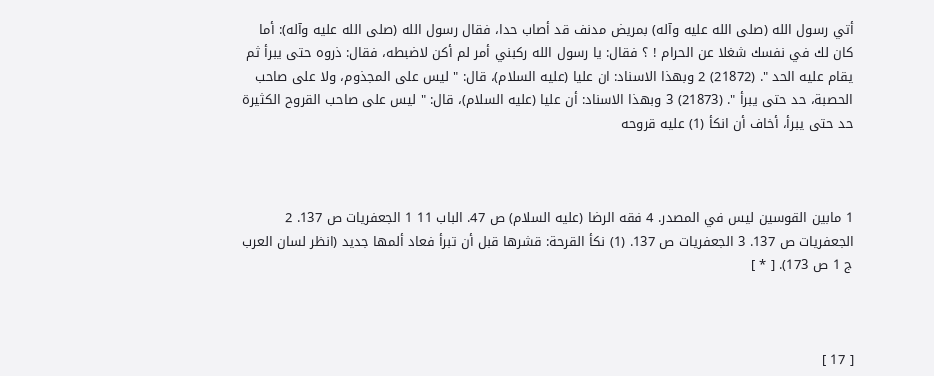أتي رسول الله (صلى الله عليه وآله) بمريض مدنف قد أصاب حدا، فقال رسول الله (صلى الله عليه وآله): أما كان لك في نفسك شغلا عن الحرام ! ؟ فقال: يا رسول الله ركبني أمر لم أكن لاضبطه، فقال: ذروه حتى يبرأ ثم يقام عليه الحد ". (21872) 2 وبهذا الاسناد: ان عليا (عليه السلام)، قال: " ليس على المجذوم، ولا على صاحب الحصبة، حد حتى يبرأ ". (21873) 3 وبهذا الاسناد: أن عليا (عليه السلام)، قال: " ليس على صاحب القروح الكثيرة حد حتى يبرأ، أخاف أن انكأ (1) عليه قروحه



1 مابين القوسين ليس في المصدر. 4 فقه الرضا (عليه السلام) ص 47. الباب 11 1 الجعفريات ص 137. 2 الجعفريات ص 137. 3 الجعفريات ص 137. (1) نكأ القرحة: قشرها قبل أن تبرأ فعاد ألمها جديد (انظر لسان العرب ج 1 ص 173). [ * ]



[ 17 ]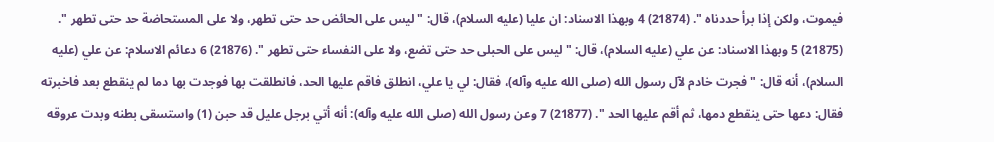فيموت، ولكن إذا برأ حددناه ". (21874) 4 وبهذا الاسناد: ان عليا (عليه السلام)، قال: " ليس على الحائض حد حتى تطهر، ولا على المستحاضة حد حتى تطهر ". (21875) 5 وبهذا الاسناد: عن علي (عليه السلام)، قال: " ليس على الحبلى حد حتى تضع، ولا على النفساء حتى تطهر ". (21876) 6 دعائم الاسلام: عن علي (عليه السلام)، أنه قال: " فجرت خادم لآل رسول الله (صلى الله عليه وآله)، فقال: لي يا علي، انطلق فاقم عليها الحد، فانطلقت بها فوجدت بها دما لم ينقطع بعد فاخبرته فقال: دعها حتى ينقطع دمها، ثم أقم عليها الحد ". (21877) 7 وعن رسول الله (صلى الله عليه وآله): أنه أتي برجل عليل قد حبن (1) واستسقى بطنه وبدت عروقه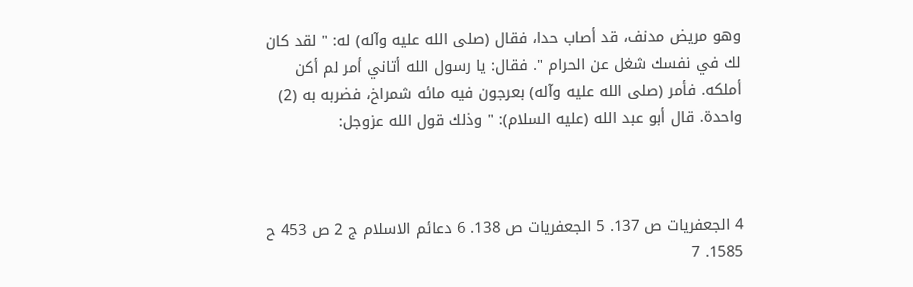وهو مريض مدنف، قد أصاب حدا، فقال (صلى الله عليه وآله) له: " لقد كان لك في نفسك شغل عن الحرام ". فقال: يا رسول الله أتاني أمر لم أكن أملكه. فأمر (صلى الله عليه وآله) بعرجون فيه مائه شمراخ، فضربه به (2) واحدة. قال أبو عبد الله (عليه السلام): " وذلك قول الله عزوجل:



4 الجعفريات ص 137. 5 الجعفريات ص 138. 6 دعائم الاسلام ج 2 ص 453 ح 1585. 7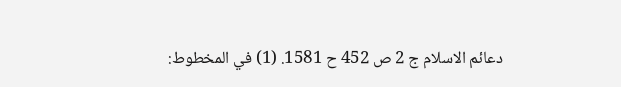دعائم الاسلام ج 2 ص 452 ح 1581. (1) في المخطوط: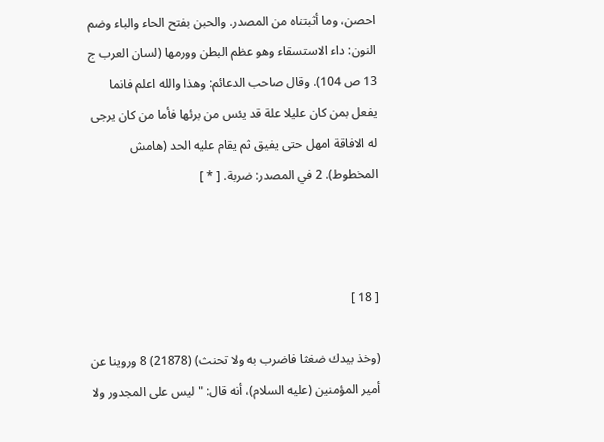احصن، وما أثبتناه من المصدر. والحبن بفتح الحاء والباء وضم النون: داء الاستسقاء وهو عظم البطن وورمها (لسان العرب ج 13 ص 104). وقال صاحب الدعائم: وهذا والله اعلم فانما يفعل بمن كان عليلا علة قد يئس من برئها فأما من كان يرجى له الافاقة امهل حتى يفيق ثم يقام عليه الحد (هامش المخطوط). 2 في المصدر: ضربة. [ * ]



[ 18 ]

(وخذ بيدك ضغثا فاضرب به ولا تحنث) (21878) 8 وروينا عن أمير المؤمنين (عليه السلام)، أنه قال: " ليس على المجدور ولا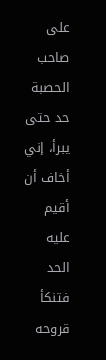على صاحب الحصبة حد حتى يبرأ، إني أخاف أن أقيم عليه الحد فتنكأ قروحه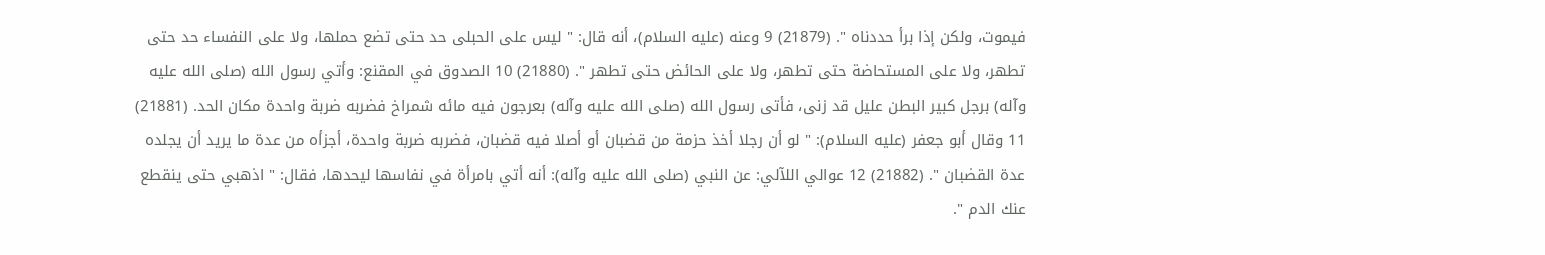فيموت، ولكن إذا برأ حددناه ". (21879) 9 وعنه (عليه السلام)، أنه قال: " ليس على الحبلى حد حتى تضع حملها، ولا على النفساء حد حتى تطهر، ولا على المستحاضة حتى تطهر، ولا على الحائض حتى تطهر ". (21880) 10 الصدوق في المقنع: وأتي رسول الله (صلى الله عليه وآله) برجل كبير البطن عليل قد زنى، فأتى رسول الله (صلى الله عليه وآله) بعرجون فيه مائه شمراخ فضربه ضربة واحدة مكان الحد. (21881) 11 وقال أبو جعفر (عليه السلام): " لو أن رجلا أخذ حزمة من قضبان أو أصلا فيه قضبان، فضربه ضربة واحدة، أجزأه من عدة ما يريد أن يجلده عدة القضبان ". (21882) 12 عوالي اللآلي: عن النبي (صلى الله عليه وآله): أنه أتي بامرأة في نفاسها ليحدها، فقال: " اذهبي حتى ينقطع عنك الدم ".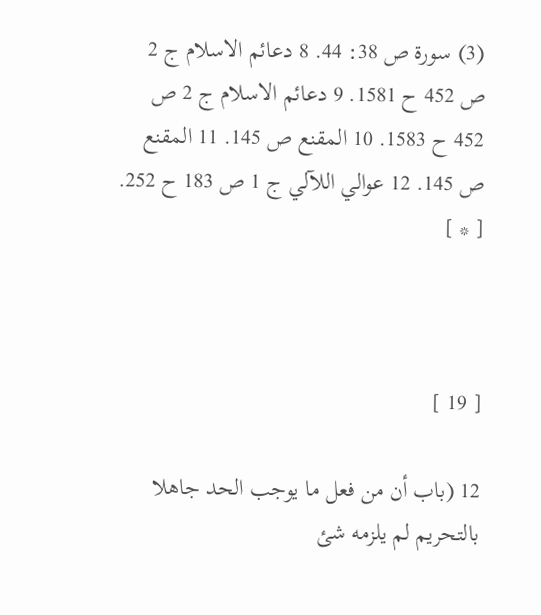(3) سورة ص 38: 44. 8 دعائم الاسلام ج 2 ص 452 ح 1581. 9 دعائم الاسلام ج 2 ص 452 ح 1583. 10 المقنع ص 145. 11 المقنع ص 145. 12 عوالي اللآلي ج 1 ص 183 ح 252. [ * ]



[ 19 ]

12 (باب أن من فعل ما يوجب الحد جاهلا بالتحريم لم يلزمه شئ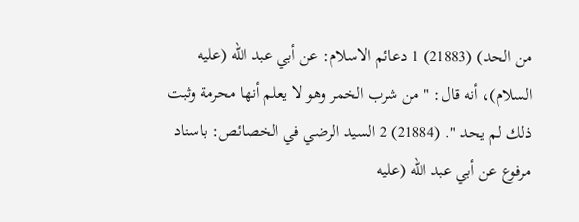من الحد) (21883) 1 دعائم الاسلام: عن أبي عبد الله (عليه السلام)، أنه قال: " من شرب الخمر وهو لا يعلم أنها محرمة وثبت ذلك لم يحد ". (21884) 2 السيد الرضي في الخصائص: باسناد مرفوع عن أبي عبد الله (عليه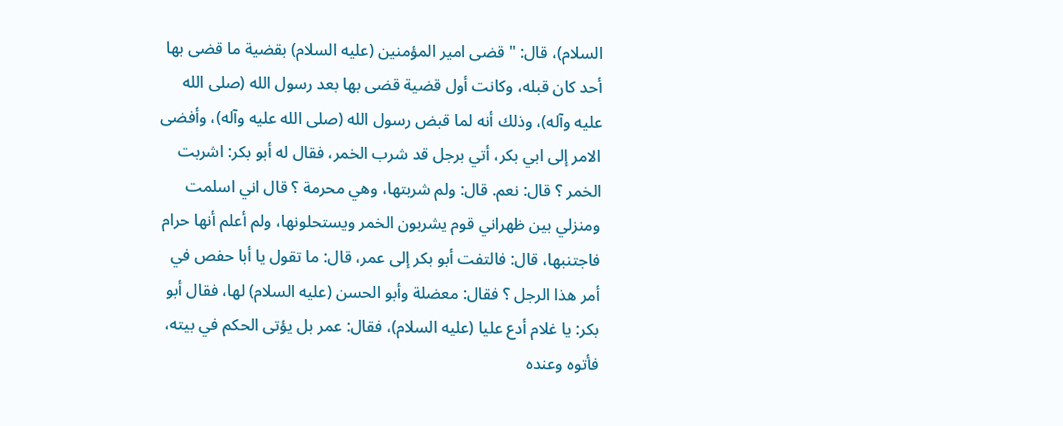السلام)، قال: " قضى امير المؤمنين (عليه السلام) بقضية ما قضى بها أحد كان قبله، وكانت أول قضية قضى بها بعد رسول الله (صلى الله عليه وآله)، وذلك أنه لما قبض رسول الله (صلى الله عليه وآله)، وأفضى الامر إلى ابي بكر، أتي برجل قد شرب الخمر، فقال له أبو بكر: اشربت الخمر ؟ قال: نعم. قال: ولم شربتها، وهي محرمة ؟ قال اني اسلمت ومنزلي بين ظهراني قوم يشربون الخمر ويستحلونها، ولم أعلم أنها حرام فاجتنبها، قال: فالتفت أبو بكر إلى عمر، قال: ما تقول يا أبا حفص في أمر هذا الرجل ؟ فقال: معضلة وأبو الحسن (عليه السلام) لها، فقال أبو بكر: يا غلام أدع عليا (عليه السلام)، فقال: عمر بل يؤتى الحكم في بيته، فأتوه وعنده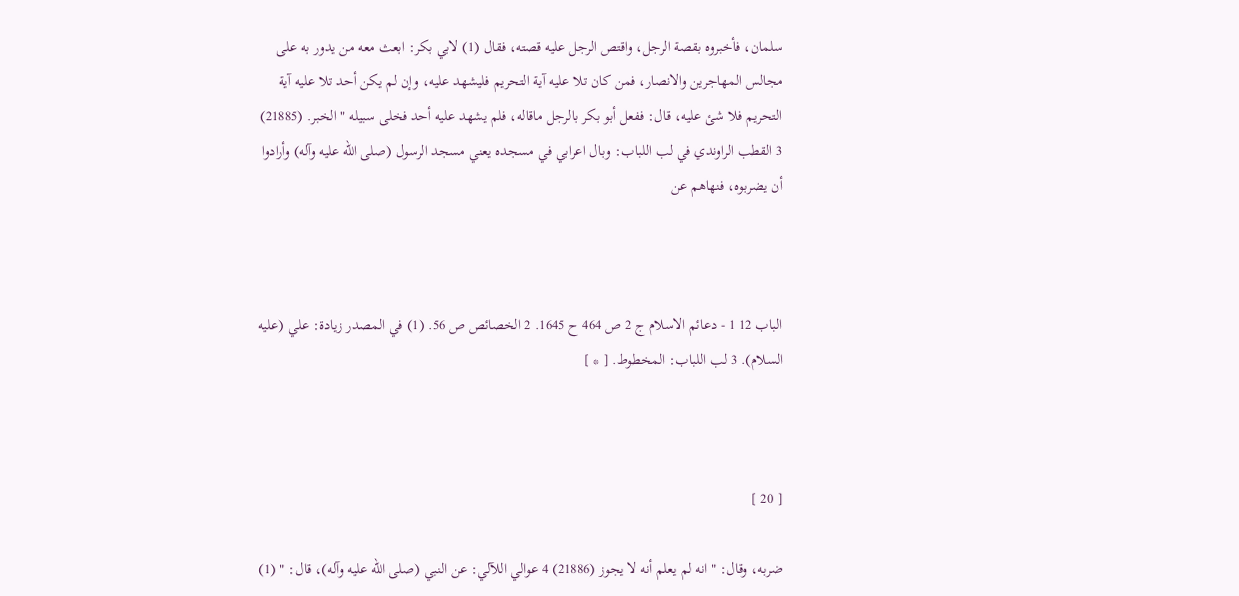سلمان، فأخبروه بقصة الرجل، واقتص الرجل عليه قصته، فقال (1) لابي بكر: ابعث معه من يدور به على مجالس المهاجرين والانصار، فمن كان تلا عليه آية التحريم فليشهد عليه، وإن لم يكن أحد تلا عليه آية التحريم فلا شئ عليه، قال: ففعل أبو بكر بالرجل ماقاله، فلم يشهد عليه أحد فخلى سبيله " الخبر. (21885) 3 القطب الراوندي في لب اللباب: وبال اعرابي في مسجده يعني مسجد الرسول (صلى الله عليه وآله) وأرادوا أن يضربوه، فنهاهم عن



الباب 12 1 - دعائم الاسلام ج 2 ص 464 ح 1645. 2 الخصائص ص 56. (1) في المصدر زيادة: علي (عليه السلام). 3 لب اللباب: المخطوط. [ * ]



[ 20 ]

ضربه، وقال: " انه لم يعلم أنه لا يجوز (21886) 4 عوالي اللآلي: عن النبي (صلى الله عليه وآله)، قال: " (1)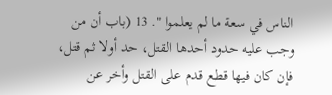الناس في سعة ما لم يعلموا ". 13 (باب أن من وجب عليه حدود أحدها القتل، حد أولا ثم قتل، فإن كان فيها قطع قدم على القتل وأخر عن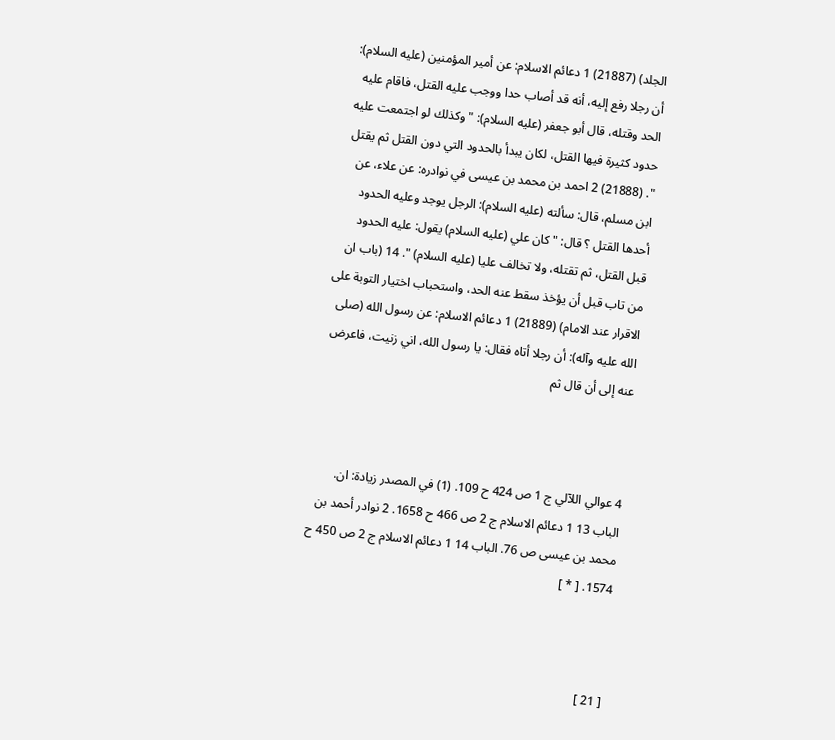الجلد) (21887) 1 دعائم الاسلام: عن أمير المؤمنين (عليه السلام): أن رجلا رفع إليه، أنه قد أصاب حدا ووجب عليه القتل، فاقام عليه الحد وقتله، قال أبو جعفر (عليه السلام): " وكذلك لو اجتمعت عليه حدود كثيرة فيها القتل، لكان يبدأ بالحدود التي دون القتل ثم يقتل ". (21888) 2 احمد بن محمد بن عيسى في نوادره: عن علاء، عن ابن مسلم، قال: سألته (عليه السلام): الرجل يوجد وعليه الحدود أحدها القتل ؟ قال: " كان علي (عليه السلام) يقول: عليه الحدود قبل القتل، ثم تقتله، ولا تخالف عليا (عليه السلام) ". 14 (باب ان من تاب قبل أن يؤخذ سقط عنه الحد، واستحباب اختيار التوبة على الاقرار عند الامام) (21889) 1 دعائم الاسلام: عن رسول الله (صلى الله عليه وآله): أن رجلا أتاه فقال: يا رسول الله، اني زنيت، فاعرض عنه إلى أن قال ثم



4 عوالي اللآلي ج 1 ص 424 ح 109. (1) في المصدر زيادة: ان. الباب 13 1 دعائم الاسلام ج 2 ص 466 ح 1658. 2 نوادر أحمد بن محمد بن عيسى ص 76. الباب 14 1 دعائم الاسلام ج 2 ص 450 ح 1574. [ * ]



[ 21 ]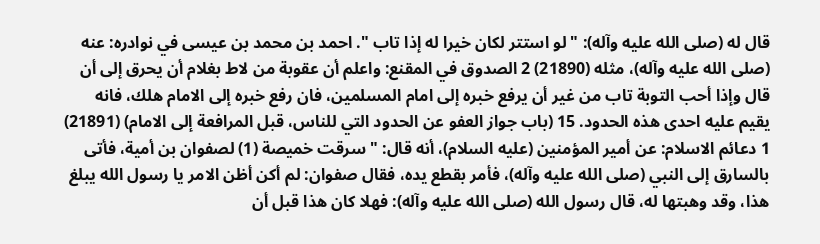قال له (صلى الله عليه وآله): " لو استتر لكان خيرا له إذا تاب ". احمد بن محمد بن عيسى في نوادره: عنه (صلى الله عليه وآله)، مثله (21890) 2 الصدوق في المقنع: واعلم أن عقوبة من لاط بغلام أن يحرق إلى أن قال وإذا أحب التوبة تاب من غير أن يرفع خبره إلى امام المسلمين، فان رفع خبره إلى الامام هلك، فانه يقيم عليه احدى هذه الحدود. 15 (باب جواز العفو عن الحدود التي للناس، قبل المرافعة إلى الامام) (21891) 1 دعائم الاسلام: عن أمير المؤمنين (عليه السلام)، أنه قال: " سرقت خميصة (1) لصفوان بن أمية، فأتى بالسارق إلى النبي (صلى الله عليه وآله)، فأمر بقطع يده، فقال صفوان: لم أكن أظن الامر يا رسول الله يبلغ هذا، وقد وهبتها له، قال رسول الله (صلى الله عليه وآله): فهلا كان هذا قبل أن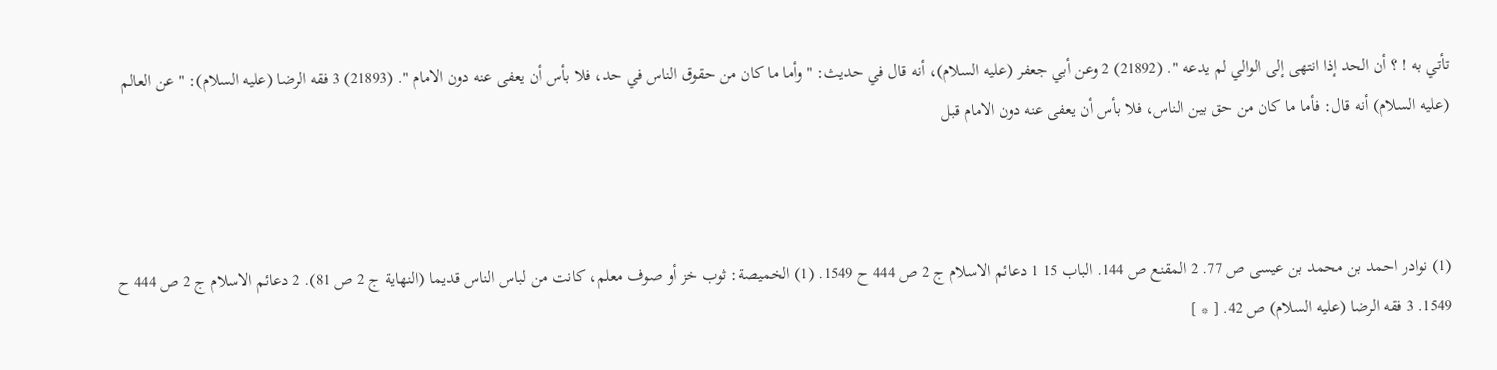تأتي به ! ؟ أن الحد إذا انتهى إلى الوالي لم يدعه ". (21892) 2 وعن أبي جعفر (عليه السلام)، أنه قال في حديث: " وأما ما كان من حقوق الناس في حد، فلا بأس أن يعفى عنه دون الامام ". (21893) 3 فقه الرضا (عليه السلام): " عن العالم (عليه السلام) أنه قال: فأما ما كان من حق بين الناس، فلا بأس أن يعفى عنه دون الامام قبل



(1) نوادر احمد بن محمد بن عيسى ص 77. 2 المقنع ص 144. الباب 15 1 دعائم الاسلام ج 2 ص 444 ح 1549. (1) الخميصة: ثوب خز أو صوف معلم، كانت من لباس الناس قديما (النهاية ج 2 ص 81). 2 دعائم الاسلام ج 2 ص 444 ح 1549. 3 فقه الرضا (عليه السلام) ص 42. [ * ]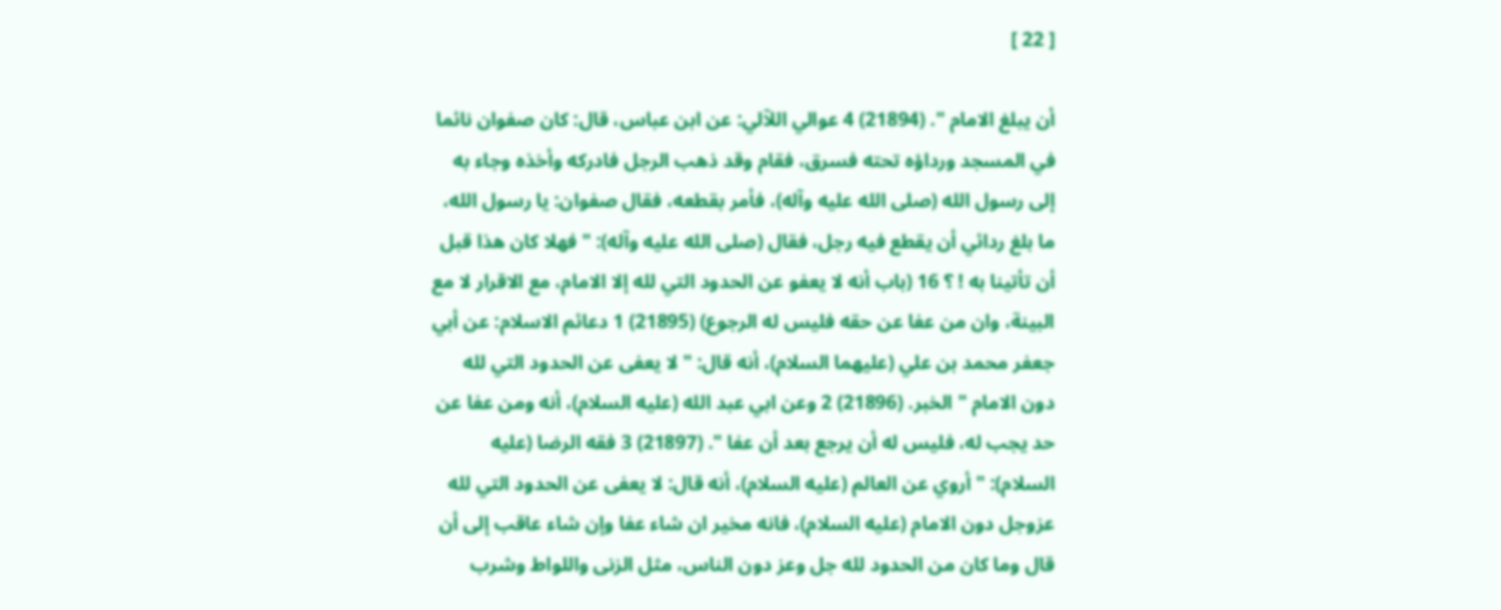[ 22 ]

أن يبلغ الامام ". (21894) 4 عوالي اللآلي: عن ابن عباس، قال: كان صفوان نائما في المسجد ورداؤه تحته فسرق، فقام وقد ذهب الرجل فادركه وأخذه وجاء به إلى رسول الله (صلى الله عليه وآله)، فأمر بقطعه، فقال صفوان: يا رسول الله، ما بلغ ردائي أن يقطع فيه رجل، فقال (صلى الله عليه وآله): " فهلا كان هذا قبل أن تأتينا به ! ؟ 16 (باب أنه لا يعفو عن الحدود التي لله إلا الامام، مع الاقرار لا مع البينة، وان من عفا عن حقه فليس له الرجوع) (21895) 1 دعائم الاسلام: عن أبي جعفر محمد بن علي (عليهما السلام)، أنه قال: " لا يعفى عن الحدود التي لله دون الامام " الخبر. (21896) 2 وعن ابي عبد الله (عليه السلام)، أنه ومن عفا عن حد يجب له، فليس له أن يرجع بعد أن عفا ". (21897) 3 فقه الرضا (عليه السلام): " أروي عن العالم (عليه السلام)، أنه قال: لا يعفى عن الحدود التي لله عزوجل دون الامام (عليه السلام)، فانه مخير ان شاء عفا وإن شاء عاقب إلى أن قال وما كان من الحدود لله جل وعز دون الناس، مثل الزنى واللواط وشرب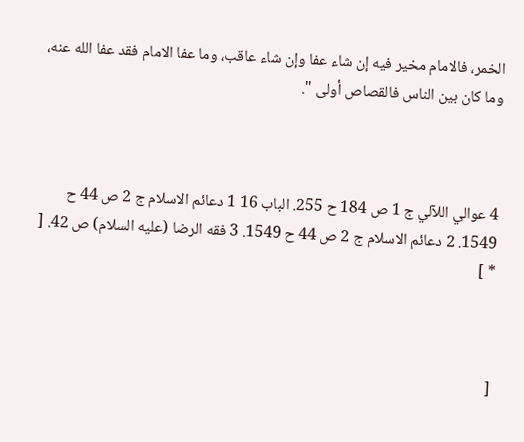الخمر، فالامام مخير فيه إن شاء عفا وإن شاء عاقب، وما عفا الامام فقد عفا الله عنه، وما كان بين الناس فالقصاص أولى ".



4 عوالي اللآلي ج 1 ص 184 ح 255. الباب 16 1 دعائم الاسلام ج 2 ص 44 ح 1549. 2 دعائم الاسلام ج 2 ص 44 ح 1549. 3 فقه الرضا (عليه السلام) ص 42. [ * ]



[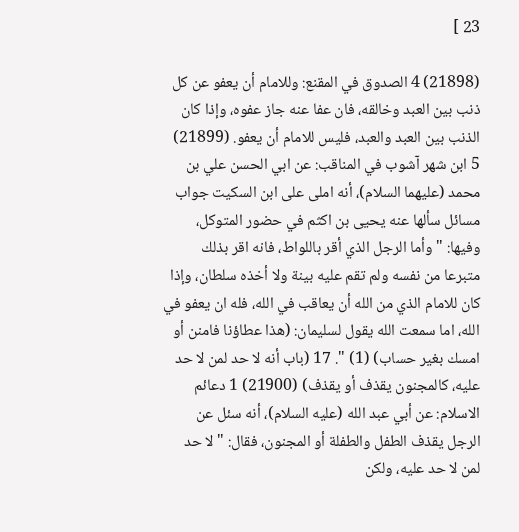23 ]

(21898) 4 الصدوق في المقنع: وللامام أن يعفو عن كل ذنب بين العبد وخالقه، فان عفا عنه جاز عفوه، وإذا كان الذنب بين العبد والعبد، فليس للامام أن يعفو. (21899) 5 ابن شهر آشوب في المناقب: عن ابي الحسن علي بن محمد (عليهما السلام)، أنه املى على ابن السكيت جواب مسائل سألها عنه يحيى بن اكثم في حضور المتوكل، وفيها: " وأما الرجل الذي أقر باللواط، فانه اقر بذلك متبرعا من نفسه ولم تقم عليه بينة ولا أخذه سلطان، وإذا كان للامام الذي من الله أن يعاقب في الله، فله ان يعفو في الله، اما سمعت الله يقول لسليمان: (هذا عطاؤنا فامنن أو امسك بغير حساب) (1) ". 17 (باب أنه لا حد لمن لا حد عليه، كالمجنون يقذف أو يقذف) (21900) 1 دعائم الاسلام: عن أبي عبد الله (عليه السلام)، أنه سئل عن الرجل يقذف الطفل والطفلة أو المجنون، فقال: " لا حد لمن لا حد عليه، ولكن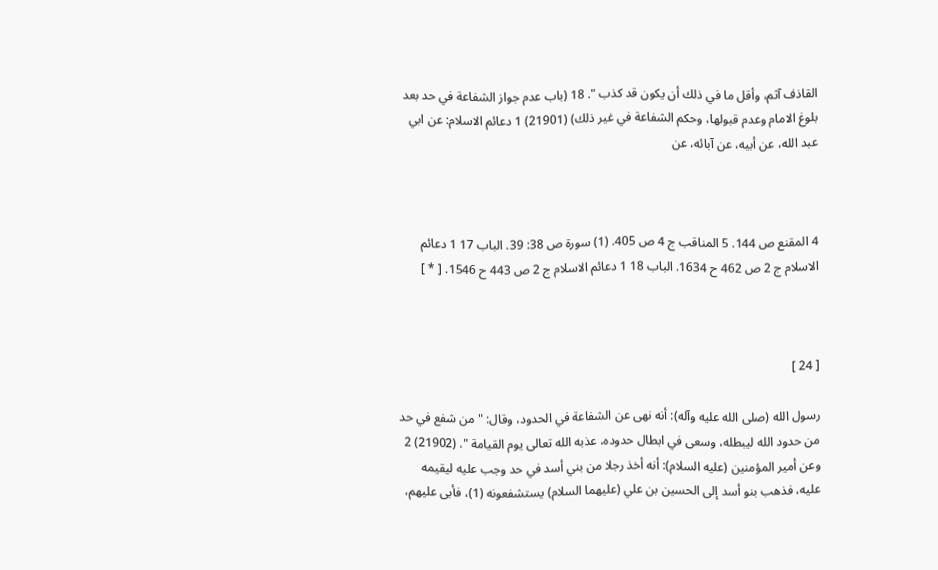القاذف آثم، وأقل ما في ذلك أن يكون قد كذب ". 18 (باب عدم جواز الشفاعة في حد بعد بلوغ الامام وعدم قبولها، وحكم الشفاعة في غير ذلك) (21901) 1 دعائم الاسلام: عن ابي عبد الله، عن أبيه، عن آبائه، عن



4 المقنع ص 144. 5 المناقب ج 4 ص 405. (1) سورة ص 38: 39. الباب 17 1 دعائم الاسلام ج 2 ص 462 ح 1634. الباب 18 1 دعائم الاسلام ج 2 ص 443 ح 1546. [ * ]



[ 24 ]

رسول الله (صلى الله عليه وآله): أنه نهى عن الشفاعة في الحدود، وقال: " من شفع في حد من حدود الله ليبطله، وسعى في ابطال حدوده، عذبه الله تعالى يوم القيامة ". (21902) 2 وعن أمير المؤمنين (عليه السلام): أنه أخذ رجلا من بني أسد في حد وجب عليه ليقيمه عليه، فذهب بنو أسد إلى الحسين بن علي (عليهما السلام) يستشفعونه (1)، فأبى عليهم،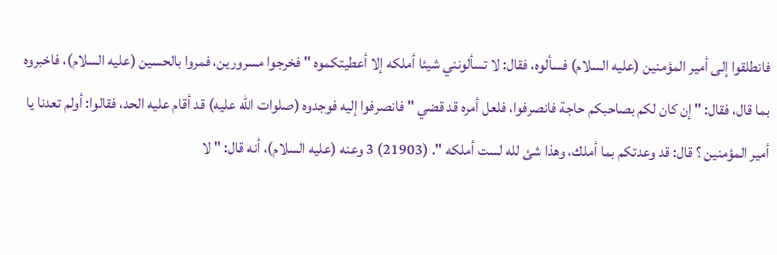فانطلقوا إلى أمير المؤمنين (عليه السلام) فسألوه، فقال: لا تسألونني شيئا أملكه إلا أعطيتكموه " فخرجوا مسرورين، فمروا بالحسين (عليه السلام)، فاخبروه بما قال، فقال: " إن كان لكم بصاحبكم حاجة فانصرفوا، فلعل أمره قد قضي " فانصرفوا إليه فوجدوه (صلوات الله عليه) قد أقام عليه الحد، فقالوا: أولم تعدنا يا أمير المؤمنين ؟ قال: قد وعدتكم بما أملك، وهذا شئ لله لست أملكه ". (21903) 3 وعنه (عليه السلام)، أنه قال: " لا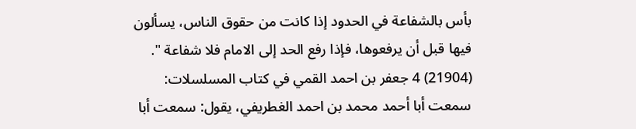بأس بالشفاعة في الحدود إذا كانت من حقوق الناس، يسألون فيها قبل أن يرفعوها، فإذا رفع الحد إلى الامام فلا شفاعة ". (21904) 4 جعفر بن احمد القمي في كتاب المسلسلات: سمعت أبا أحمد محمد بن احمد الغطريفي، يقول: سمعت أبا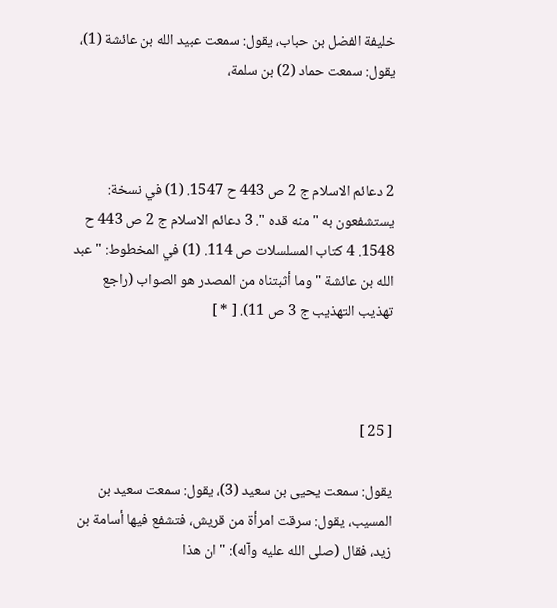خليفة الفضل بن حباب، يقول: سمعت عبيد الله بن عائشة (1)، يقول: سمعت حماد (2) بن سلمة،



2 دعائم الاسلام ج 2 ص 443 ح 1547. (1) في نسخة: يستشفعون به " منه قده ". 3 دعائم الاسلام ج 2 ص 443 ح 1548. 4 كتاب المسلسلات ص 114. (1) في المخطوط: " عبد الله بن عائشة " وما أثبتناه من المصدر هو الصواب (راجع تهذيب التهذيب ج 3 ص 11). [ * ]



[ 25 ]

يقول: سمعت يحيى بن سعيد (3)، يقول: سمعت سعيد بن المسيب، يقول: سرقت امرأة من قريش، فتشفع فيها أسامة بن زيد، فقال (صلى الله عليه وآله): " ان هذا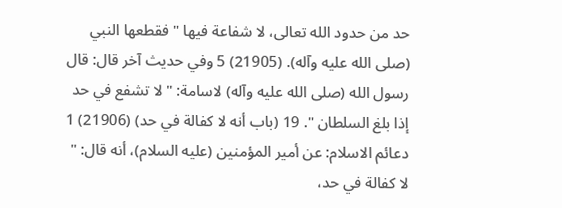حد من حدود الله تعالى، لا شفاعة فيها " فقطعها النبي (صلى الله عليه وآله). (21905) 5 وفي حديث آخر قال: قال رسول الله (صلى الله عليه وآله) لاسامة: " لا تشفع في حد إذا بلغ السلطان ". 19 (باب أنه لا كفالة في حد) (21906) 1 دعائم الاسلام: عن أمير المؤمنين (عليه السلام)، أنه قال: " لا كفالة في حد،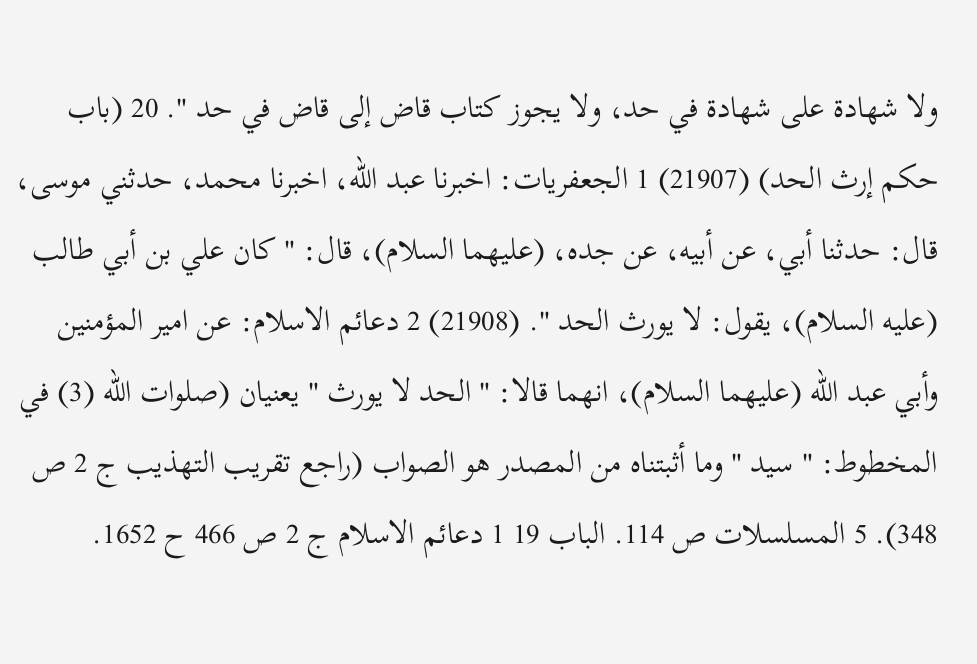ولا شهادة على شهادة في حد، ولا يجوز كتاب قاض إلى قاض في حد ". 20 (باب حكم إرث الحد) (21907) 1 الجعفريات: اخبرنا عبد الله، اخبرنا محمد، حدثني موسى، قال: حدثنا أبي، عن أبيه، عن جده، (عليهما السلام)، قال: " كان علي بن أبي طالب (عليه السلام)، يقول: لا يورث الحد ". (21908) 2 دعائم الاسلام: عن امير المؤمنين وأبي عبد الله (عليهما السلام)، انهما قالا: " الحد لا يورث " يعنيان (صلوات الله (3) في المخطوط: " سيد " وما أثبتناه من المصدر هو الصواب (راجع تقريب التهذيب ج 2 ص 348). 5 المسلسلات ص 114. الباب 19 1 دعائم الاسلام ج 2 ص 466 ح 1652.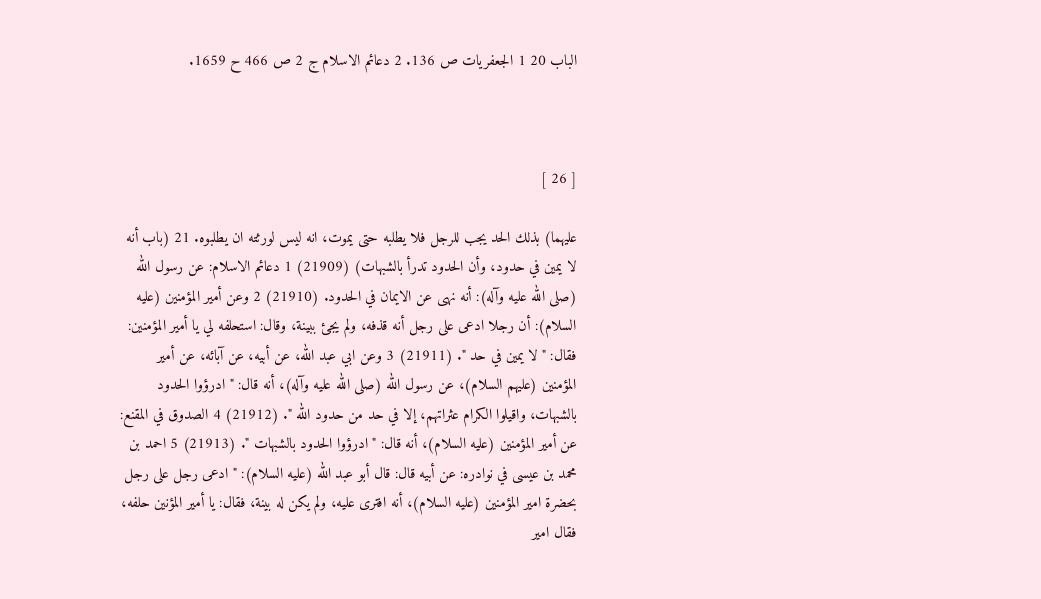الباب 20 1 الجعفريات ص 136. 2 دعائم الاسلام ج 2 ص 466 ح 1659.



[ 26 ]

عليهما) بذلك الحد يجب للرجل فلا يطلبه حتى يموت، انه ليس لورثته ان يطلبوه. 21 (باب أنه لا يمين في حدود، وأن الحدود تدرأ بالشبهات) (21909) 1 دعائم الاسلام: عن رسول الله (صلى الله عليه وآله): أنه نهى عن الايمان في الحدود. (21910) 2 وعن أمير المؤمنين (عليه السلام): أن رجلا ادعى على رجل أنه قذفه، ولم يجئ ببينة، وقال: استحلفه لي يا أمير المؤمنين: فقال: " لا يمين في حد ". (21911) 3 وعن ابي عبد الله، عن أبيه، عن آبائه، عن أمير المؤمنين (عليهم السلام)، عن رسول الله (صلى الله عليه وآله)، أنه قال: " ادرؤوا الحدود بالشبهات، واقيلوا الكرام عثراتهم، إلا في حد من حدود الله ". (21912) 4 الصدوق في المقنع: عن أمير المؤمنين (عليه السلام)، أنه قال: " ادرؤوا الحدود بالشبهات ". (21913) 5 احمد بن محمد بن عيسى في نوادره: عن أبيه قال: قال أبو عبد الله (عليه السلام): " ادعى رجل على رجل بحضرة امير المؤمنين (عليه السلام)، أنه افترى عليه، ولم يكن له بينة، فقال: يا أمير المؤنين حلفه، فقال امير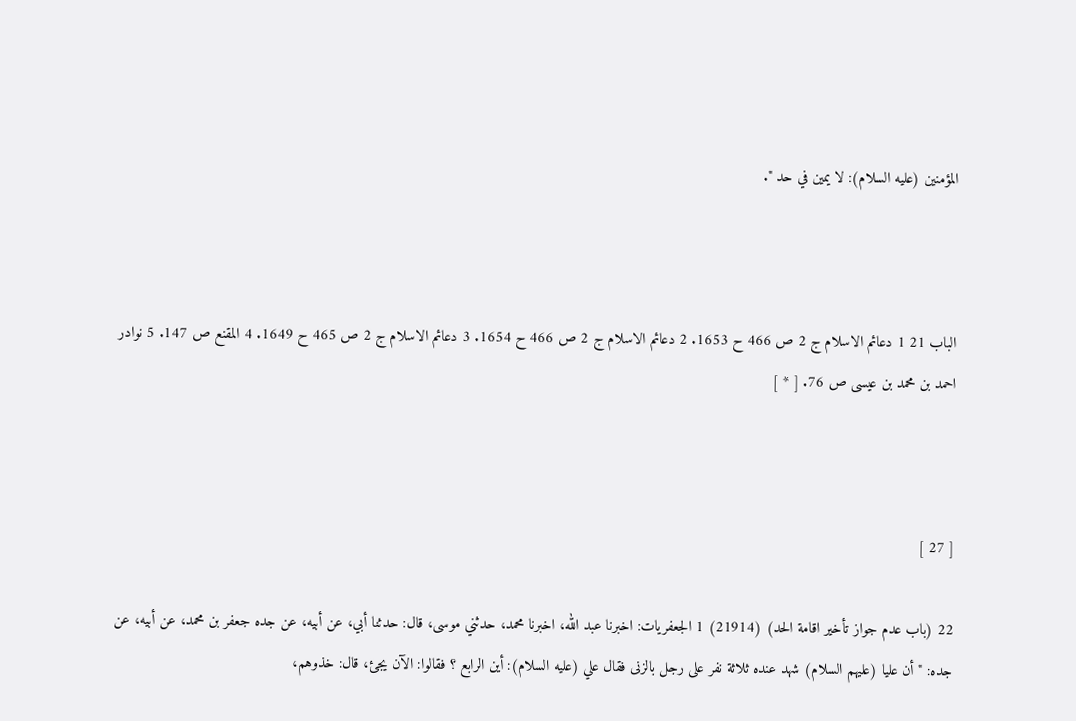المؤمنين (عليه السلام): لا يمين في حد ".



الباب 21 1 دعائم الاسلام ج 2 ص 466 ح 1653. 2 دعائم الاسلام ج 2 ص 466 ح 1654. 3 دعائم الاسلام ج 2 ص 465 ح 1649. 4 المقنع ص 147. 5 نوادر احمد بن محمد بن عيسى ص 76. [ * ]



[ 27 ]

22 (باب عدم جواز تأخير اقامة الحد) (21914) 1 الجعفريات: اخبرنا عبد الله، اخبرنا محمد، حدثني موسى، قال: حدثنا أبي، عن أبيه، عن جده جعفر بن محمد، عن أبيه، عن جده: " أن عليا (عليهم السلام) شهد عنده ثلاثة نفر على رجل بالزنى فقال علي (عليه السلام): أين الرابع ؟ فقالوا: الآن يجئ، قال: خذوهم،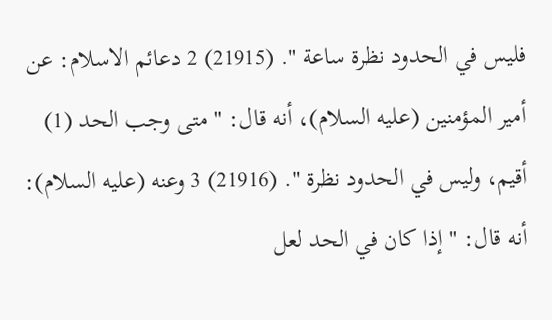فليس في الحدود نظرة ساعة ". (21915) 2 دعائم الاسلام: عن أمير المؤمنين (عليه السلام)، أنه قال: " متى وجب الحد (1) أقيم، وليس في الحدود نظرة ". (21916) 3 وعنه (عليه السلام): أنه قال: " إذا كان في الحد لعل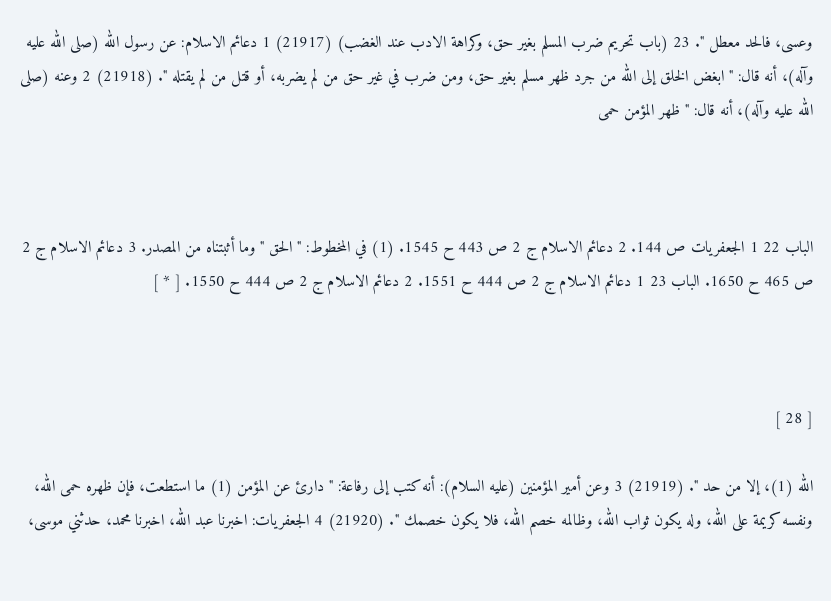وعسى، فالحد معطل ". 23 (باب تحريم ضرب المسلم بغير حق، وكراهة الادب عند الغضب) (21917) 1 دعائم الاسلام: عن رسول الله (صلى الله عليه وآله)، أنه قال: " ابغض الخلق إلى الله من جرد ظهر مسلم بغير حق، ومن ضرب في غير حق من لم يضربه، أو قتل من لم يقتله ". (21918) 2 وعنه (صلى الله عليه وآله)، أنه قال: " ظهر المؤمن حمى



الباب 22 1 الجعفريات ص 144. 2 دعائم الاسلام ج 2 ص 443 ح 1545. (1) في المخطوط: " الحق " وما أثبتناه من المصدر. 3 دعائم الاسلام ج 2 ص 465 ح 1650. الباب 23 1 دعائم الاسلام ج 2 ص 444 ح 1551. 2 دعائم الاسلام ج 2 ص 444 ح 1550. [ * ]



[ 28 ]

الله (1)، إلا من حد ". (21919) 3 وعن أمير المؤمنين (عليه السلام): أنه كتب إلى رفاعة: " دارئ عن المؤمن (1) ما استطعت، فإن ظهره حمى الله، ونفسه كريمة على الله، وله يكون ثواب الله، وظالمه خصم الله، فلا يكون خصمك ". (21920) 4 الجعفريات: اخبرنا عبد الله، اخبرنا محمد، حدثني موسى،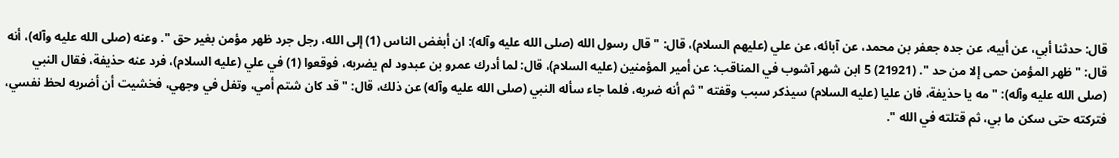قال: حدثنا أبي، عن أبيه، عن جده جعفر بن محمد، عن آبائه، عن علي (عليهم السلام)، قال: " قال رسول الله (صلى الله عليه وآله): ان أبغض الناس (1) إلى الله، رجل جرد ظهر مؤمن بغير حق ". وعنه (صلى الله عليه وآله)، أنه قال: " ظهر المؤمن حمى إلا من حد ". (21921) 5 ابن شهر آشوب في المناقب: عن أمير المؤمنين (عليه السلام)، قال: لما أدرك عمرو بن عبدود لم يضربه، فوقعوا (1) في علي (عليه السلام)، فرد عنه حذيفة، فقال النبي (صلى الله عليه وآله): " مه يا حذيفة، فان عليا (عليه السلام) سيذكر سبب وقفته " ثم أنه ضربه، فلما جاء سأله النبي (صلى الله عليه وآله) عن ذلك، قال: " قد كان شتم أمي، وتفل في وجهي، فخشيت أن أضربه لحظ نفسي، فتركته حتى سكن ما بي، ثم قتلته في الله ".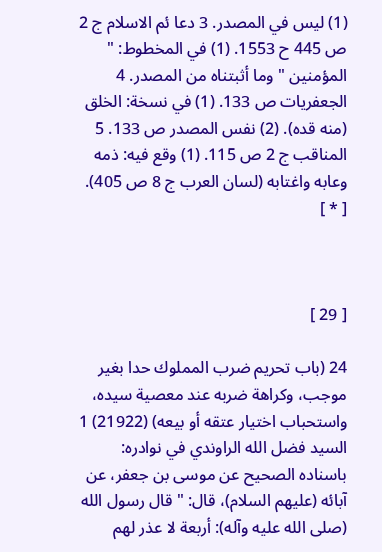(1) ليس في المصدر. 3 دعا ئم الاسلام ج 2 ص 445 ح 1553. (1) في المخطوط: " المؤمنين " وما أثبتناه من المصدر. 4 الجعفريات ص 133. (1) في نسخة: الخلق (منه قده). (2) نفس المصدر ص 133. 5 المناقب ج 2 ص 115. (1) وقع فيه: ذمه وعابه واغتابه (لسان العرب ج 8 ص 405). [ * ]



[ 29 ]

24 (باب تحريم ضرب المملوك حدا بغير موجب، وكراهة ضربه عند معصية سيده، واستحباب اختيار عتقه أو بيعه) (21922) 1 السيد فضل الله الراوندي في نوادره: باسناده الصحيح عن موسى بن جعفر، عن آبائه (عليهم السلام)، قال: " قال رسول الله (صلى الله عليه وآله): أربعة لا عذر لهم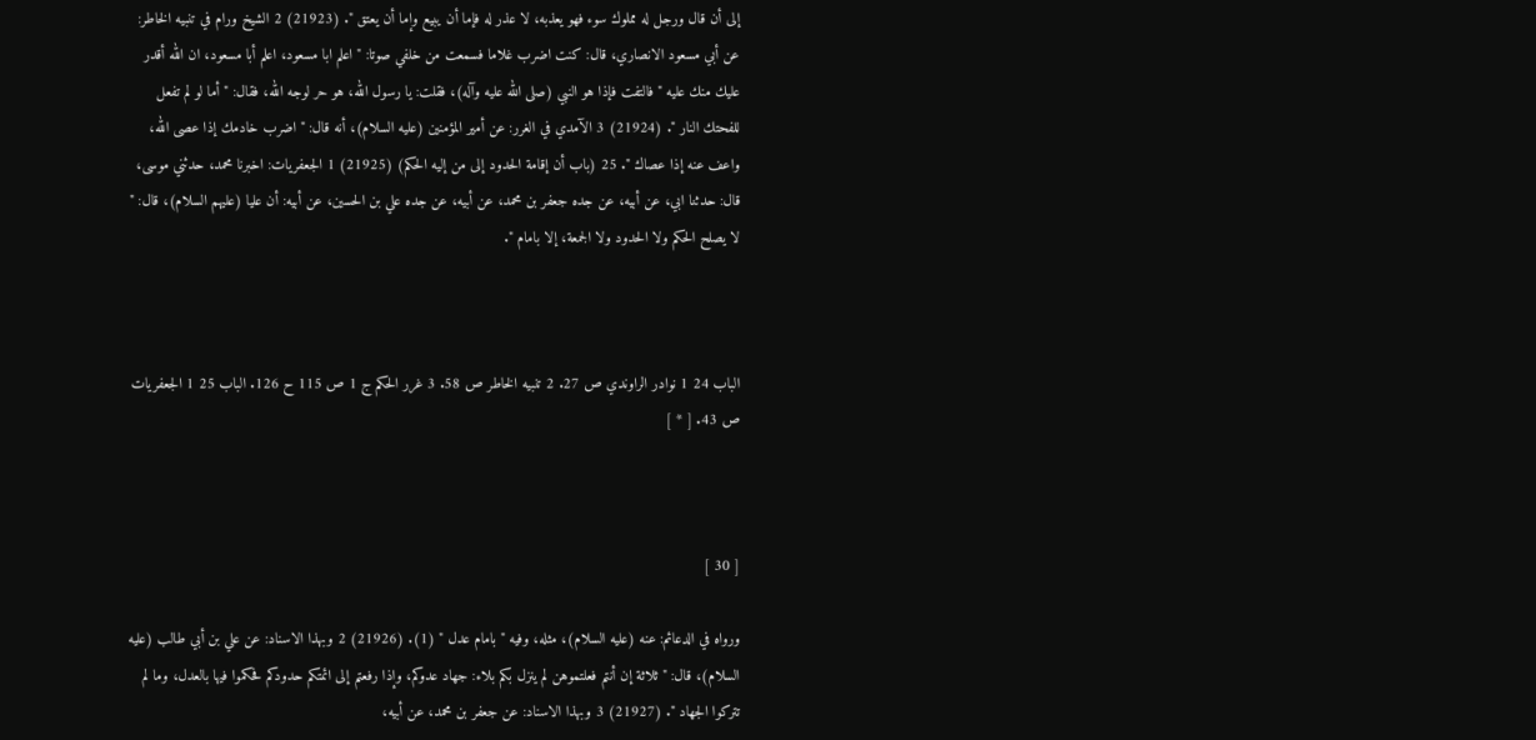إلى أن قال ورجل له مملوك سوء فهو يعذبه، لا عذر له فإما أن يبيع وإما أن يعتق ". (21923) 2 الشيخ ورام في تنبيه الخاطر: عن أبي مسعود الانصاري، قال: كنت اضرب غلاما فسمعت من خلفي صوتا: " اعلم ابا مسعود، اعلم أبا مسعود، ان الله أقدر عليك منك عليه " فالتفت فإذا هو النبي (صلى الله عليه وآله)، فقلت: يا رسول الله، هو حر لوجه الله، فقال: " أما لو لم تفعل للفحتك النار ". (21924) 3 الآمدي في الغرر: عن أمير المؤمنين (عليه السلام)، أنه قال: " اضرب خادمك إذا عصى الله، واعف عنه إذا عصاك ". 25 (باب أن إقامة الحدود إلى من إليه الحكم) (21925) 1 الجعفريات: اخبرنا محمد، حدثني موسى، قال: حدثنا ابي، عن أبيه، عن جده جعفر بن محمد، عن أبيه، عن جده علي بن الحسين، عن أبيه: أن عليا (عليهم السلام)، قال: " لا يصلح الحكم ولا الحدود ولا الجمعة، إلا بامام ".



الباب 24 1 نوادر الراوندي ص 27. 2 تنبيه الخاطر ص 58. 3 غرر الحكم ج 1 ص 115 ح 126. الباب 25 1 الجعفريات ص 43. [ * ]



[ 30 ]

ورواه في الدعائم: عنه (عليه السلام)، مثله، وفيه " بامام عدل " (1). (21926) 2 وبهذا الاسناد: عن علي بن أبي طالب (عليه السلام)، قال: " ثلاثة إن أنتم فعلتموهن لم ينزل بكم بلاء: جهاد عدوكم، وإذا رفعتم إلى ائمتكم حدودكم فحكموا فيها بالعدل، وما لم تتركوا الجهاد ". (21927) 3 وبهذا الاسناد: عن جعفر بن محمد، عن أبيه،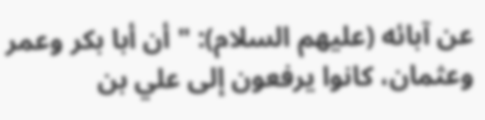عن آبائه (عليهم السلام): " أن أبا بكر وعمر وعثمان، كانوا يرفعون إلى علي بن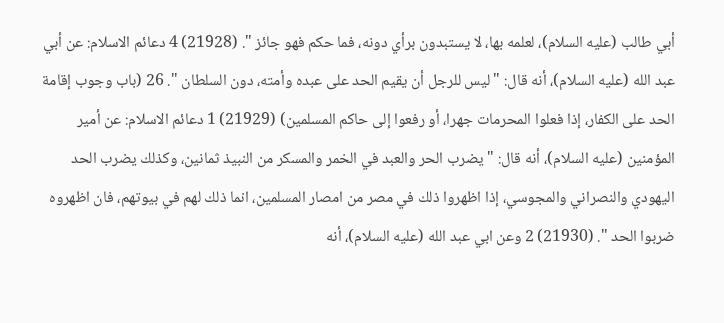أبي طالب (عليه السلام)، لعلمه بها، لا يستبدون برأي دونه، فما حكم فهو جائز ". (21928) 4 دعائم الاسلام: عن أبي عبد الله (عليه السلام)، أنه قال: " ليس للرجل أن يقيم الحد على عبده وأمته، دون السلطان ". 26 (باب وجوب إقامة الحد على الكفار، إذا فعلوا المحرمات جهرا، أو رفعوا إلى حاكم المسلمين) (21929) 1 دعائم الاسلام: عن أمير المؤمنين (عليه السلام)، أنه قال: " يضرب الحر والعبد في الخمر والمسكر من النبيذ ثمانين، وكذلك يضرب الحد اليهودي والنصراني والمجوسي، إذا اظهروا ذلك في مصر من امصار المسلمين، انما ذلك لهم في بيوتهم، فان اظهروه ضربوا الحد ". (21930) 2 وعن ابي عبد الله (عليه السلام)، أنه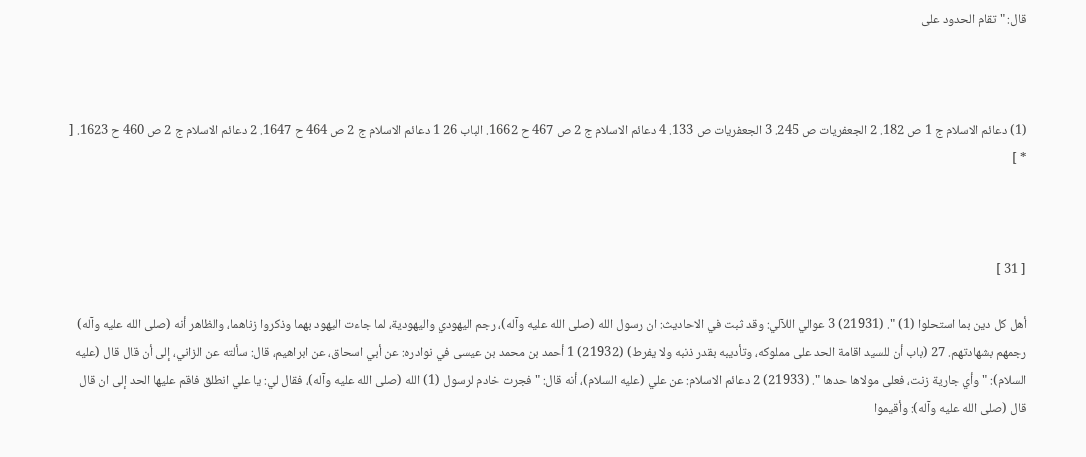قال: " تقام الحدود على



(1) دعائم الاسلام ج 1 ص 182. 2 الجعفريات ص 245. 3 الجعفريات ص 133. 4 دعائم الاسلام ج 2 ص 467 ح 1662. الباب 26 1 دعائم الاسلام ج 2 ص 464 ح 1647. 2 دعائم الاسلام ج 2 ص 460 ح 1623. [ * ]



[ 31 ]

أهل كل دين بما استحلوا (1) ". (21931) 3 عوالي اللآلي: وقد ثبت في الاحاديث: ان رسول الله (صلى الله عليه وآله)، رجم اليهودي واليهودية، لما جاءت اليهود بهما وذكروا زناهما، والظاهر أنه (صلى الله عليه وآله) رجمهم بشهادتهم. 27 (باب أن للسيد اقامة الحد على مملوكه، وتأديبه بقدر ذنبه ولا يفرط) (21932) 1 أحمد بن محمد بن عيسى في نوادره: عن أبي اسحاق، عن ابراهيم، قال: سألته عن الزاني، إلى أن قال قال (عليه السلام): " وأي جارية زنت، فعلى مولاها حدها ". (21933) 2 دعائم الاسلام: عن علي (عليه السلام)، أنه قال: " فجرت خادم لرسول (1) الله (صلى الله عليه وآله)، فقال لي: يا علي انطلق فاقم عليها الحد إلى ان قال قال (صلى الله عليه وآله): وأقيموا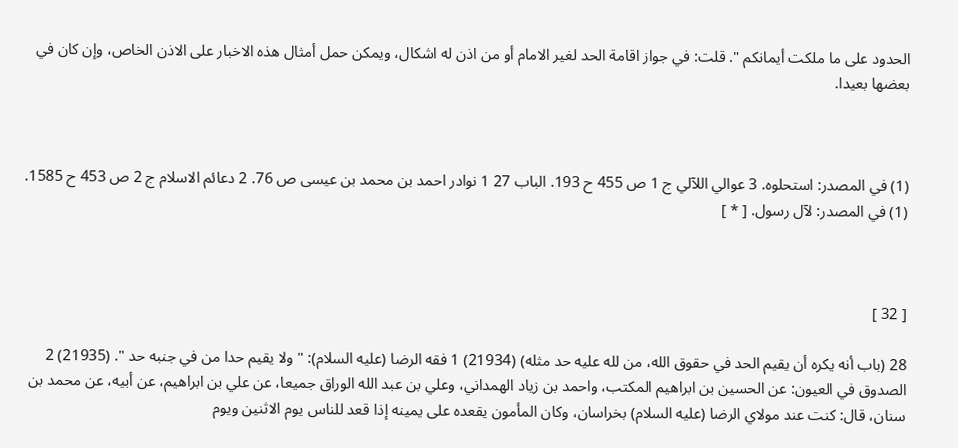الحدود على ما ملكت أيمانكم ". قلت: في جواز اقامة الحد لغير الامام أو من اذن له اشكال، ويمكن حمل أمثال هذه الاخبار على الاذن الخاص، وإن كان في بعضها بعيدا.



(1) في المصدر: استحلوه. 3 عوالي اللآلي ج 1 ص 455 ح 193. الباب 27 1 نوادر احمد بن محمد بن عيسى ص 76. 2 دعائم الاسلام ج 2 ص 453 ح 1585. (1) في المصدر: لآل رسول. [ * ]



[ 32 ]

28 (باب أنه يكره أن يقيم الحد في حقوق الله، من لله عليه حد مثله) (21934) 1 فقه الرضا (عليه السلام): " ولا يقيم حدا من في جنبه حد ". (21935) 2 الصدوق في العيون: عن الحسين بن ابراهيم المكتب، واحمد بن زياد الهمداني، وعلي بن عبد الله الوراق جميعا، عن علي بن ابراهيم، عن أبيه، عن محمد بن سنان، قال: كنت عند مولاي الرضا (عليه السلام) بخراسان، وكان المأمون يقعده على يمينه إذا قعد للناس يوم الاثنين ويوم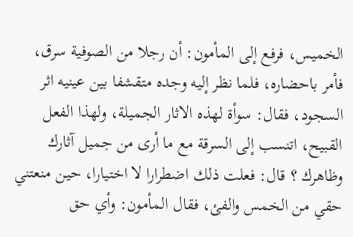الخميس، فرفع إلى المأمون: أن رجلا من الصوفية سرق، فأمر باحضاره، فلما نظر إليه وجده متقشفا بين عينيه اثر السجود، فقال: سوأة لهذه الاثار الجميلة، ولهذا الفعل القبيح، اتنسب إلى السرقة مع ما أرى من جميل آثارك وظاهرك ؟ قال: فعلت ذلك اضطرارا لا اختيارا، حين منعتني حقي من الخمس والفئ، فقال المأمون: وأي حق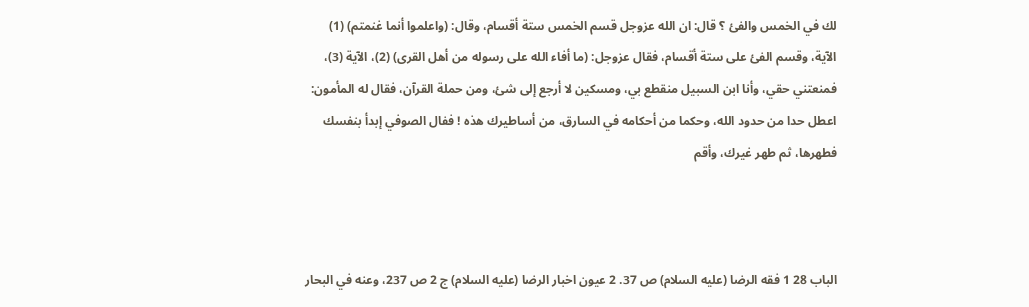لك في الخمس والفئ ؟ قال: ان الله عزوجل قسم الخمس ستة أقسام، وقال: (واعلموا أنما غنمتم) (1) الآية، وقسم الفئ على ستة أقسام، فقال عزوجل: (ما أفاء الله على رسوله من أهل القرى) (2)، الآية (3)، فمنعتني حقي، وأنا ابن السبيل منقطع بي، ومسكين لا أرجع إلى شئ، ومن حملة القرآن، فقال له المأمون: اعطل حدا من حدود الله، وحكما من أحكامه في السارق، من أساطيرك هذه ! ففال الصوفي إبدأ بنفسك فطهرها، ثم طهر غيرك، وأقم



الباب 28 1 فقه الرضا (عليه السلام) ص 37. 2 عيون اخبار الرضا (عليه السلام) ج 2 ص 237، وعنه في البحار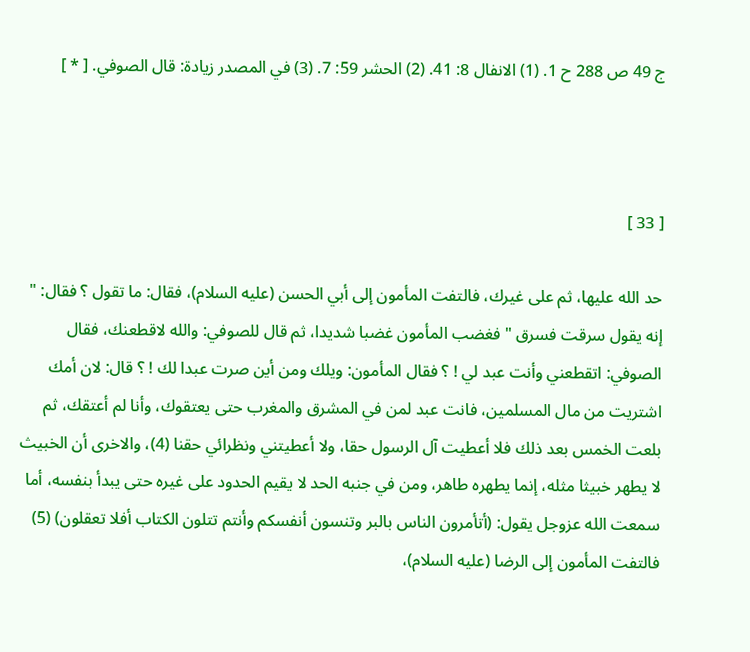ج 49 ص 288 ح 1. (1) الانفال 8: 41. (2) الحشر 59: 7. (3) في المصدر زيادة: قال الصوفي. [ * ]



[ 33 ]

حد الله عليها، ثم على غيرك، فالتفت المأمون إلى أبي الحسن (عليه السلام)، فقال: ما تقول ؟ فقال: " إنه يقول سرقت فسرق " فغضب المأمون غضبا شديدا، ثم قال للصوفي: والله لاقطعنك، فقال الصوفي: اتقطعني وأنت عبد لي ! ؟ فقال المأمون: ويلك ومن أين صرت عبدا لك ! ؟ قال: لان أمك اشتريت من مال المسلمين، فانت عبد لمن في المشرق والمغرب حتى يعتقوك، وأنا لم أعتقك، ثم بلعت الخمس بعد ذلك فلا أعطيت آل الرسول حقا، ولا أعطيتني ونظرائي حقنا (4)، والاخرى أن الخبيث لا يطهر خبيثا مثله، إنما يطهره طاهر، ومن في جنبه الحد لا يقيم الحدود على غيره حتى يبدأ بنفسه، أما سمعت الله عزوجل يقول: (أتأمرون الناس بالبر وتنسون أنفسكم وأنتم تتلون الكتاب أفلا تعقلون) (5) فالتفت المأمون إلى الرضا (عليه السلام)،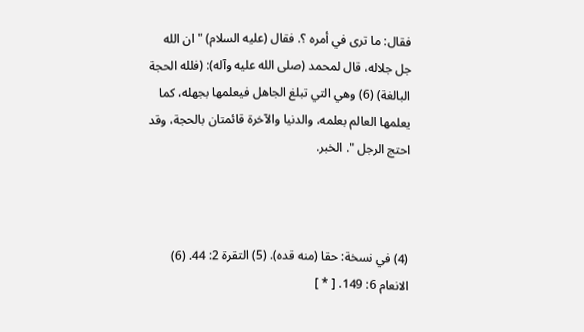فقال: ما ترى في أمره ؟. فقال (عليه السلام) " ان الله جل جلاله، قال لمحمد (صلى الله عليه وآله): (فلله الحجة البالغة) (6) وهي التي تبلغ الجاهل فيعلمها بجهله، كما يعلمها العالم بعلمه، والدنيا والآخرة قائمتان بالحجة، وقد احتج الرجل ". الخبر.



(4) في نسخة: حقا (منه قده). (5) التقرة 2: 44. (6) الانعام 6: 149. [ * ]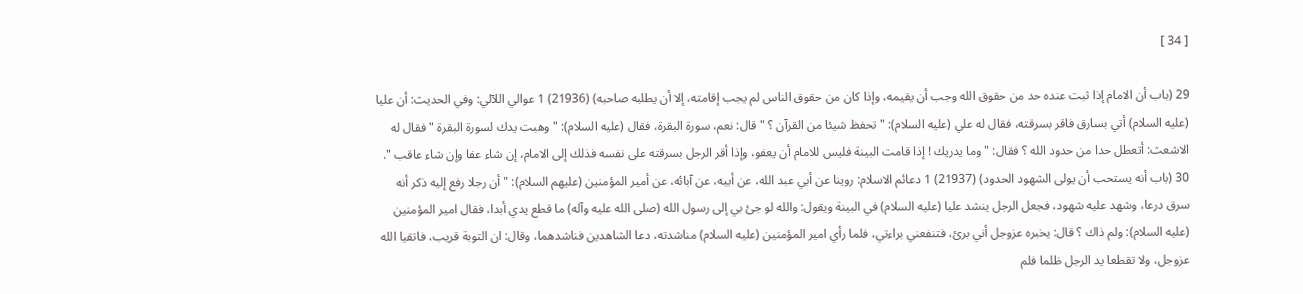[ 34 ]

29 (باب أن الامام إذا ثبت عنده حد من حقوق الله وجب أن يقيمه، وإذا كان من حقوق الناس لم يجب إقامته، إلا أن يطلبه صاحبه) (21936) 1 عوالي اللآلي: وفي الحديث: أن عليا (عليه السلام) أتي بسارق فاقر بسرقته، فقال له علي (عليه السلام): " تحفظ شيئا من القرآن ؟ " قال: نعم، سورة البقرة، فقال (عليه السلام): " وهبت يدك لسورة البقرة " فقال له الاشعث: أتعطل حدا من حدود الله ؟ فقال: " وما يدريك ! إذا قامت البينة فليس للامام أن يعفو، وإذا أقر الرجل بسرقته على نفسه فذلك إلى الامام، إن شاء عفا وإن شاء عاقب ". 30 (باب أنه يستحب أن يولى الشهود الحدود) (21937) 1 دعائم الاسلام: روينا عن أبي عبد الله، عن أبيه، عن آبائه، عن أمير المؤمنين (عليهم السلام): " أن رجلا رفع إليه ذكر أنه سرق درعا، وشهد عليه شهود، فجعل الرجل ينشد عليا (عليه السلام) في البينة ويقول: والله لو جئ بي إلى رسول الله (صلى الله عليه وآله) ما قطع يدي أبدا، فقال امير المؤمنين (عليه السلام): ولم ذاك ؟ قال: يخبره عزوجل أني برئ، فتنفعني براءتي، فلما رأي امير المؤمنين (عليه السلام) مناشدته، دعا الشاهدين فناشدهما، وقال: ان التوبة قريب، فاتقيا الله عزوجل، ولا تقطعا يد الرجل ظلما فلم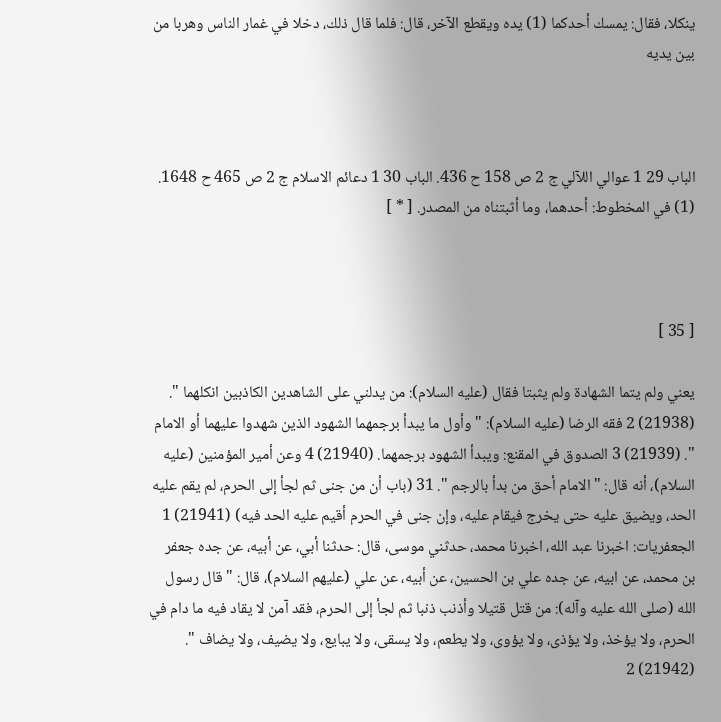ينكلا، فقال: يمسك أحدكما (1) يده ويقطع الآخر، قال: فلما قال ذلك، دخلا في غمار الناس وهربا من بين يديه



الباب 29 1 عوالي اللآلي ج 2 ص 158 ح 436. الباب 30 1 دعائم الاسلام ج 2 ص 465 ح 1648. (1) في المخطوط: أحدهما، وما أثبتناه من المصدر. [ * ]



[ 35 ]

يعني ولم يتما الشهادة ولم يثبتا فقال (عليه السلام): من يدلني على الشاهدين الكاذبين انكلهما ". (21938) 2 فقه الرضا (عليه السلام): " وأول ما يبدأ برجمهما الشهود الذين شهدوا عليهما أو الامام ". (21939) 3 الصدوق في المقنع: ويبدأ الشهود برجمهما. (21940) 4 وعن أمير المؤمنين (عليه السلام)، أنه قال: " الامام أحق من بدأ بالرجم ". 31 (باب أن من جنى ثم لجأ إلى الحرم، لم يقم عليه الحد، ويضيق عليه حتى يخرج فيقام عليه، وإن جنى في الحرم أقيم عليه الحد فيه) (21941) 1 الجعفريات: اخبرنا عبد الله، اخبرنا محمد، حدثني موسى، قال: حدثنا أبي، عن أبيه، عن جده جعفر بن محمد، عن ابيه، عن جده علي بن الحسين، عن أبيه، عن علي (عليهم السلام)، قال: " قال رسول الله (صلى الله عليه وآله): من قتل قتيلا وأذنب ذنبا ثم لجأ إلى الحرم، فقد آمن لا يقاد فيه ما دام في الحرم، ولا يؤخذ، ولا يؤذى، ولا يؤوى، ولا يطعم، ولا يسقى، ولا يبايع، ولا يضيف، ولا يضاف ". (21942) 2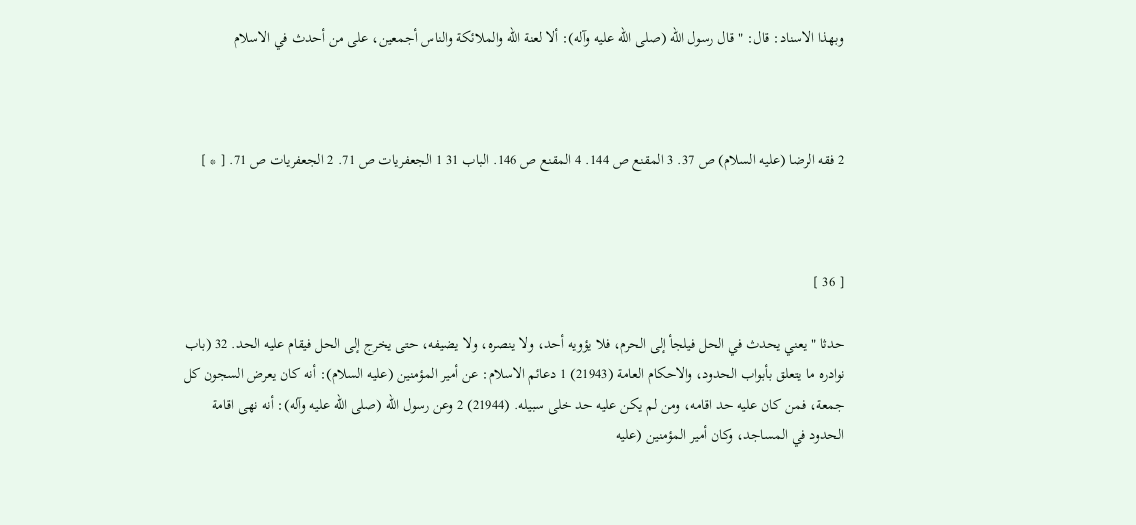وبهذا الاسناد: قال: " قال رسول الله (صلى الله عليه وآله): ألا لعنة الله والملائكة والناس أجمعين، على من أحدث في الاسلام



2 فقه الرضا (عليه السلام) ص 37. 3 المقنع ص 144. 4 المقنع ص 146. الباب 31 1 الجعفريات ص 71. 2 الجعفريات ص 71. [ * ]



[ 36 ]

حدثا " يعني يحدث في الحل فيلجأ إلى الحرم، فلا يؤويه أحد، ولا ينصره، ولا يضيفه، حتى يخرج إلى الحل فيقام عليه الحد. 32 (باب نوادره ما يتعلق بأبواب الحدود، والاحكام العامة (21943) 1 دعائم الاسلام: عن أمير المؤمنين (عليه السلام): أنه كان يعرض السجون كل جمعة، فمن كان عليه حد اقامه، ومن لم يكن عليه حد خلى سبيله. (21944) 2 وعن رسول الله (صلى الله عليه وآله): أنه نهى اقامة الحدود في المساجد، وكان أمير المؤمنين (عليه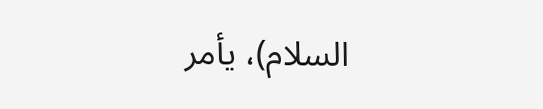السلام)، يأمر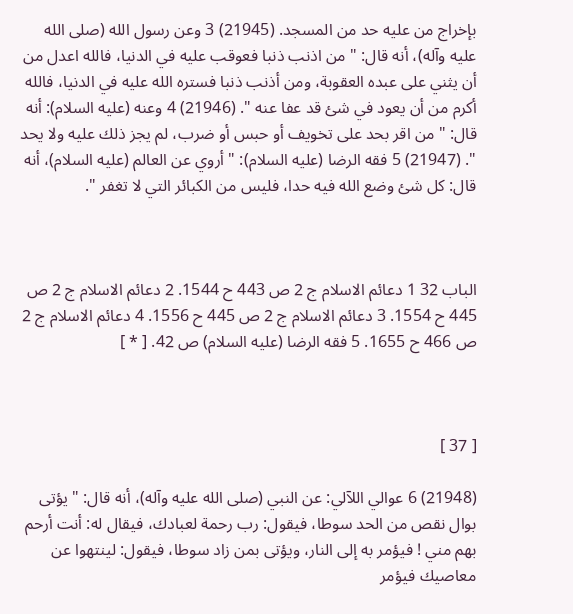بإخراج من عليه حد من المسجد. (21945) 3 وعن رسول الله (صلى الله عليه وآله)، أنه قال: " من اذنب ذنبا فعوقب عليه في الدنيا، فالله اعدل من أن يثني على عبده العقوبة، ومن أذنب ذنبا فستره الله عليه في الدنيا، فالله أكرم من أن يعود في شئ قد عفا عنه ". (21946) 4 وعنه (عليه السلام): أنه قال: " من اقر بحد على تخويف أو حبس أو ضرب، لم يجز ذلك عليه ولا يحد ". (21947) 5 فقه الرضا (عليه السلام): " أروي عن العالم (عليه السلام)، أنه قال: كل شئ وضع الله فيه حدا، فليس من الكبائر التي لا تغفر ".



الباب 32 1 دعائم الاسلام ج 2 ص 443 ح 1544. 2 دعائم الاسلام ج 2 ص 445 ح 1554. 3 دعائم الاسلام ج 2 ص 445 ح 1556. 4 دعائم الاسلام ج 2 ص 466 ح 1655. 5 فقه الرضا (عليه السلام) ص 42. [ * ]



[ 37 ]

(21948) 6 عوالي اللآلي: عن النبي (صلى الله عليه وآله)، أنه قال: " يؤتى بوال نقص من الحد سوطا، فيقول: رب رحمة لعبادك، فيقال له: أنت أرحم بهم مني ! فيؤمر به إلى النار، ويؤتى بمن زاد سوطا، فيقول: لينتهوا عن معاصيك فيؤمر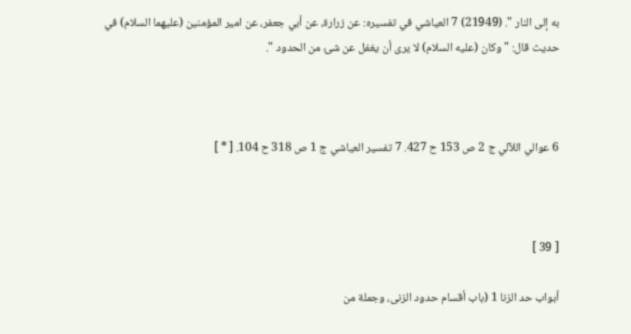به إلى النار ". (21949) 7 العياشي في تفسيره: عن زرارة، عن أبي جعفر، عن امير المؤمنين (عليهما السلام) في حديث قال: " وكان (عليه السلام) لا يرى أن يغفل عن شئ من الحدود ".



6 عوالي اللآلي ج 2 ص 153 ح 427. 7 تفسير العياشي ج 1 ص 318 ح 104. [ * ]



[ 39 ]

أبواب حد الزنا 1 (باب أقسام حدود الزنى، وجملة من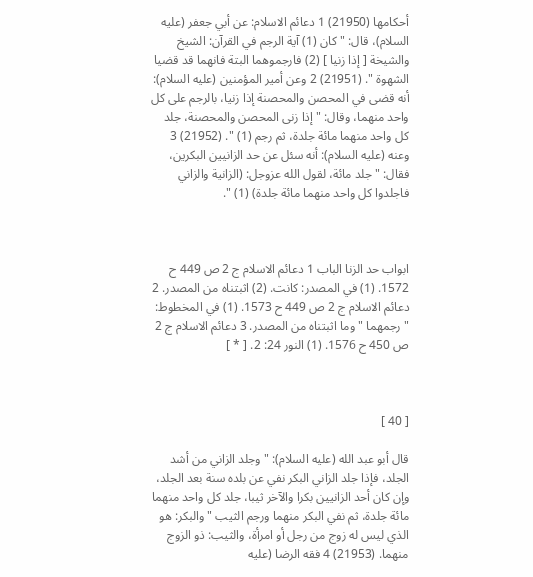أحكامها (21950) 1 دعائم الاسلام: عن أبي جعفر (عليه السلام)، قال: " كان (1) آية الرجم في القرآن: الشيخ والشيخة [ إذا زنيا ] (2) فارجموهما البتة فانهما قد قضيا الشهوة ". (21951) 2 وعن أمير المؤمنين (عليه السلام): أنه قضى في المحصن والمحصنة إذا زنيا، بالرجم على كل واحد منهما، وقال: " إذا زنى المحصن والمحصنة، جلد كل واحد منهما مائة جلدة، ثم رجم (1) ". (21952) 3 وعنه (عليه السلام): أنه سئل عن حد الزانيين البكرين، فقال: " جلد مائة، لقول الله عزوجل: (الزانية والزاني فاجلدوا كل واحد منهما مائة جلدة) (1) ".



ابواب حد الزنا الباب 1 دعائم الاسلام ج 2 ص 449 ح 1572. (1) في المصدر: كانت. (2) اثبتناه من المصدر. 2 دعائم الاسلام ج 2 ص 449 ح 1573. (1) في المخطوط: " رجمهما " وما اثبتناه من المصدر. 3 دعائم الاسلام ج 2 ص 450 ح 1576. (1) النور 24: 2. [ * ]



[ 40 ]

قال أبو عبد الله (عليه السلام): " وجلد الزاني من أشد الجلد، فإذا جلد الزاني البكر نفي عن بلده سنة بعد الجلد، وإن كان أحد الزانيين بكرا والآخر ثيبا، جلد كل واحد منهما مائة جلدة، ثم نفي البكر منهما ورجم الثيب " والبكر: هو الذي ليس له زوج من رجل أو امرأة، والثيب: ذو الزوج منهما. (21953) 4 فقه الرضا (عليه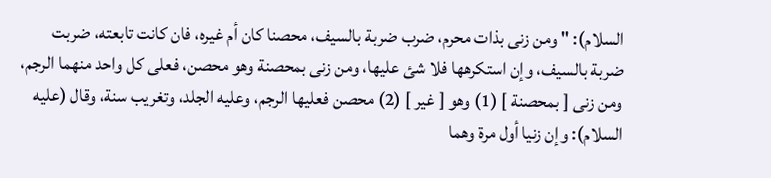السلام): " ومن زنى بذات محرم، ضرب ضربة بالسيف، محصنا كان أم غيره، فان كانت تابعته، ضربت ضربة بالسيف، وإن استكرهها فلا شئ عليها، ومن زنى بمحصنة وهو محصن، فعلى كل واحد منهما الرجم، ومن زنى [ بمحصنة ] (1) وهو [ غير ] (2) محصن فعليها الرجم، وعليه الجلد، وتغريب سنة، وقال (عليه السلام): وإن زنيا أول مرة وهما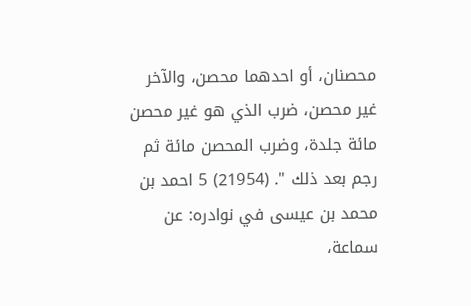محصنان، أو احدهما محصن، والآخر غير محصن، ضرب الذي هو غير محصن مائة جلدة، وضرب المحصن مائة ثم رجم بعد ذلك ". (21954) 5 احمد بن محمد بن عيسى في نوادره: عن سماعة،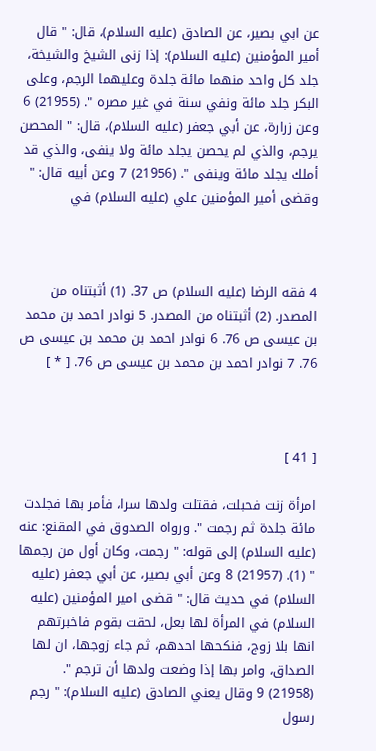عن ابي بصير، عن الصادق (عليه السلام)، قال: " قال أمير المؤمنين (عليه السلام): إذا زنى الشيخ والشيخة، جلد كل واحد منهما مائة جلدة وعليهما الرجم، وعلى البكر جلد مائة ونفي سنة في غير مصره ". (21955) 6 وعن زرارة، عن أبي جعفر (عليه السلام)، قال: " المحصن يرجم، والذي لم يحصن يجلد مائة ولا ينفى، والذي قد أملك يجلد مائة وينفى ". (21956) 7 وعن أبيه قال: " وقضى أمير المؤمنين علي (عليه السلام) في



4 فقه الرضا (عليه السلام) ص 37. (1) أثبتناه من المصدر. (2) أثبتناه من المصدر. 5 نوادر احمد بن محمد بن عيسى ص 76. 6 نوادر احمد بن محمد بن عيسى ص 76. 7 نوادر احمد بن محمد بن عيسى ص 76. [ * ]



[ 41 ]

امرأة زنت فحبلت، فقتلت ولدها سرا، فأمر بها فجلدت مائة جلدة ثم رجمت ". ورواه الصدوق في المقنع: عنه (عليه السلام) إلى قوله: " رجمت، وكان أول من رجمها " (1). (21957) 8 وعن أبي بصير، عن أبي جعفر (عليه السلام) في حديث قال: " قضى امير المؤمنين (عليه السلام) في المرأة لها بعل، لحقت بقوم فاخبرتهم انها بلا زوج، فنكحها احدهم، ثم جاء زوجها، ان لها الصداق، وامر بها إذا وضعت ولدها أن ترجم ". (21958) 9 وقال يعني الصادق (عليه السلام): " رجم رسول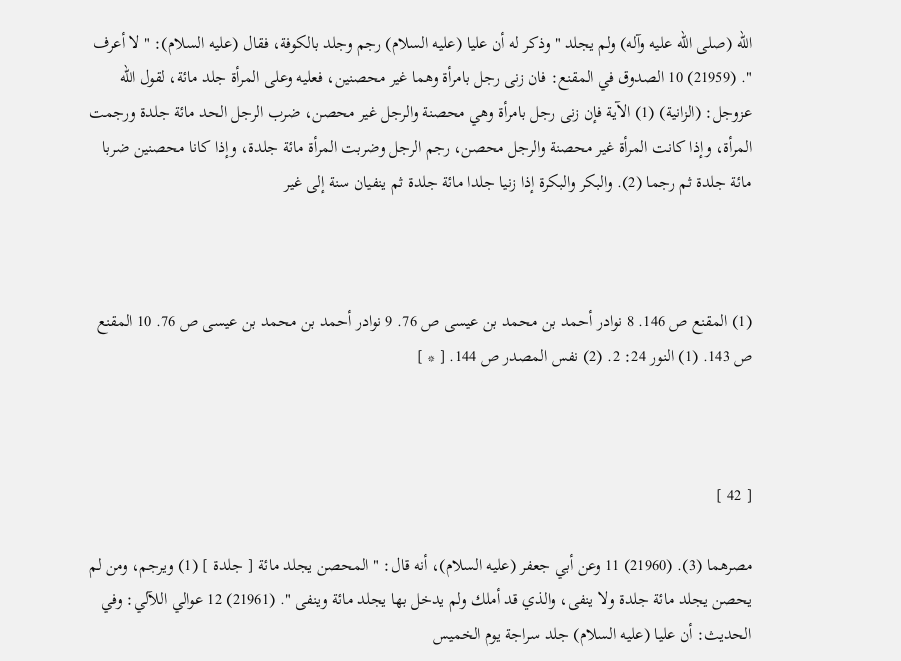الله (صلى الله عليه وآله) ولم يجلد " وذكر له أن عليا (عليه السلام) رجم وجلد بالكوفة، فقال (عليه السلام): " لا أعرف ". (21959) 10 الصدوق في المقنع: فان زنى رجل بامرأة وهما غير محصنين، فعليه وعلى المرأة جلد مائة، لقول الله عزوجل: (الزانية) (1) الآية فإن زنى رجل بامرأة وهي محصنة والرجل غير محصن، ضرب الرجل الحد مائة جلدة ورجمت المرأة، وإذا كانت المرأة غير محصنة والرجل محصن، رجم الرجل وضربت المرأة مائة جلدة، وإذا كانا محصنين ضربا مائة جلدة ثم رجما (2). والبكر والبكرة إذا زنيا جلدا مائة جلدة ثم ينفيان سنة إلى غير



(1) المقنع ص 146. 8 نوادر أحمد بن محمد بن عيسى ص 76. 9 نوادر أحمد بن محمد بن عيسى ص 76. 10 المقنع ص 143. (1) النور 24: 2. (2) نفس المصدر ص 144. [ * ]



[ 42 ]

مصرهما (3). (21960) 11 وعن أبي جعفر (عليه السلام)، أنه قال: " المحصن يجلد مائة [ جلدة ] (1) ويرجم، ومن لم يحصن يجلد مائة جلدة ولا ينفى، والذي قد أملك ولم يدخل بها يجلد مائة وينفى ". (21961) 12 عوالي اللآلي: وفي الحديث: أن عليا (عليه السلام) جلد سراجة يوم الخميس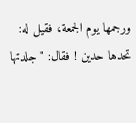ورجمها يوم الجمعة، فقيل له: تحدها حدين ! فقال: " جلدتها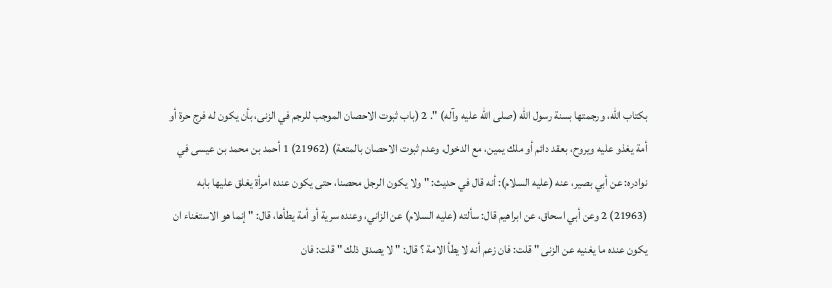بكتاب الله، ورجمتها بسنة رسول الله (صلى الله عليه وآله) ". 2 (باب ثبوت الاحصان الموجب للرجم في الزنى، بأن يكون له فرج حرة أو أمة يغذو عليه ويروح، بعقد دائم أو ملك يمين، مع الدخول، وعدم ثبوت الاحصان بالمتعة) (21962) 1 أحمد بن محمد بن عيسى في نوادره: عن أبي بصير، عنه (عليه السلام): أنه قال في حديث: " ولا يكون الرجل محصنا، حتى يكون عنده امرأة يغلق عليها بابه (21963) 2 وعن أبي اسحاق، عن ابراهيم قال: سألته (عليه السلام) عن الزاني، وعنده سرية أو أمة يطأها، قال: " إنما هو الاستغناء ان يكون عنده ما يغنيه عن الزنى " قلت: فان زعم أنه لا يطأ الامة ؟ قال: " لا يصدق ذلك " قلت: فان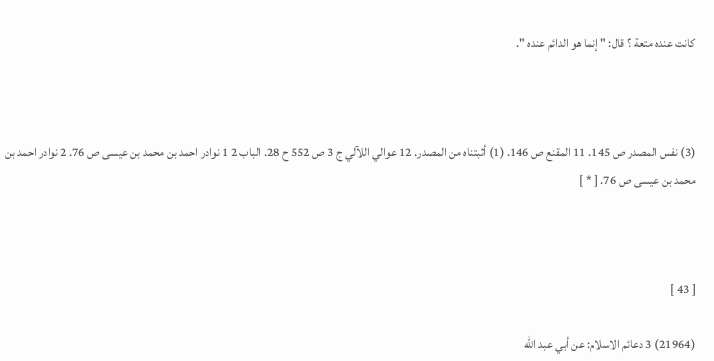كانت عنده متعة ؟ قال: " إنما هو الدائم عنده ".



(3) نفس المصدر ص 145. 11 المقنع ص 146. (1) أثبتناه من المصدر. 12 عوالي اللآلي ج 3 ص 552 ح 28. الباب 2 1 نوادر احمد بن محمد بن عيسى ص 76. 2 نوادر احمد بن محمد بن عيسى ص 76. [ * ]



[ 43 ]

(21964) 3 دعائم الاسلام: عن أبي عبد الله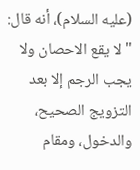(عليه السلام)، أنه قال: " لا يقع الاحصان ولا يجب الرجم إلا بعد التزويج الصحيح، والدخول، ومقام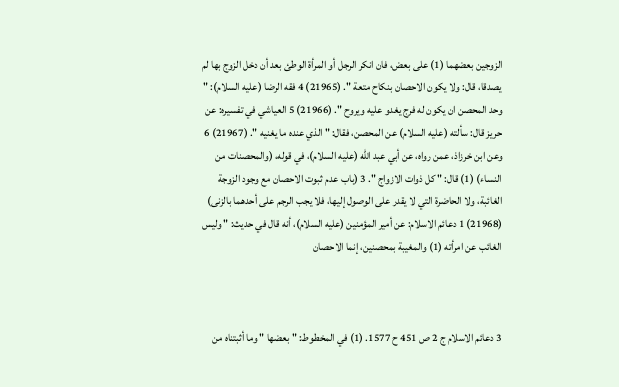الزوجين بعضهما (1) على بعض، فان انكر الرجل أو المرأة الوطئ بعد أن دخل الزوج بها لم يصدقا، قال: ولا يكون الاحصان بنكاح متعة ". (21965) 4 فقه الرضا (عليه السلام): " وحد المحصن ان يكون له فرج يغدو عليه ويروح ". (21966) 5 العياشي في تفسيره: عن حريز قال: سألته (عليه السلام) عن المحصن، فقال: " الذي عنده ما يغنيه ". (21967) 6 وعن ابن خرزاذ، عمن رواه، عن أبي عبد الله (عليه السلام)، في قوله، (والمحصنات من النساء) (1) قال: " كل ذوات الازواج ". 3 (باب عدم ثبوت الاحصان مع وجود الزوجة الغائبة، ولا الحاضرة التي لا يقدر على الوصول إليها، فلا يجب الرجم على أحدهما بالزنى) (21968) 1 دعائم الاسلام: عن أمير المؤمنين (عليه السلام)، أنه قال في حديث: " وليس الغائب عن امرأته (1) والمغيبة بمحصنين، إنما الاحصان



3 دعائم الاسلام ج 2 ص 451 ح 1577. (1) في المخطوط: " بعضها " وما أثبتناه من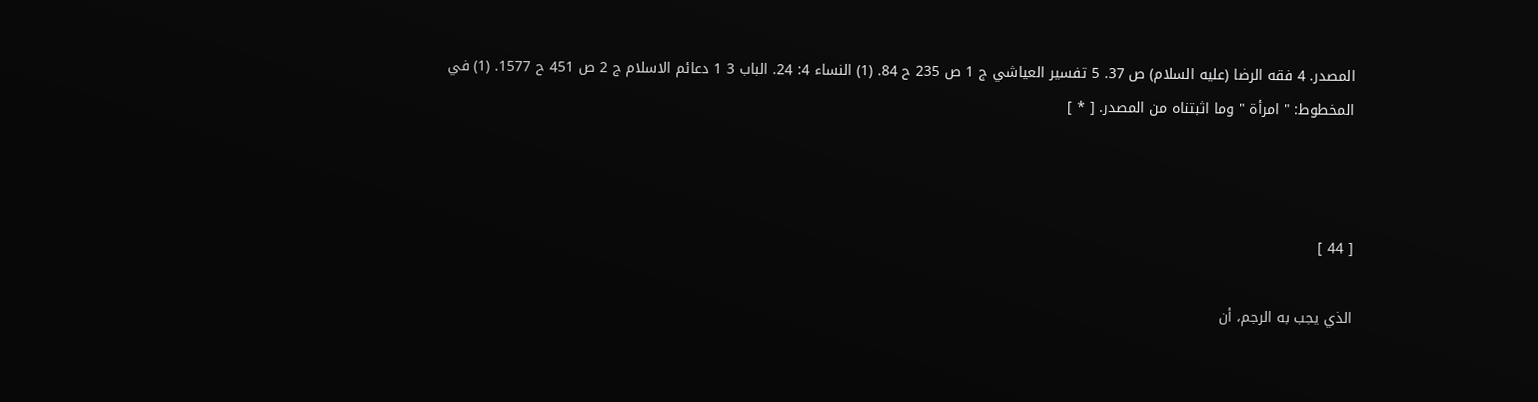المصدر. 4 فقه الرضا (عليه السلام) ص 37. 5 تفسير العياشي ج 1 ص 235 ح 84. (1) النساء 4: 24. الباب 3 1 دعائم الاسلام ج 2 ص 451 ح 1577. (1) في المخطوط: " امرأة " وما اثبتناه من المصدر. [ * ]



[ 44 ]

الذي يجب به الرجم، أن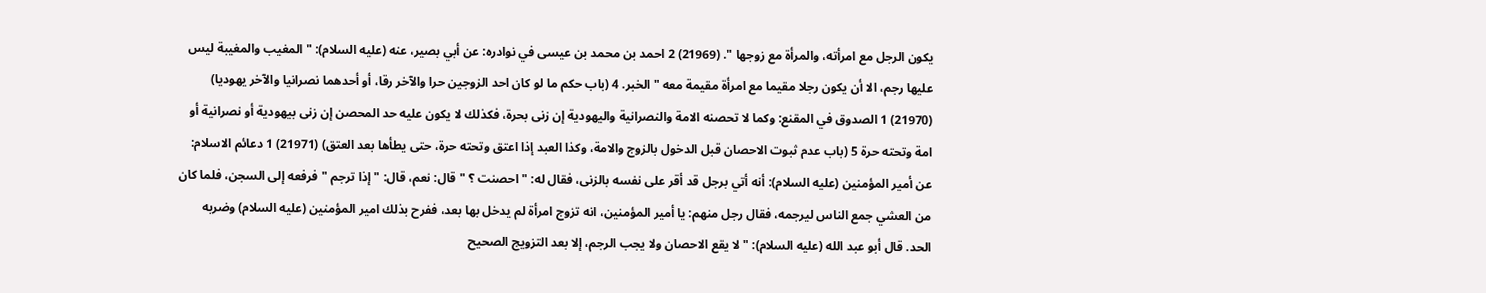يكون الرجل مع امرأته، والمرأة مع زوجها ". (21969) 2 احمد بن محمد بن عيسى في نوادره: عن أبي بصير، عنه (عليه السلام): " المغيب والمغيبة ليس عليها رجم، الا أن يكون رجلا مقيما مع امرأة مقيمة معه " الخبر. 4 (باب حكم ما لو كان احد الزوجين حرا والآخر رقا، أو أحدهما نصرانيا والآخر يهوديا) (21970) 1 الصدوق في المقنع: وكما لا تحصنه الامة والنصرانية واليهودية إن زنى بحرة، فكذلك لا يكون عليه حد المحصن إن زنى بيهودية أو نصرانية أو امة وتحته حرة 5 (باب عدم ثبوت الاحصان قبل الدخول بالزوج والامة، وكذا العبد إذا اعتق وتحته حرة، حتى يطأها بعد العتق) (21971) 1 دعائم الاسلام: عن أمير المؤمنين (عليه السلام): أنه أتي برجل قد أقر على نفسه بالزنى، فقال له: " احصنت ؟ " قال: نعم، قال: " إذا ترجم " فرفعه إلى السجن، فلما كان من العشي جمع الناس ليرجمه، فقال رجل منهم: يا أمير المؤمنين، انه تزوج امرأة لم يدخل بها بعد، ففرح بذلك امير المؤمنين (عليه السلام) وضربه الحد. قال أبو عبد الله (عليه السلام): " لا يقع الاحصان ولا يجب الرجم، إلا بعد التزويج الصحيح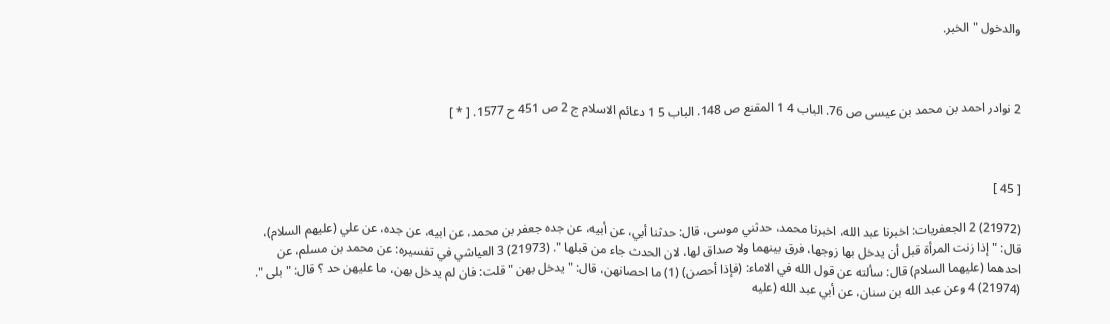والدخول " الخبر.



2 نوادر احمد بن محمد بن عيسى ص 76. الباب 4 1 المقنع ص 148. الباب 5 1 دعائم الاسلام ج 2 ص 451 ح 1577. [ * ]



[ 45 ]

(21972) 2 الجعفريات: اخبرنا عبد الله، اخبرنا محمد، حدثني موسى، قال: حدثنا أبي، عن أبيه، عن جده جعفر بن محمد، عن ابيه، عن جده، عن علي (عليهم السلام)، قال: " إذا زنت المرأة قبل أن يدخل بها زوجها، فرق بينهما ولا صداق لها، لان الحدث جاء من قبلها ". (21973) 3 العياشي في تفسيره: عن محمد بن مسلم، عن احدهما (عليهما السلام) قال: سألته عن قول الله في الاماء: (فإذا أحصن) (1) ما احصانهن، قال: " يدخل بهن " قلت: فان لم يدخل بهن، ما عليهن حد ؟ قال: " بلى ". (21974) 4 وعن عبد الله بن سنان، عن أبي عبد الله (عليه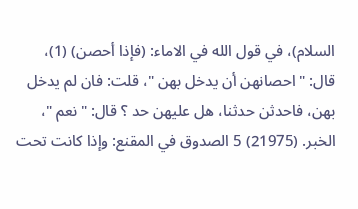السلام)، في قول الله في الاماء: (فإذا أحصن) (1)، قال: " احصانهن أن يدخل بهن "، قلت: فان لم يدخل بهن، فاحدثن حدثنا، هل عليهن حد ؟ قال: " نعم "، الخبر. (21975) 5 الصدوق في المقنع: وإذا كانت تحت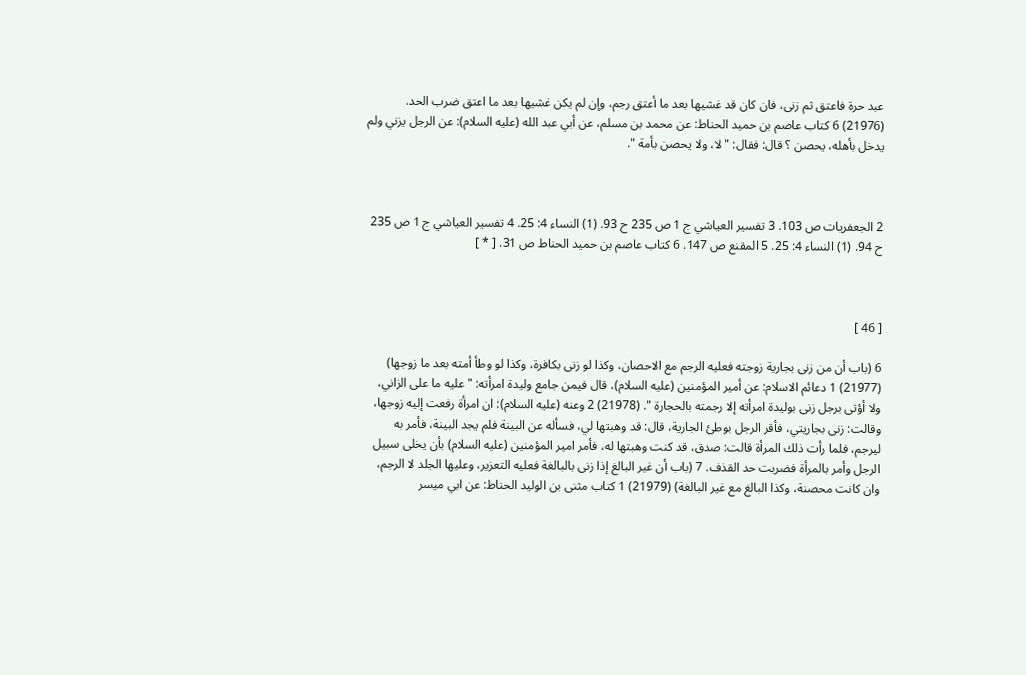عبد حرة فاعتق ثم زنى، فان كان قد غشيها بعد ما أعتق رجم، وإن لم يكن غشيها بعد ما اعتق ضرب الحد. (21976) 6 كتاب عاصم بن حميد الحناط: عن محمد بن مسلم، عن أبي عبد الله (عليه السلام): عن الرجل يزني ولم يدخل بأهله، يحصن ؟ قال: فقال: " لا، ولا يحصن بأمة ".



2 الجعفريات ص 103. 3 تفسير العياشي ج 1 ص 235 ح 93. (1) النساء 4: 25. 4 تفسير العياشي ج 1 ص 235 ح 94. (1) النساء 4: 25. 5 المقنع ص 147. 6 كتاب عاصم بن حميد الحناط ص 31. [ * ]



[ 46 ]

6 (باب أن من زنى بجارية زوجته فعليه الرجم مع الاحصان، وكذا لو زنى بكافرة، وكذا لو وطأ أمته بعد ما زوجها) (21977) 1 دعائم الاسلام: عن أمير المؤمنين (عليه السلام)، قال فيمن جامع وليدة امرأته: " عليه ما على الزاني، ولا أؤتى برجل زنى بوليدة امرأته إلا رجمته بالحجارة ". (21978) 2 وعنه (عليه السلام): ان امرأة رفعت إليه زوجها، وقالت: زنى بجاريتي، فأقر الرجل بوطئ الجارية، قال: قد وهبتها لي، فسأله عن البينة فلم يجد البينة، فأمر به ليرجم، فلما رأت ذلك المرأة قالت: صدق، قد كنت وهبتها له، فأمر امير المؤمنين (عليه السلام) بأن يخلى سبيل الرجل وأمر بالمرأة فضربت حد القذف. 7 (باب أن غير البالغ إذا زنى بالبالغة فعليه التعزير، وعليها الجلد لا الرجم، وان كانت محصنة، وكذا البالغ مع غير البالغة) (21979) 1 كتاب مثنى بن الوليد الحناط: عن ابي ميسر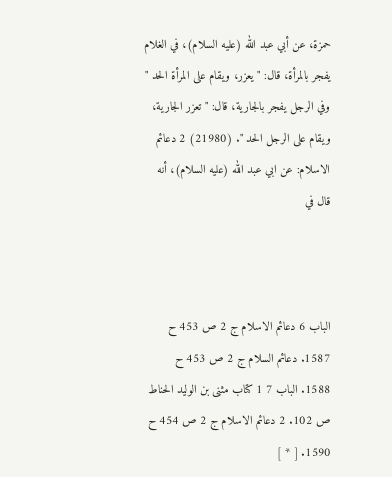حمزة، عن أبي عبد الله (عليه السلام)، في الغلام يفجر بالمرأة، قال: " يعزر، ويقام على المرأة الحد " وفي الرجل يفجر بالجارية، قال: " تعزر الجارية، ويقام على الرجل الحد ". (21980) 2 دعائم الاسلام: عن ابي عبد الله (عليه السلام)، أنه قال في



الباب 6 دعائم الاسلام ج 2 ص 453 ح 1587. دعائم السلام ج 2 ص 453 ح 1588. الباب 7 1 كتاب مثنى بن الوليد الحناط ص 102. 2 دعائم الاسلام ج 2 ص 454 ح 1590. [ * ]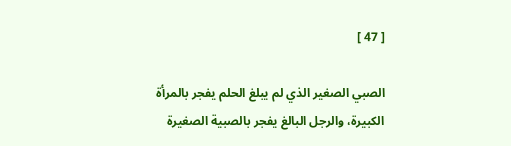[ 47 ]

الصبي الصغير الذي لم يبلغ الحلم يفجر بالمرأة الكبيرة، والرجل البالغ يفجر بالصبية الصغيرة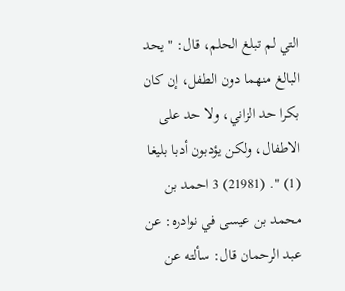التي لم تبلغ الحلم، قال: " يحد البالغ منهما دون الطفل، إن كان بكرا حد الزاني، ولا حد على الاطفال، ولكن يؤدبون أدبا بليغا (1) ". (21981) 3 احمد بن محمد بن عيسى في نوادره: عن عبد الرحمان قال: سألته عن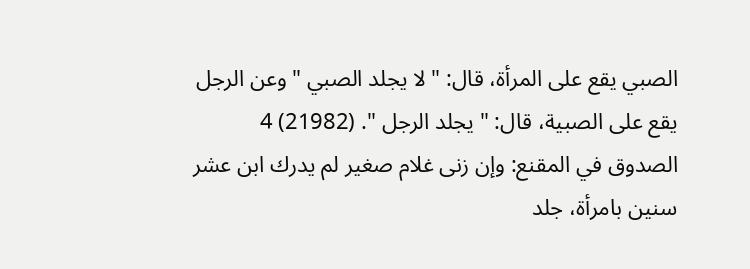الصبي يقع على المرأة، قال: " لا يجلد الصبي " وعن الرجل يقع على الصبية، قال: " يجلد الرجل ". (21982) 4 الصدوق في المقنع: وإن زنى غلام صغير لم يدرك ابن عشر سنين بامرأة، جلد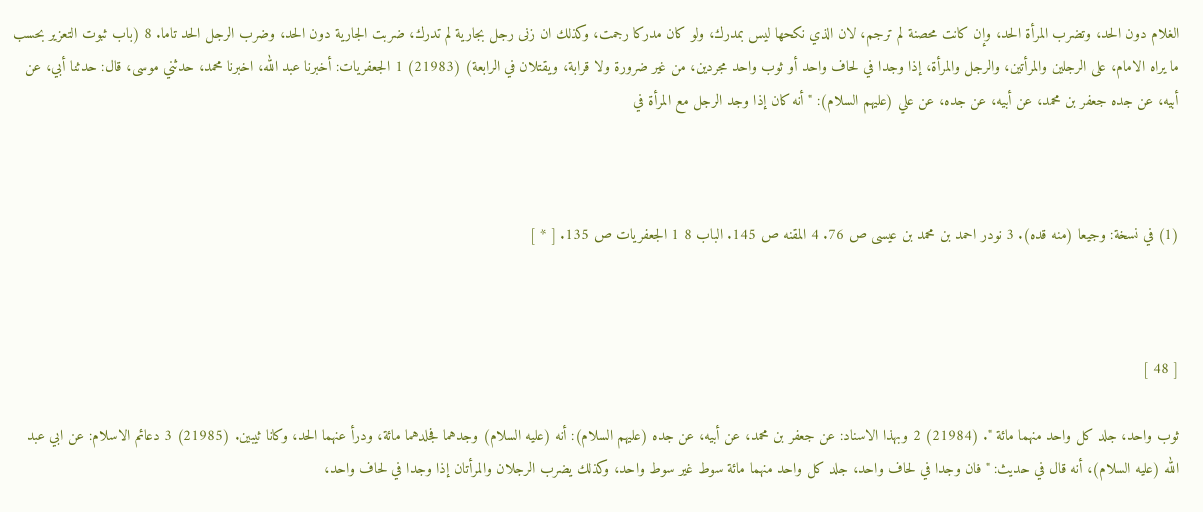الغلام دون الحد، وتضرب المرأة الحد، وإن كانت محصنة لم ترجم، لان الذي نكحها ليس بمدرك، ولو كان مدركا رجمت، وكذلك ان زنى رجل بجارية لم تدرك، ضربت الجارية دون الحد، وضرب الرجل الحد تاما. 8 (باب ثبوت التعزير بحسب ما يراه الامام، على الرجلين والمرأتين، والرجل والمرأة، إذا وجدا في لحاف واحد أو ثوب واحد مجردين، من غير ضرورة ولا قرابة، ويقتلان في الرابعة) (21983) 1 الجعفريات: أخبرنا عبد الله، اخبرنا محمد، حدثني موسى، قال: حدثنا أبي، عن أبيه، عن جده جعفر بن محمد، عن أبيه، عن جده، عن علي (عليهم السلام): " أنه كان إذا وجد الرجل مع المرأة في



(1) في نسخة: وجيعا (منه قده). 3 نودر احمد بن محمد بن عيسى ص 76. 4 المقنه ص 145. الباب 8 1 الجعفريات ص 135. [ * ]



[ 48 ]

ثوب واحد، جلد كل واحد منهما مائة ". (21984) 2 وبهذا الاسناد: عن جعفر بن محمد، عن أبيه، عن جده (عليهم السلام): أنه (عليه السلام) وجدهما فجلدهما مائة، ودرأ عنهما الحد، وكانا ثيبين. (21985) 3 دعائم الاسلام: عن ابي عبد الله (عليه السلام)، أنه قال في حديث: " فان وجدا في لحاف واحد، جلد كل واحد منهما مائة سوط غير سوط واحد، وكذلك يضرب الرجلان والمرأتان إذا وجدا في لحاف واحد،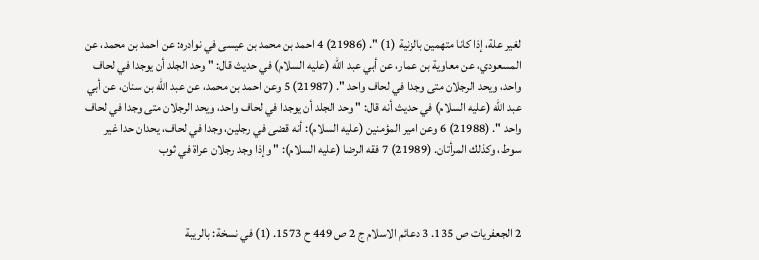لغير علة، إذا كانا متهمين بالزنية (1) ". (21986) 4 احمد بن محمد بن عيسى في نوادره: عن احمد بن محمد، عن المسعودي، عن معاوية بن عمار، عن أبي عبد الله (عليه السلام) في حديث قال: " وحد الجلد أن يوجدا في لحاف واحد، ويحد الرجلان متى وجدا في لحاف واحد ". (21987) 5 وعن احمد بن محمد، عن عبد الله بن سنان، عن أبي عبد الله (عليه السلام) في حديث أنه قال: " وحد الجلد أن يوجدا في لحاف واحد، ويحد الرجلان متى وجدا في لحاف واحد ". (21988) 6 وعن امير المؤمنين (عليه السلام): أنه قضى في رجلين، وجدا في لحاف، يحدان حدا غير سوط، وكذلك المرأتان. (21989) 7 فقه الرضا (عليه السلام): " وإذا وجد رجلان عراة في ثوب



2 الجعفريات ص 135. 3 دعائم الاسلام ج 2 ص 449 ح 1573. (1) في نسخة: بالريبة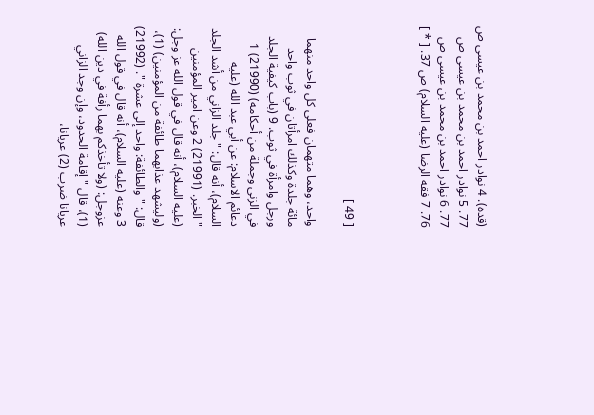(قده). 4 نوادر احمد بن محمد بن عيسى ص 77. 5 نوادر احمد بن محمد بن عيسى ص 77. 6 نوادر احمد بن محمد بن عيسى ص 76. 7 فقه الرضا (عليه السلام) ص 37. [ * ]



[ 49 ]

واحد، وهما متهمان فعلى كل واحد منهما مائة جلدة وكذلك امرأتان في ثوب واحد ورجل وامرأة في ثوب. 9 (باب كيفية الجلد في الزنى وجملة من أحكامه) (21990) 1 دعائم الاسلام: عن أبي عبد الله (عليه السلام)، أنه قال: " جلد الزاني من أشد الجلد " الخبر. (21991) 2 وعن امير المؤمنين (عليه السلام)، أنه قال في قول الله عز وجل: (وليشهد عذابهما طائفة من المؤمنين) (1)، قال: " والطائفة: واحد إلى عشرة ". (21992) 3 وعنه (عليه السلام)، أنه قال في قول الله عزوجل: (ولا تأخذكم بهما رأفة في دين الله) (1)، قال " إقامة الحدود، وإن وجد الزاني عريانا ضرب (2) عريانا،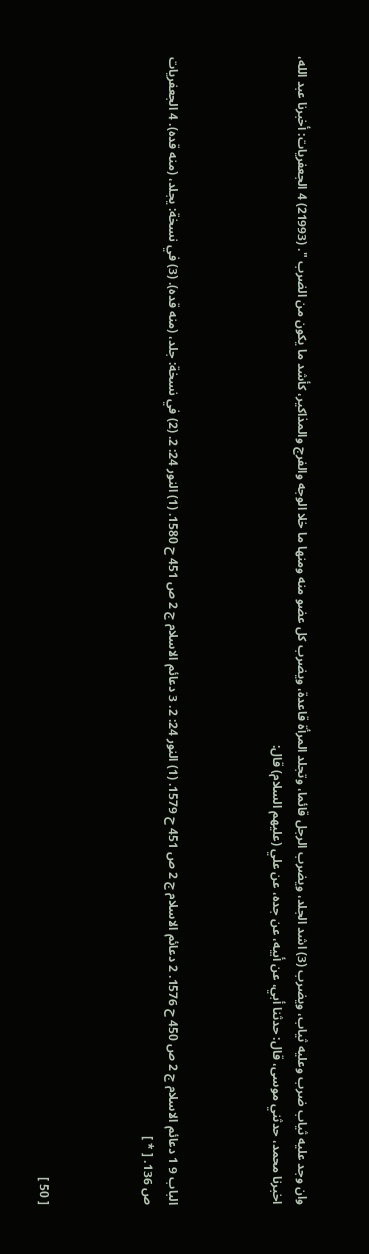وان وجد عليه ثياب ضرب وعليه ثياب، ويضرب (3) اشد الجلد، ويضرب الرجل قائما، وتجلد المرأة قاعدة، ويضرب كل عضو منه ومنها ما خلا الوجه والفرج والمذاكير، كأشد ما يكون من الضرب ". (21993) 4 الجعفريات: أخبرنا عبد الله، اخبرنا محمد، حدثني موسى، قال: حدثنا أبي، عن أبيه، عن جده، عن علي (عليهم السلام) قال:



الباب 9 1 دعائم الاسلام ج 2 ص 450 ح 1576. 2 دعائم الاسلام ج 2 ص 451 ح 1579. (1) النور 24: 2. 3 دعائم الاسلام ج 2 ص 451 ح 1580. (1) النور 24: 2. (2) في نسخة: جلد، (منه قده). (3) في نسخة: يجلد، (منه قده). 4 الجعفريات ص 136. [ * ]



[ 50 ]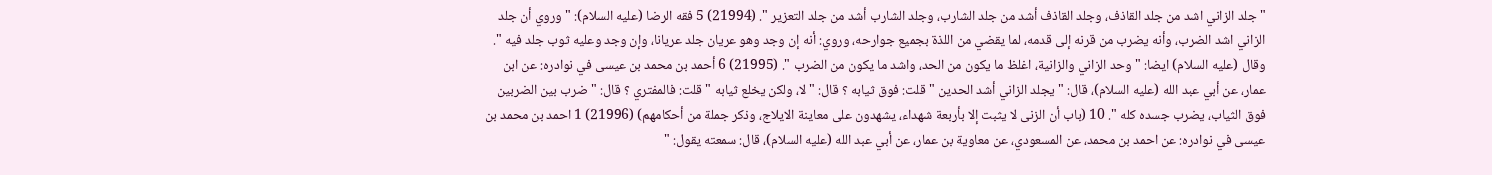" جلد الزاني اشد من جلد القاذف، وجلد القاذف أشد من جلد الشارب، وجلد الشارب أشد من جلد التعزير ". (21994) 5 فقه الرضا (عليه السلام): " وروي أن جلد الزاني اشد الضرب، وأنه يضرب من قرنه إلى قدمه، لما يقضي من اللذة بجميع جوارحه، وروي: أنه إن وجد وهو عريان جلد عريانا، وإن وجد وعليه ثوب جلد فيه ". وقال (عليه السلام) ايضا: " وحد الزاني والزانية، اغلظ ما يكون من الحد، واشد ما يكون من الضرب ". (21995) 6 أحمد بن محمد بن عيسى في نوادره: عن ابن عمار، عن أبي عبد الله (عليه السلام)، قال: " يجلد الزاني أشد الحدين " قلت: فوق ثيابه ؟ قال: " لا، ولكن يخلع ثيابه " قلت: فالمفتري ؟ قال: " ضرب بين الضربين فوق الثياب، يضرب جسده كله ". 10 (باب أن الزنى لا يثبت إلا بأربعة شهداء، يشهدون على معاينة الايلاج، وذكر جملة من أحكامهم) (21996) 1 احمد بن محمد بن عيسى في نوادره: عن احمد بن محمد، عن المسعودي، عن معاوية بن عمار، عن أبي عبد الله (عليه السلام)، قال: سمعته يقول: "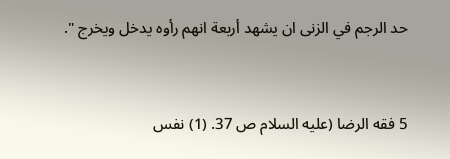حد الرجم في الزنى ان يشهد أربعة انهم رأوه يدخل ويخرج ".



5 فقه الرضا (عليه السلام ص 37. (1) نفس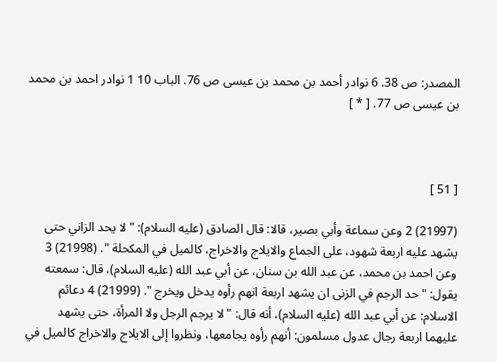المصدر: ص 38. 6 نوادر أحمد بن محمد بن عيسى ص 76. الباب 10 1 نوادر احمد بن محمد بن عيسى ص 77. [ * ]



[ 51 ]

(21997) 2 وعن سماعة وأبي بصير، قالا: قال الصادق (عليه السلام): " لا يحد الزاني حتى يشهد عليه اربعة شهود، على الجماع والايلاج والاخراج، كالميل في المكحلة ". (21998) 3 وعن احمد بن محمد، عن عبد الله بن سنان، عن أبي عبد الله (عليه السلام)، قال: سمعته يقول: " حد الرجم في الزنى ان يشهد اربعة انهم رأوه يدخل ويخرج ". (21999) 4 دعائم الاسلام: عن أبي عبد الله (عليه السلام)، أنه قال: " لا يرجم الرجل ولا المرأة، حتى يشهد عليهما اربعة رجال عدول مسلمون: أنهم رأوه يجامعها، ونظروا إلى الايلاج والاخراج كالميل في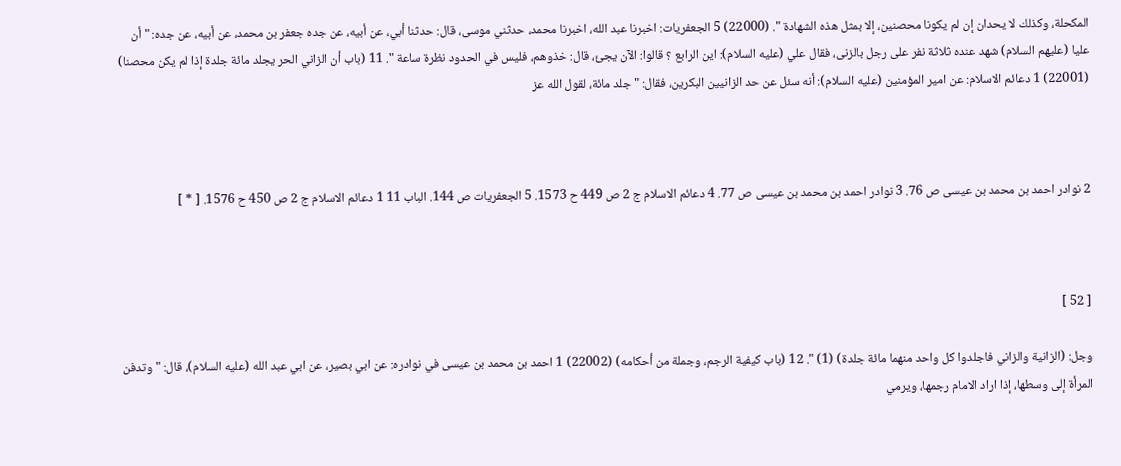المكحلة، وكذلك لا يحدان إن لم يكونا محصنين، إلا بمثل هذه الشهادة ". (22000) 5 الجعفريات: اخبرنا عبد الله، اخبرنا محمد، حدثني موسى، قال: حدثنا أبي، عن أبيه، عن جده جعفر بن محمد، عن أبيه، عن جده: " أن عليا (عليهم السلام) شهد عنده ثلاثة نفر على رجل بالزنى، فقال علي (عليه السلام): اين الرابع ؟ قالوا: الآن يجئ، قال: خذوهم، فليس في الحدود نظرة ساعة ". 11 (باب أن الزاني الحر يجلد مائة جلدة إذا لم يكن محصنا) (22001) 1 دعائم الاسلام: عن امير المؤمنين (عليه السلام): أنه سئل عن حد الزانيين البكرين، فقال: " جلد مائة، لقول الله عز



2 نوادر احمد بن محمد بن عيسى ص 76. 3 نوادر احمد بن محمد بن عيسى ص 77. 4 دعائم الاسلام ج 2 ص 449 ح 1573. 5 الجعفريات ص 144. الباب 11 1 دعائم الاسلام ج 2 ص 450 ح 1576. [ * ]



[ 52 ]

وجل: (الزانية والزاني فاجلدوا كل واحد منهما مائة جلدة) (1) ". 12 (باب كيفية الرجم، وجملة من أحكامه) (22002) 1 احمد بن محمد بن عيسى في نوادره: عن ابي بصير، عن ابي عبد الله (عليه السلام)، قال: " وتدفن المرأة إلى وسطها، إذا اراد الامام رجمها، ويرمي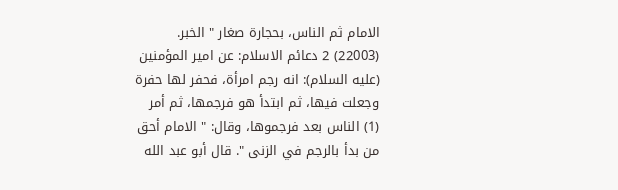الامام ثم الناس، بحجارة صغار " الخبر. (22003) 2 دعائم الاسلام: عن امير المؤمنين (عليه السلام): انه رجم امرأة، فحفر لها حفرة وجعلت فيها، ثم ابتدأ هو فرجمها، ثم أمر (1) الناس بعد فرجموها، وقال: " الامام أحق من بدأ بالرجم في الزنى ". قال أبو عبد الله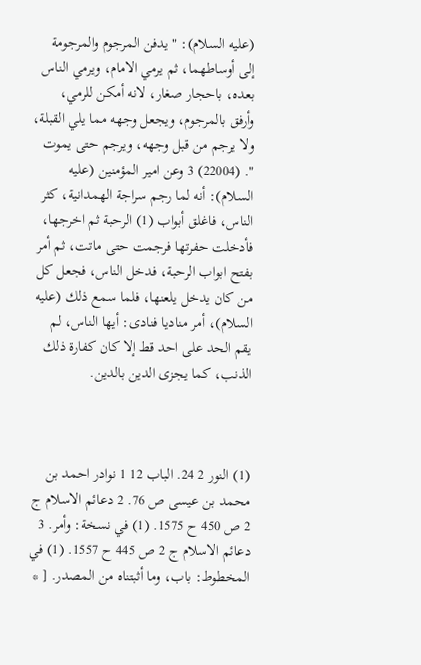(عليه السلام): " يدفن المرجوم والمرجومة إلى أوساطهما، ثم يرمي الامام، ويرمي الناس بعده، باحجار صغار، لانه أمكن للرمي، وأرفق بالمرجوم، ويجعل وجهه مما يلي القبلة، ولا يرجم من قبل وجهه، ويرجم حتى يموت ". (22004) 3 وعن امير المؤمنين (عليه السلام): أنه لما رجم سراجة الهمدانية، كثر الناس، فاغلق أبواب (1) الرحبة ثم اخرجها، فأدخلت حفرتها فرجمت حتى ماتت، ثم أمر بفتح ابواب الرحبة، فدخل الناس، فجعل كل من كان يدخل يلعنها، فلما سمع ذلك (عليه السلام)، أمر مناديا فنادى: أيها الناس، لم يقم الحد على احد قط إلا كان كفارة ذلك الذنب، كما يجزى الدين بالدين.



(1) النور 2 24. الباب 12 1 نوادر احمد بن محمد بن عيسى ص 76. 2 دعائم الاسلام ج 2 ص 450 ح 1575. (1) في نسخة: وأمر. 3 دعائم الاسلام ج 2 ص 445 ح 1557. (1) في المخطوط: باب، وما أثبتناه من المصدر. [ *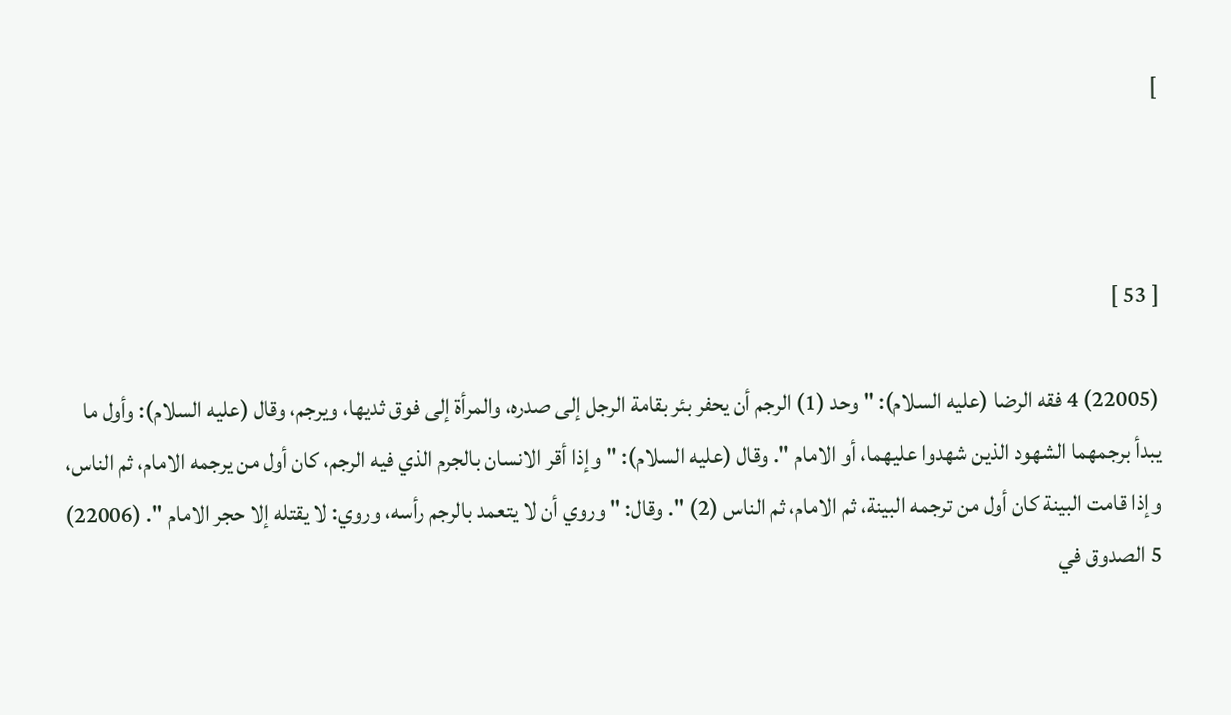]



[ 53 ]

(22005) 4 فقه الرضا (عليه السلام): " وحد (1) الرجم أن يحفر بئر بقامة الرجل إلى صدره، والمرأة إلى فوق ثديها، ويرجم، وقال (عليه السلام): وأول ما يبدأ برجمهما الشهود الذين شهدوا عليهما، أو الامام ". وقال (عليه السلام): " وإذا أقر الانسان بالجرم الذي فيه الرجم، كان أول من يرجمه الامام، ثم الناس، وإذا قامت البينة كان أول من ترجمه البينة، ثم الامام، ثم الناس (2) ". وقال: " وروي أن لا يتعمد بالرجم رأسه، وروي: لا يقتله إلا حجر الامام ". (22006) 5 الصدوق في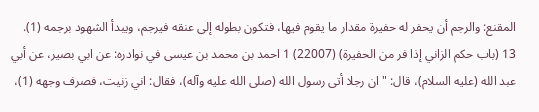المقنع: والرجم أن يحفر له حفيرة مقدار ما يقوم فيها، فتكون بطوله إلى عنقه فيرجم، ويبدأ الشهود برجمه (1). 13 (باب حكم الزاني إذا فر من الحفيرة) (22007) 1 احمد بن محمد بن عيسى في نوادره: عن ابي بصير، عن أبي عبد الله (عليه السلام)، قال: " ان رجلا أتى رسول الله (صلى الله عليه وآله)، فقال: اني زنيت، فصرف وجهه (1)،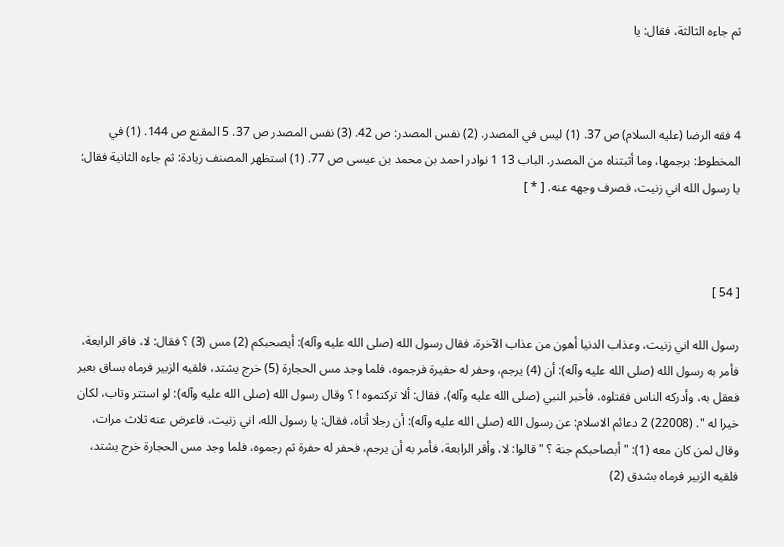ثم جاءه الثالثة، فقال: يا



4 فقه الرضا (عليه السلام) ص 37. (1) ليس في المصدر. (2) نفس المصدر: ص 42. (3) نفس المصدر ص 37. 5 المقنع ص 144. (1) في المخطوط: برجمها، وما أثبتناه من المصدر. الباب 13 1 نوادر احمد بن محمد بن عيسى ص 77. (1) استظهر المصنف زيادة: ثم جاءه الثانية فقال: يا رسول الله اني زنيت، فصرف وجهه عنه. [ * ]



[ 54 ]

رسول الله اني زنيت، وعذاب الدنيا أهون من عذاب الآخرة، فقال رسول الله (صلى الله عليه وآله): أيصحبكم (2) مس (3) ؟ فقال: لا، فاقر الرابعة، فأمر به رسول الله (صلى الله عليه وآله): أن (4) يرجم، وحفر له حفيرة فرجموه، فلما وجد مس الحجارة (5) خرج يشتد، فلقيه الزبير فرماه بساق بعير فعقل به، وأدركه الناس فقتلوه، فأخبر النبي (صلى الله عليه وآله)، فقال: ألا تركتموه ! ؟ وقال رسول الله (صلى الله عليه وآله): لو استتر وتاب، لكان خيرا له ". (22008) 2 دعائم الاسلام: عن رسول الله (صلى الله عليه وآله): أن رجلا أتاه، فقال: يا رسول الله، اني زنيت، فاعرض عنه ثلاث مرات، وقال لمن كان معه (1): " أبصاحبكم جنة ؟ " قالوا: لا، وأقر الرابعة، فأمر به أن يرجم، فحفر له حفرة ثم رجموه، فلما وجد مس الحجارة خرج يشتد، فلقيه الزبير فرماه بشدق (2)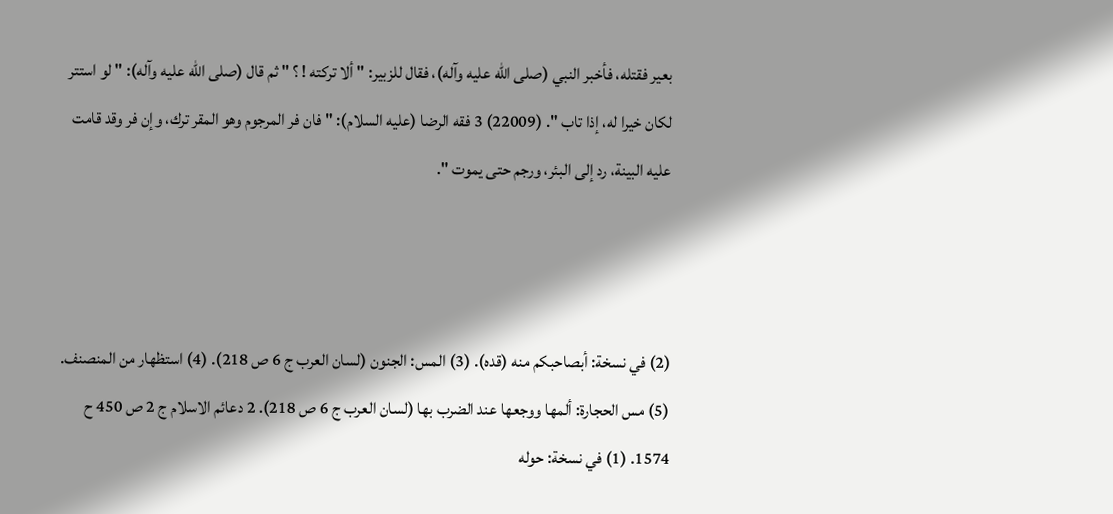بعير فقتله، فأخبر النبي (صلى الله عليه وآله)، فقال للزبير: " ألا تركته ! ؟ " ثم قال (صلى الله عليه وآله): " لو استتر لكان خيرا له، إذا تاب ". (22009) 3 فقه الرضا (عليه السلام): " فان فر المرجوم وهو المقر ترك، وإن فر وقد قامت عليه البينة، رد إلى البئر، ورجم حتى يموت ".



(2) في نسخة: أبصاحبكم منه (قده). (3) المس: الجنون (لسان العرب ج 6 ص 218). (4) استظهار من المنصنف. (5) مس الحجارة: ألمها ووجعها عند الضرب بها (لسان العرب ج 6 ص 218). 2 دعائم الاسلام ج 2 ص 450 ح 1574. (1) في نسخة: حوله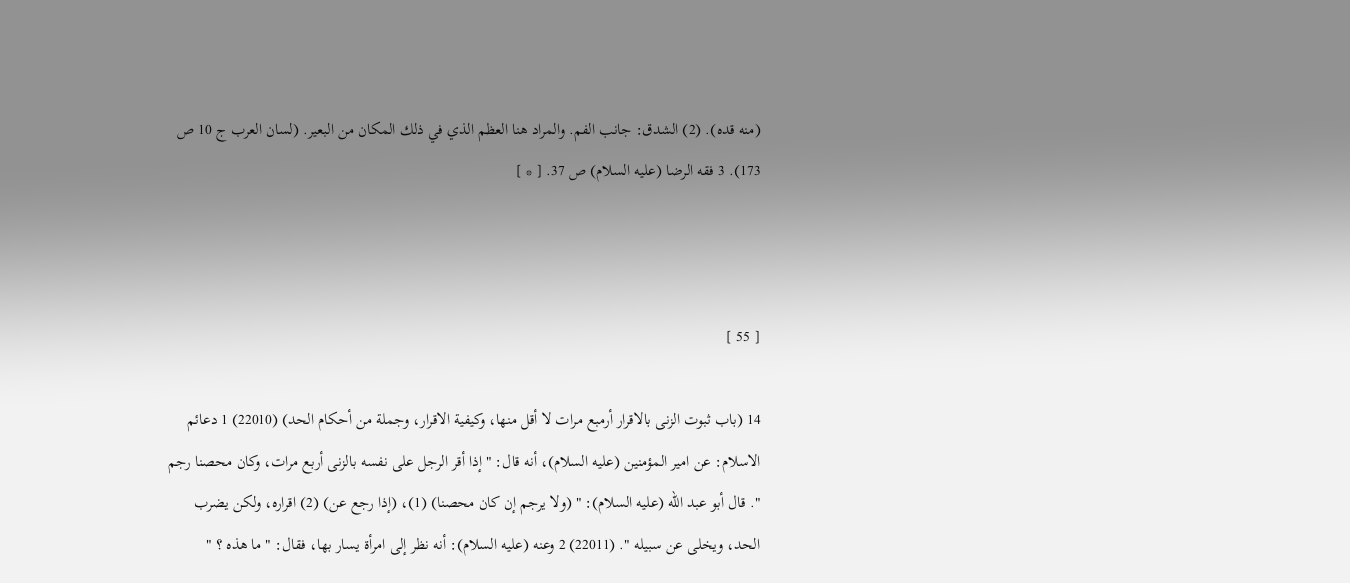(منه قده). (2) الشدق: جانب الفم. والمراد هنا العظم الذي في ذلك المكان من البعير. (لسان العرب ج 10 ص 173). 3 فقه الرضا (عليه السلام) ص 37. [ * ]



[ 55 ]

14 (باب ثبوت الزنى بالاقرار أرمبع مرات لا أقل منها، وكيفية الاقرار، وجملة من أحكام الحد) (22010) 1 دعائم الاسلام: عن امير المؤمنين (عليه السلام)، أنه قال: " إذا أقر الرجل على نفسه بالزنى أربع مرات، وكان محصنا رجم ". قال أبو عبد الله (عليه السلام): " (ولا يرجم إن كان محصنا) (1)، (إذا رجع عن) (2) اقراره، ولكن يضرب الحد، ويخلى عن سبيله ". (22011) 2 وعنه (عليه السلام): أنه نظر إلى امرأة يسار بها، فقال: " ما هذه ؟ "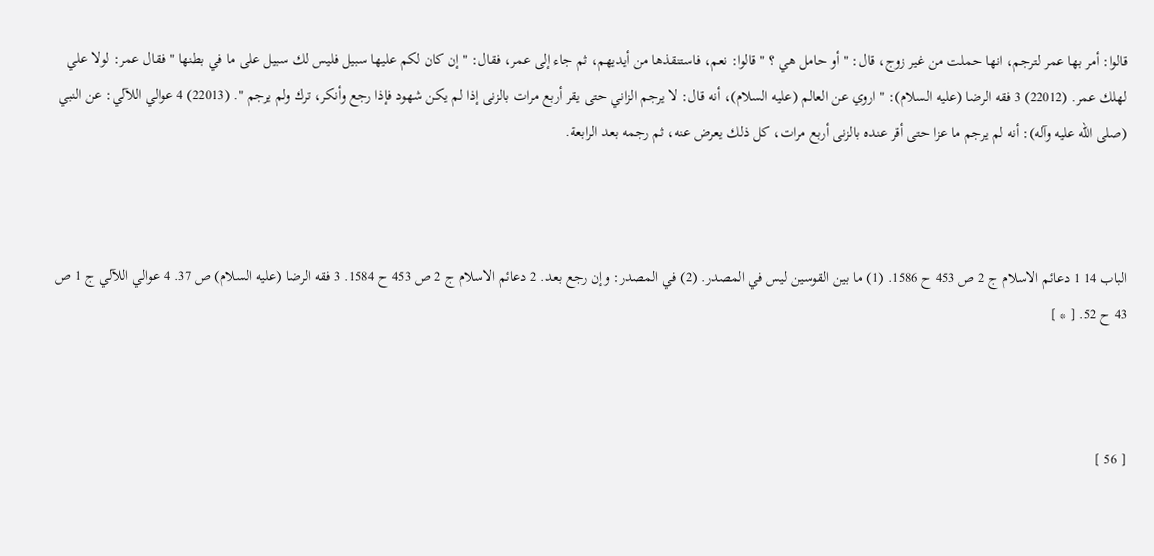قالوا: أمر بها عمر لترجم، انها حملت من غير زوج، قال: " أو حامل هي ؟ " قالوا: نعم، فاستنقذها من أيديهم، ثم جاء إلى عمر، فقال: " إن كان لكم عليها سبيل فليس لك سبيل على ما في بطنها " فقال عمر: لولا علي لهلك عمر. (22012) 3 فقه الرضا (عليه السلام): " اروي عن العالم (عليه السلام)، أنه قال: لا يرجم الزاني حتى يقر أربع مرات بالزنى إذا لم يكن شهود فإذا رجع وأنكر، ترك ولم يرجم ". (22013) 4 عوالي اللآلي: عن النبي (صلى الله عليه وآله): أنه لم يرجم ما عزا حتى أقر عنده بالزنى أربع مرات، كل ذلك يعرض عنه، ثم رجمه بعد الرابعة.



الباب 14 1 دعائم الاسلام ج 2 ص 453 ح 1586. (1) ما بين القوسين ليس في المصدر. (2) في المصدر: وإن رجع بعد. 2 دعائم الاسلام ج 2 ص 453 ح 1584. 3 فقه الرضا (عليه السلام) ص 37. 4 عوالي اللآلي ج 1 ص 43 ح 52. [ * ]



[ 56 ]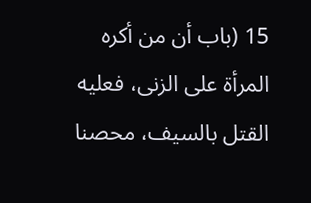15 (باب أن من أكره المرأة على الزنى، فعليه القتل بالسيف، محصنا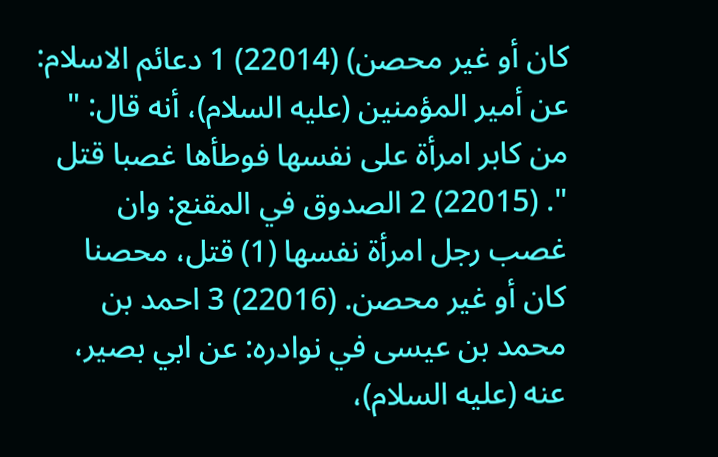كان أو غير محصن) (22014) 1 دعائم الاسلام: عن أمير المؤمنين (عليه السلام)، أنه قال: " من كابر امرأة على نفسها فوطأها غصبا قتل ". (22015) 2 الصدوق في المقنع: وان غصب رجل امرأة نفسها (1) قتل، محصنا كان أو غير محصن. (22016) 3 احمد بن محمد بن عيسى في نوادره: عن ابي بصير، عنه (عليه السلام)،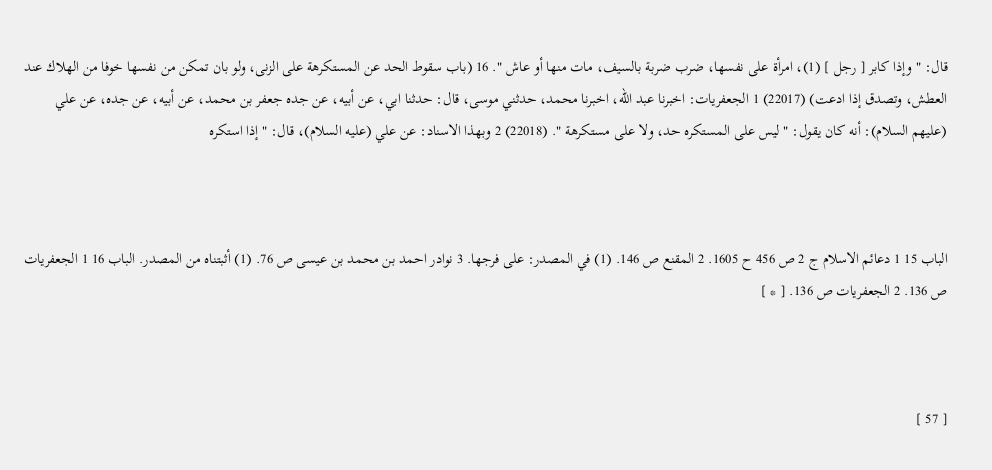قال: " وإذا كابر [ رجل ] (1)، امرأة على نفسها، ضرب ضربة بالسيف، مات منها أو عاش ". 16 (باب سقوط الحد عن المستكرهة على الزنى، ولو بان تمكن من نفسها خوفا من الهلاك عند العطش، وتصدق إذا ادعت) (22017) 1 الجعفريات: اخبرنا عبد الله، اخبرنا محمد، حدثني موسى، قال: حدثنا ابي، عن أبيه، عن جده جعفر بن محمد، عن أبيه، عن جده، عن علي (عليهم السلام): أنه كان يقول: " ليس على المستكره حد، ولا على مستكرهة ". (22018) 2 وبهذا الاسناد: عن علي (عليه السلام)، قال: " إذا استكره



الباب 15 1 دعائم الاسلام ج 2 ص 456 ح 1605. 2 المقنع ص 146. (1) في المصدر: على فرجها. 3 نوادر احمد بن محمد بن عيسى ص 76. (1) أثبتناه من المصدر. الباب 16 1 الجعفريات ص 136. 2 الجعفريات ص 136. [ * ]



[ 57 ]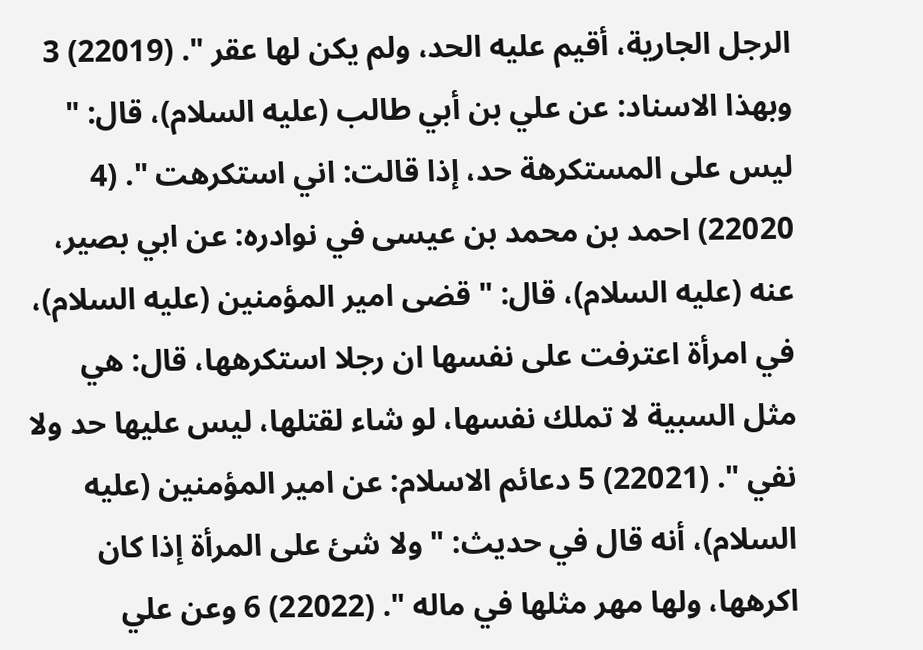الرجل الجارية، أقيم عليه الحد، ولم يكن لها عقر ". (22019) 3 وبهذا الاسناد: عن علي بن أبي طالب (عليه السلام)، قال: " ليس على المستكرهة حد، إذا قالت: اني استكرهت ". (4 22020) احمد بن محمد بن عيسى في نوادره: عن ابي بصير، عنه (عليه السلام)، قال: " قضى امير المؤمنين (عليه السلام)، في امرأة اعترفت على نفسها ان رجلا استكرهها، قال: هي مثل السبية لا تملك نفسها، لو شاء لقتلها، ليس عليها حد ولا نفي ". (22021) 5 دعائم الاسلام: عن امير المؤمنين (عليه السلام)، أنه قال في حديث: " ولا شئ على المرأة إذا كان اكرهها، ولها مهر مثلها في ماله ". (22022) 6 وعن علي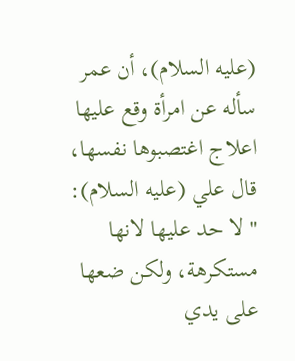(عليه السلام)، أن عمر سأله عن امرأة وقع عليها اعلاج اغتصبوها نفسها، قال علي (عليه السلام): " لا حد عليها لانها مستكرهة، ولكن ضعها على يدي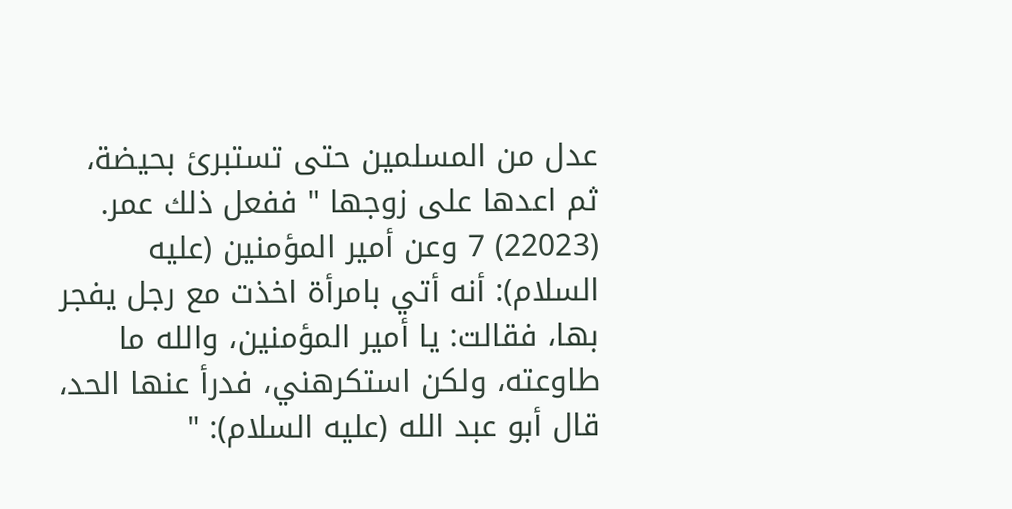عدل من المسلمين حتى تستبرئ بحيضة، ثم اعدها على زوجها " ففعل ذلك عمر. (22023) 7 وعن أمير المؤمنين (عليه السلام): أنه أتي بامرأة اخذت مع رجل يفجر بها، فقالت: يا أمير المؤمنين، والله ما طاوعته، ولكن استكرهني، فدرأ عنها الحد، قال أبو عبد الله (عليه السلام): "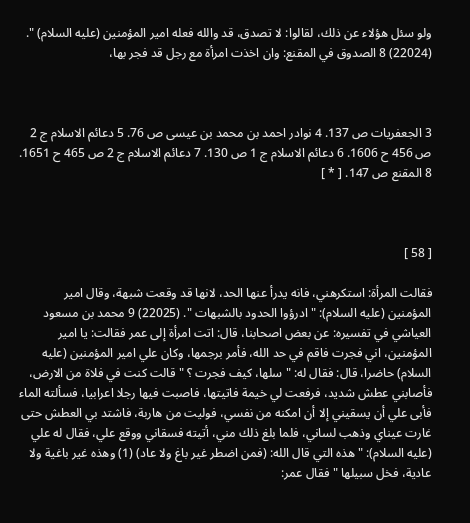ولو سئل هؤلاء عن ذلك، لقالوا: لا تصدق، قد والله فعله امير المؤمنين (عليه السلام) ". (22024) 8 الصدوق في المقنع: وان اخذت امرأة مع رجل قد فجر بها،



3 الجعفريات ص 137. 4 نوادر احمد بن محمد بن عيسى ص 76. 5 دعائم الاسلام ج 2 ص 456 ح 1606. 6 دعائم الاسلام ج 1 ص 130. 7 دعائم الاسلام ج 2 ص 465 ح 1651. 8 المقنع ص 147. [ * ]



[ 58 ]

فقالت المرأة: استكرهني، فانه يدرأ عنها الحد، لانها قد وقعت شبهة، وقال امير المؤمنين (عليه السلام): " ادرؤوا الحدود بالشبهات ". (22025) 9 محمد بن مسعود العياشي في تفسيره: عن بعض اصحابنا، قال: اتت امرأة إلى عمر فقالت: يا امير المؤمنين، اني فجرت فاقم في حد الله، فأمر برجمها، وكان علي امير المؤمنين (عليه السلام) حاضرا، قال: فقال له: " سلها، كيف فجرت ؟ " قالت كنت في فلاة من الارض، فأصابني عطش شديد، فرفعت لي خيمة فاتيتها، فاصبت فيها رجلا اعرابيا، فسألته الماء فأبى علي أن يسقيني إلا أن امكنه من نفسي، فوليت من هاربة، فاشتد بي العطش حتى غارت عيناي وذهب لساني، فلما بلغ ذلك مني، أتيته فسقاني ووقع علي، فقال له علي (عليه السلام): " هذه التي قال الله: (فمن اضطر غير باغ ولا عاد) (1) وهذه غير باغية ولا عادية، فخل سبيلها " فقال عمر: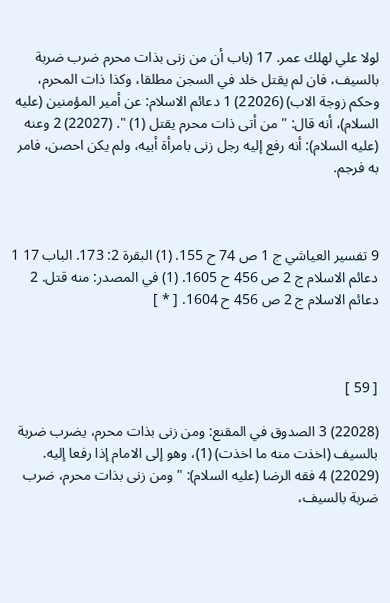لولا علي لهلك عمر. 17 (باب أن من زنى بذات محرم ضرب ضربة بالسيف، فان لم يقتل خلد في السجن مطلقا، وكذا ذات المحرم، وحكم زوجة الاب) (22026) 1 دعائم الاسلام: عن أمير المؤمنين (عليه السلام)، أنه قال: " من أتى ذات محرم يقتل (1) ". (22027) 2 وعنه (عليه السلام): أنه رفع إليه رجل زنى بامرأة أبيه، ولم يكن احصن، فامر به فرجم.



9 تفسير العياشي ج 1 ص 74 ح 155. (1) البقرة 2: 173. الباب 17 1 دعائم الاسلام ج 2 ص 456 ح 1605. (1) في المصدر: منه قتل. 2 دعائم الاسلام ج 2 ص 456 ح 1604. [ * ]



[ 59 ]

(22028) 3 الصدوق في المقنع: ومن زنى بذات محرم، يضرب ضربة بالسيف (اخذت منه ما اخذت) (1)، وهو إلى الامام إذا رفعا إليه. (22029) 4 فقه الرضا (عليه السلام): " ومن زنى بذات محرم، ضرب ضربة بالسيف،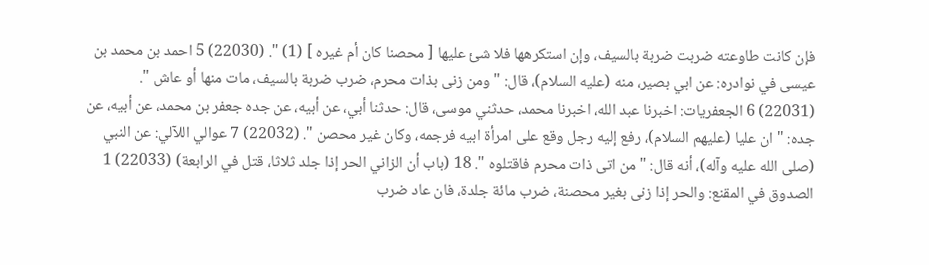فإن كانت طاوعته ضربت ضربة بالسيف، وإن استكرهها فلا شئ عليها [ محصنا كان أم غيره ] (1) ". (22030) 5 احمد بن محمد بن عيسى في نوادره: عن ابي بصير، منه (عليه السلام)، قال: " ومن زنى بذات محرم، ضرب ضربة بالسيف، مات منها أو عاش ". (22031) 6 الجعفريات: اخبرنا عبد الله، اخبرنا محمد، حدثني موسى، قال: حدثنا أبي، عن أبيه، عن جده جعفر بن محمد، عن أبيه، عن جده: " ان عليا (عليهم السلام)، رفع إليه رجل وقع على امرأة ابيه فرجمه، وكان غير محصن ". (22032) 7 عوالي اللآلي: عن النبي (صلى الله عليه وآله)، أنه قال: " من اتى ذات محرم فاقتلوه ". 18 (باب أن الزاني الحر إذا جلد ثلاثا، قتل في الرابعة) (22033) 1 الصدوق في المقنع: والحر إذا زنى بغير محصنة، ضرب مائة جلدة، فان عاد ضرب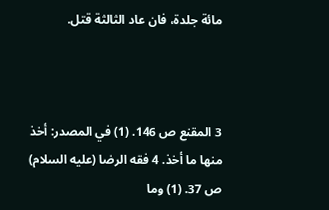مائة جلدة، فان عاد الثالثة قتل.



3 المقنع ص 146. (1) في المصدر: أخذ منها ما أخذ. 4 فقه الرضا (عليه السلام) ص 37. (1) وما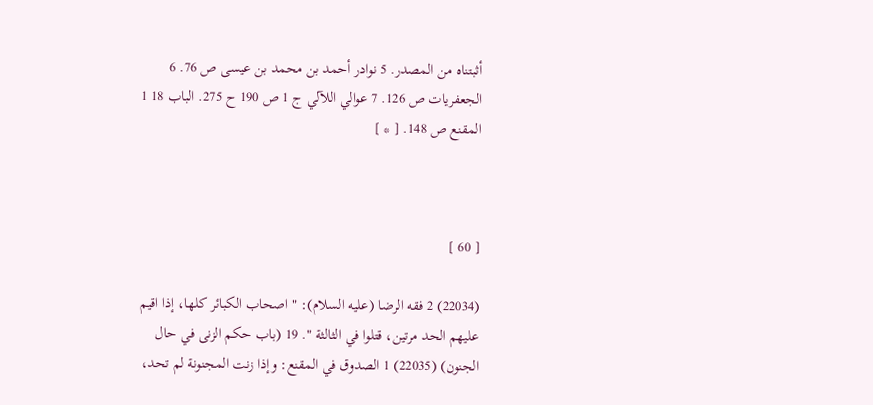أثبتناه من المصدر. 5 نوادر أحمد بن محمد بن عيسى ص 76. 6 الجعفريات ص 126. 7 عوالي اللآلي ج 1 ص 190 ح 275. الباب 18 1 المقنع ص 148. [ * ]



[ 60 ]

(22034) 2 فقه الرضا (عليه السلام): " اصحاب الكبائر كلها، إذا اقيم عليهم الحد مرتين، قتلوا في الثالثة ". 19 (باب حكم الزنى في حال الجنون) (22035) 1 الصدوق في المقنع: وإذا زنت المجنونة لم تحد،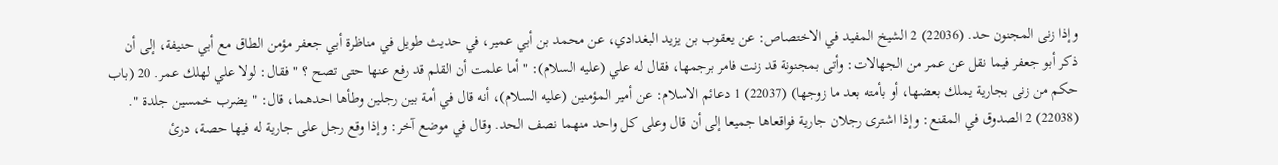وإذا زنى المجنون حد. (22036) 2 الشيخ المفيد في الاختصاص: عن يعقوب بن يزيد البغدادي، عن محمد بن أبي عمير، في حديث طويل في مناظرة أبي جعفر مؤمن الطاق مع أبي حنيفة، إلى أن ذكر أبو جعفر فيما نقل عن عمر من الجهالات: وأتى بمجنونة قد زنت فامر برجمها، فقال له علي (عليه السلام): " أما علمت أن القلم قد رفع عنها حتى تصح ؟ " فقال: لولا علي لهلك عمر. 20 (باب حكم من زنى بجارية يملك بعضها، أو بأمته بعد ما زوجها) (22037) 1 دعائم الاسلام: عن أمير المؤمنين (عليه السلام)، أنه قال في أمة بين رجلين وطأها احدهما، قال: " يضرب خمسين جلدة ". (22038) 2 الصدوق في المقنع: وإذا اشترى رجلان جارية فواقعاها جميعا إلى أن قال وعلى كل واحد منهما نصف الحد. وقال في موضع آخر: وإذا وقع رجل على جارية له فيها حصة، درئ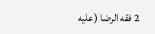2 فقه الرضا (عليه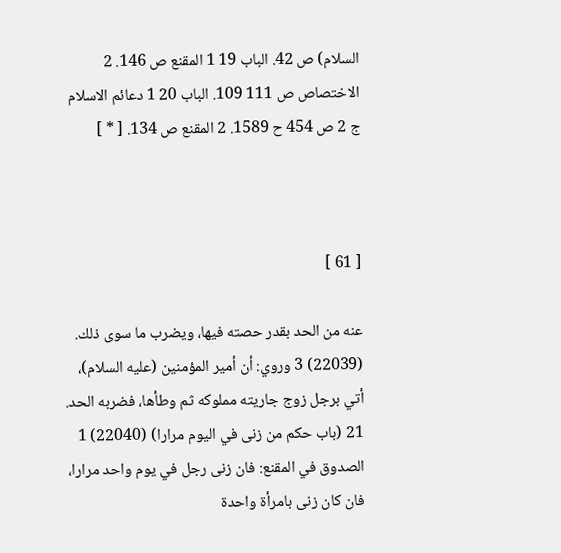السلام) ص 42. الباب 19 1 المقنع ص 146. 2 الاختصاص ص 111 109. الباب 20 1 دعائم الاسلام ج 2 ص 454 ح 1589. 2 المقنع ص 134. [ * ]



[ 61 ]

عنه من الحد بقدر حصته فيها، ويضرب ما سوى ذلك. (22039) 3 وروي: أن أمير المؤمنين (عليه السلام)، أتي برجل زوج جاريته مملوكه ثم وطأها، فضربه الحد. 21 (باب حكم من زنى في اليوم مرارا) (22040) 1 الصدوق في المقنع: فان زنى رجل في يوم واحد مرارا، فان كان زنى بامرأة واحدة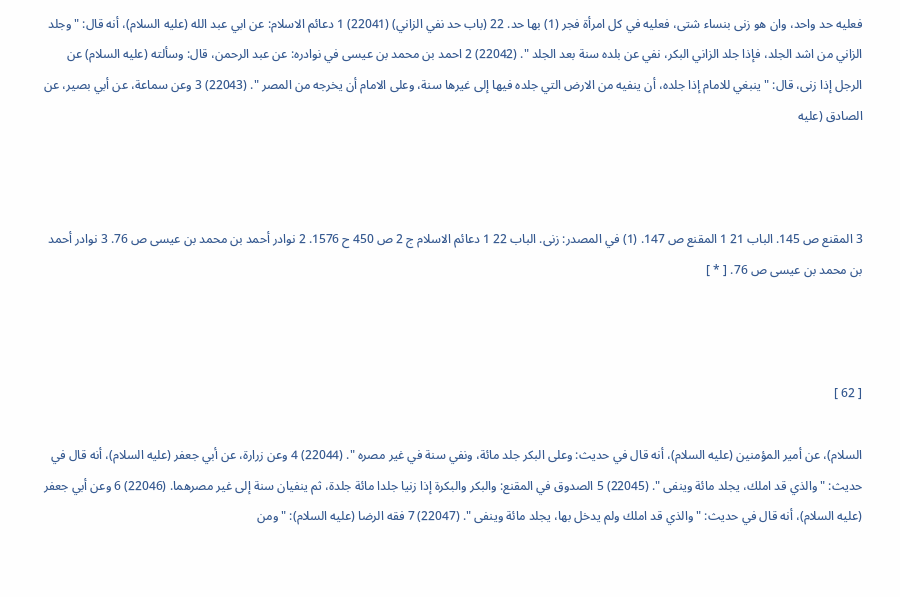فعليه حد واحد، وان هو زنى بنساء شتى، فعليه في كل امرأة فجر (1) بها حد. 22 (باب حد نفي الزاني) (22041) 1 دعائم الاسلام: عن ابي عبد الله (عليه السلام)، أنه قال: " وجلد الزاني من اشد الجلد، فإذا جلد الزاني البكر، نفي عن بلده سنة بعد الجلد ". (22042) 2 احمد بن محمد بن عيسى في نوادره: عن عبد الرحمن، قال: وسألته (عليه السلام) عن الرجل إذا زنى، قال: " ينبغي للامام إذا جلده، أن ينفيه من الارض التي جلده فيها إلى غيرها سنة، وعلى الامام أن يخرجه من المصر ". (22043) 3 وعن سماعة، عن أبي بصير، عن الصادق (عليه



3 المقنع ص 145. الباب 21 1 المقنع ص 147. (1) في المصدر: زنى. الباب 22 1 دعائم الاسلام ج 2 ص 450 ح 1576. 2 نوادر أحمد بن محمد بن عيسى ص 76. 3 نوادر أحمد بن محمد بن عيسى ص 76. [ * ]



[ 62 ]

السلام)، عن أمير المؤمنين (عليه السلام)، أنه قال في حديث: وعلى البكر جلد مائة، ونفي سنة في غير مصره ". (22044) 4 وعن زرارة، عن أبي جعفر (عليه السلام)، أنه قال في حديث: " والذي قد املك، يجلد مائة وينفى ". (22045) 5 الصدوق في المقنع: والبكر والبكرة إذا زنيا جلدا مائة جلدة، ثم ينفيان سنة إلى غير مصرهما. (22046) 6 وعن أبي جعفر (عليه السلام)، أنه قال في حديث: " والذي قد املك ولم يدخل بها، يجلد مائة وينفى ". (22047) 7 فقه الرضا (عليه السلام): " ومن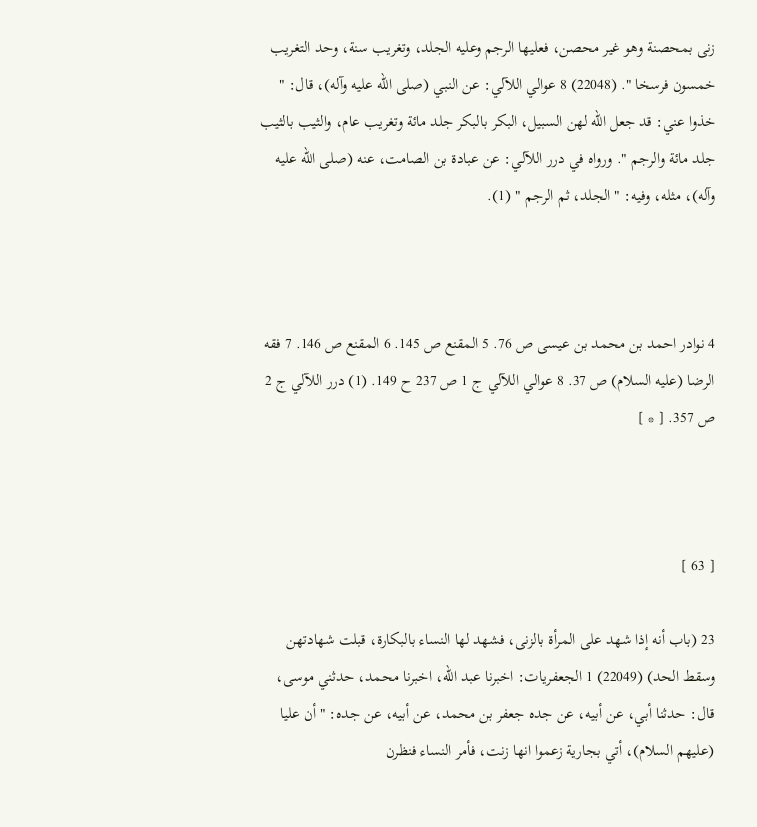زنى بمحصنة وهو غير محصن، فعليها الرجم وعليه الجلد، وتغريب سنة، وحد التغريب خمسون فرسخا ". (22048) 8 عوالي اللآلي: عن النبي (صلى الله عليه وآله)، قال: " خذوا عني: قد جعل الله لهن السبيل، البكر بالبكر جلد مائة وتغريب عام، والثيب بالثيب جلد مائة والرجم ". ورواه في درر اللآلي: عن عبادة بن الصامت، عنه (صلى الله عليه وآله)، مثله، وفيه: " الجلد، ثم الرجم " (1).



4 نوادر احمد بن محمد بن عيسى ص 76. 5 المقنع ص 145. 6 المقنع ص 146. 7 فقه الرضا (عليه السلام) ص 37. 8 عوالي اللآلي ج 1 ص 237 ح 149. (1) درر اللآلي ج 2 ص 357. [ * ]



[ 63 ]

23 (باب أنه إذا شهد على المرأة بالزنى، فشهد لها النساء بالبكارة، قبلت شهادتهن وسقط الحد) (22049) 1 الجعفريات: اخبرنا عبد الله، اخبرنا محمد، حدثني موسى، قال: حدثنا أبي، عن أبيه، عن جده جعفر بن محمد، عن أبيه، عن جده: " أن عليا (عليهم السلام)، أتي بجارية زعموا انها زنت، فأمر النساء فنظرن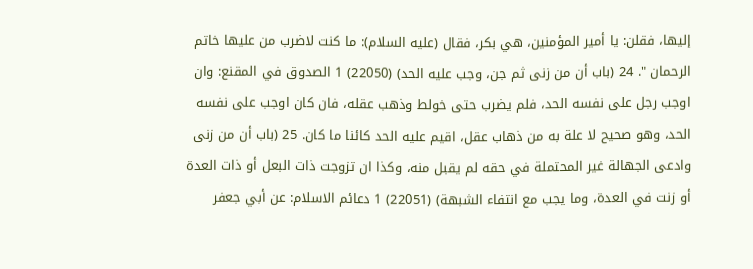إليها، فقلن: يا أمير المؤمنين، هي بكر، فقال (عليه السلام): ما كنت لاضرب من عليها خاتم الرحمان ". 24 (باب أن من زنى ثم جن، وجب عليه الحد) (22050) 1 الصدوق في المقنع: وان اوجب رجل على نفسه الحد، فلم يضرب حتى خولط وذهب عقله، فان كان اوجب على نفسه الحد، وهو صحيح لا علة به من ذهاب عقل، اقيم عليه الحد كائنا ما كان. 25 (باب أن من زنى وادعى الجهالة غير المحتملة في حقه لم يقبل منه، وكذا ان تزوجت ذات البعل أو ذات العدة أو زنت في العدة، وما يجب مع انتفاء الشبهة) (22051) 1 دعائم الاسلام: عن أبي جعفر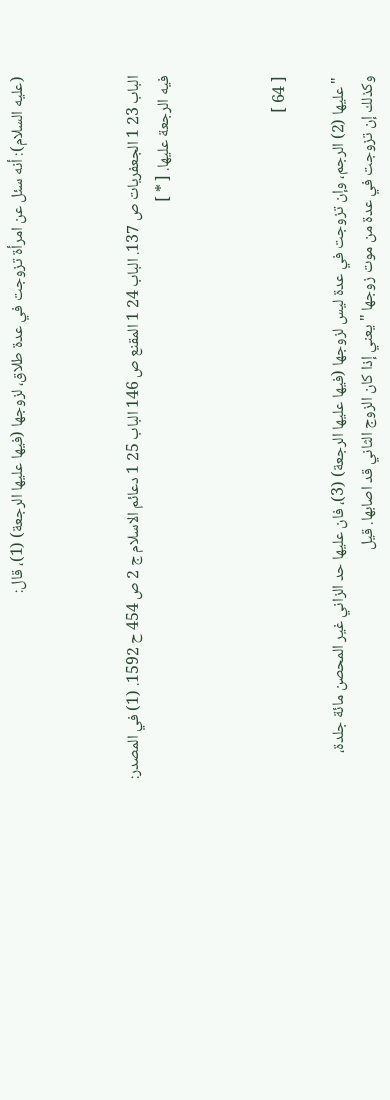(عليه السلام): أنه سئل عن امرأة تزوجت في عدة طلاق، لزوجها (فيها عليها الرجعة) (1)، قال:



الباب 23 1 الجعفريات ص 137. الباب 24 1 المقنع ص 146 الباب 25 1 دعائم الاسلام ج 2 ص 454 ح 1592. (1) في المصدر: فيه الرجعة عليها. [ * ]



[ 64 ]

" عليها (2) الرجم، وإن تزوجت في عدة ليس لزوجها (فيها عليها الرجعة) (3)، فان عليها حد الزاني غير المحصن مائة جلدة، وكذلك إن تزوجت في عدة من موت زوجها " يعني إذا كان الزوج الثاني قد اصابها. قيل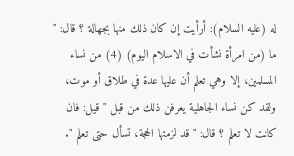له (عليه السلام): أرأيت إن كان ذلك منها بجهالة ؟ قال: " ما (من امرأة نشأت في الاسلام اليوم) (4) من نساء المسلمين، إلا وهي تعلم أن عليها عدة في طلاق أو موت، ولقد كن نساء الجاهلية يعرفن ذلك من قبل " قيل: فان كانت لا تعلم ؟ قال: " قد لزمتها الحجة، تسأل حتى تعلم ".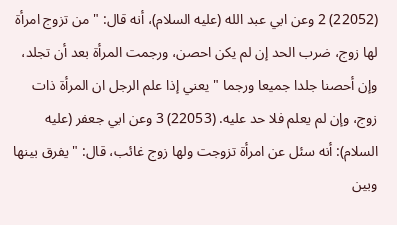(22052) 2 وعن ابي عبد الله (عليه السلام)، أنه قال: " من تزوج امرأة لها زوج، ضرب الحد إن لم يكن احصن، ورجمت المرأة بعد أن تجلد، وإن أحصنا جلدا جميعا ورجما " يعني إذا علم الرجل ان المرأة ذات زوج، وإن لم يعلم فلا حد عليه. (22053) 3 وعن ابي جعفر (عليه السلام): أنه سئل عن امرأة تزوجت ولها زوج غائب، قال: " يفرق بينها وبين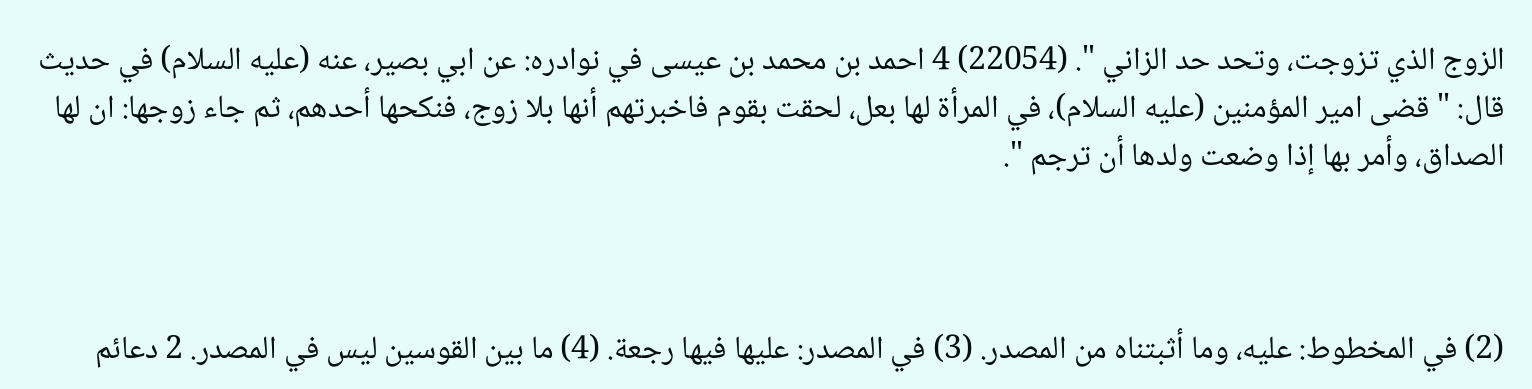الزوج الذي تزوجت، وتحد حد الزاني ". (22054) 4 احمد بن محمد بن عيسى في نوادره: عن ابي بصير، عنه (عليه السلام) في حديث قال: " قضى امير المؤمنين (عليه السلام)، في المرأة لها بعل، لحقت بقوم فاخبرتهم أنها بلا زوج، فنكحها أحدهم، ثم جاء زوجها: ان لها الصداق، وأمر بها إذا وضعت ولدها أن ترجم ".



(2) في المخطوط: عليه، وما أثبتناه من المصدر. (3) في المصدر: عليها فيها رجعة. (4) ما بين القوسين ليس في المصدر. 2 دعائم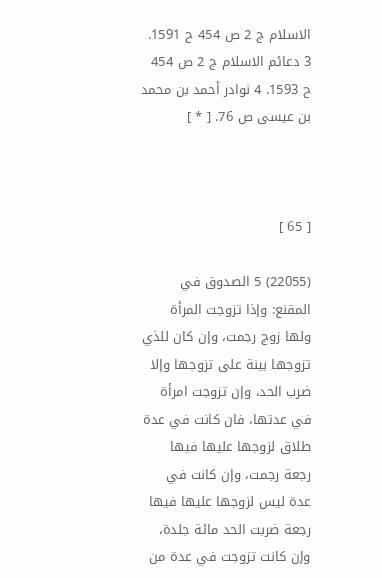الاسلام ج 2 ص 454 ح 1591. 3 دعائم الاسلام ج 2 ص 454 ح 1593. 4 نوادر أحمد بن محمد بن عيسى ص 76. [ * ]



[ 65 ]

(22055) 5 الصدوق في المقنع: وإذا تزوجت المرأة ولها زوج رجمت، وإن كان للذي تزوجها بينة على تزوجها وإلا ضرب الحد، وإن تزوجت امرأة في عدتها، فان كانت في عدة طلاق لزوجها عليها فيها رجعة رجمت، وإن كانت في عدة ليس لزوجها عليها فيها رجعة ضربت الحد مائة جلدة، وإن كانت تزوجت في عدة من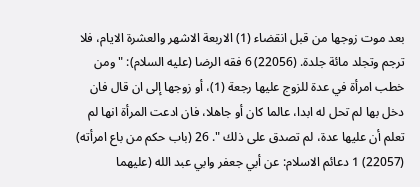بعد موت زوجها من قبل انقضاء (1) الاربعة الاشهر والعشرة الايام، فلا ترجم وتجلد مائة جلدة. (22056) 6 فقه الرضا (عليه السلام): " ومن خطب امرأة في عدة للزوج عليها رجعة (1)، أو زوجها إلى ان قال فان دخل بها لم تحل له ابدا، عالما كان أو جاهلا، فان ادعت المرأة انها لم تعلم أن عليها عدة، لم تصدق على ذلك ". 26 (باب حكم من باع امرأته) (22057) 1 دعائم الاسلام: عن أبي جعفر وابي عبد الله (عليهما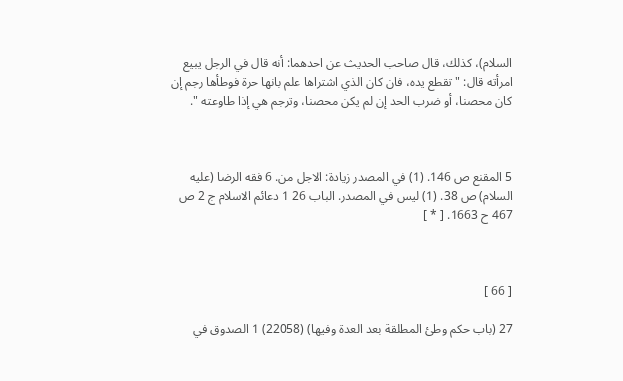السلام)، كذلك، قال صاحب الحديث عن احدهما: أنه قال في الرجل يبيع امرأته قال: " تقطع يده، فان كان الذي اشتراها علم بانها حرة فوطأها رجم إن كان محصنا، أو ضرب الحد إن لم يكن محصنا، وترجم هي إذا طاوعته ".



5 المقنع ص 146. (1) في المصدر زيادة: الاجل من. 6 فقه الرضا (عليه السلام) ص 38. (1) ليس في المصدر. الباب 26 1 دعائم الاسلام ج 2 ص 467 ح 1663. [ * ]



[ 66 ]

27 (باب حكم وطئ المطلقة بعد العدة وفيها) (22058) 1 الصدوق في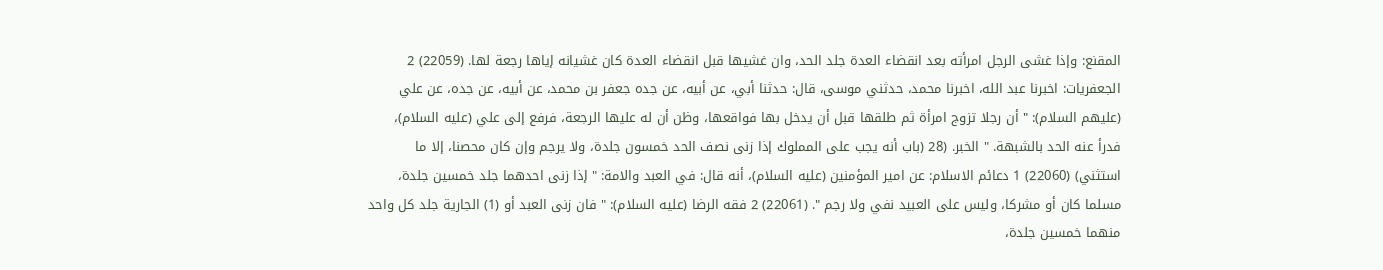المقنع: وإذا غشى الرجل امرأته بعد انقضاء العدة جلد الحد، وان غشيها قبل انقضاء العدة كان غشيانه إياها رجعة لها. (22059) 2 الجعفريات: اخبرنا عبد الله، اخبرنا محمد، حدثني موسى، قال: حدثنا أبي، عن أبيه، عن جده جعفر بن محمد، عن أبيه، عن جده، عن علي (عليهم السلام): " أن رجلا تزوج امرأة ثم طلقها قبل أن يدخل بها فواقعها، وظن أن له عليها الرجعة، فرفع إلى علي (عليه السلام)، فدرأ عنه الحد بالشبهة. " الخبر. (28 (باب أنه يجب على المملوك إذا زنى نصف الحد خمسون جلدة، ولا يرجم وإن كان محصنا، إلا ما استثني) (22060) 1 دعائم الاسلام: عن امير المؤمنين (عليه السلام)، أنه قال: في العبد والامة: " إذا زنى احدهما جلد خمسين جلدة، مسلما كان أو مشركا، وليس على العبيد نفي ولا رجم ". (22061) 2 فقه الرضا (عليه السلام): " فان زنى العبد أو (1) الجارية جلد كل واحد منهما خمسين جلدة،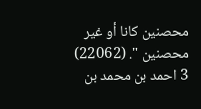محصنين كانا أو غير محصنين ". (22062) 3 احمد بن محمد بن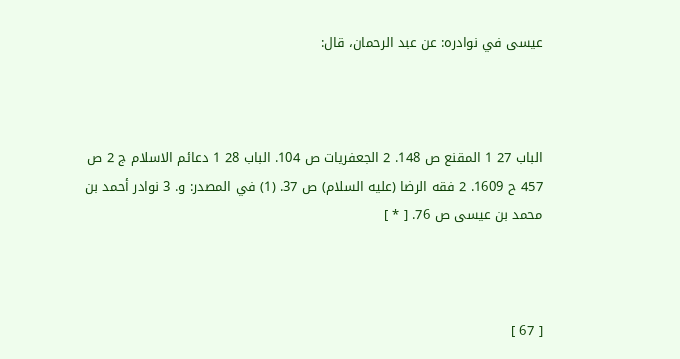عيسى في نوادره: عن عبد الرحمان، قال:



الباب 27 1 المقنع ص 148. 2 الجعفريات ص 104. الباب 28 1 دعائم الاسلام ج 2 ص 457 ح 1609. 2 فقه الرضا (عليه السلام) ص 37. (1) في المصدر: و. 3 نوادر أحمد بن محمد بن عيسى ص 76. [ * ]



[ 67 ]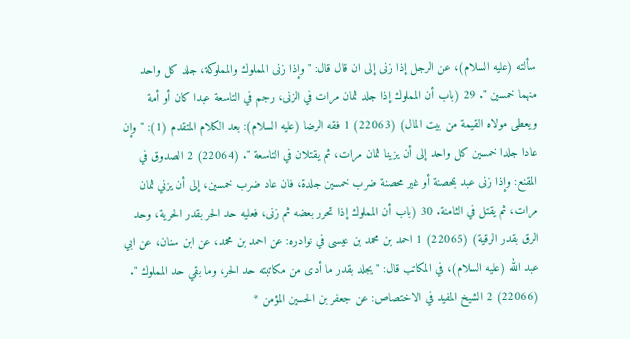سألته (عليه السلام)، عن الرجل إذا زنى إلى ان قال قال: " وإذا زنى المملوك والمملوكة، جلد كل واحد منهما خمسين ". 29 (باب أن المملوك إذا جلد ثمان مرات في الزنى، رجم في التاسعة عبدا كان أو أمة ويعطى مولاه القيمة من بيت المال) (22063) 1 فقه الرضا (عليه السلام): بعد الكلام المتقدم (1): " وإن عادا جلدا خمسين كل واحد إلى أن يزينا ثمان مرات، ثم يقتلان في التاسعة ". (22064) 2 الصدوق في المقنع: وإذا زنى عبد بمحصنة أو غير محصنة ضرب خمسين جلدة، فان عاد ضرب خمسين، إلى أن يزني ثمان مرات، ثم يقتل في الثامنة. 30 (باب أن المملوك إذا تحرر بعضه ثم زنى، فعليه حد الحر بقدر الحرية، وحد الرق بقدر الرقية) (22065) 1 احمد بن محمد بن عيسى في نوادره: عن احمد بن محمد، عن ابن سنان، عن ابي عبد الله (عليه السلام)، في المكاتب قال: " يجلد بقدر ما أدى من مكاتبته حد الحر، وما بقي حد المملوك ". (22066) 2 الشيخ المفيد في الاختصاص: عن جعفر بن الحسين المؤمن *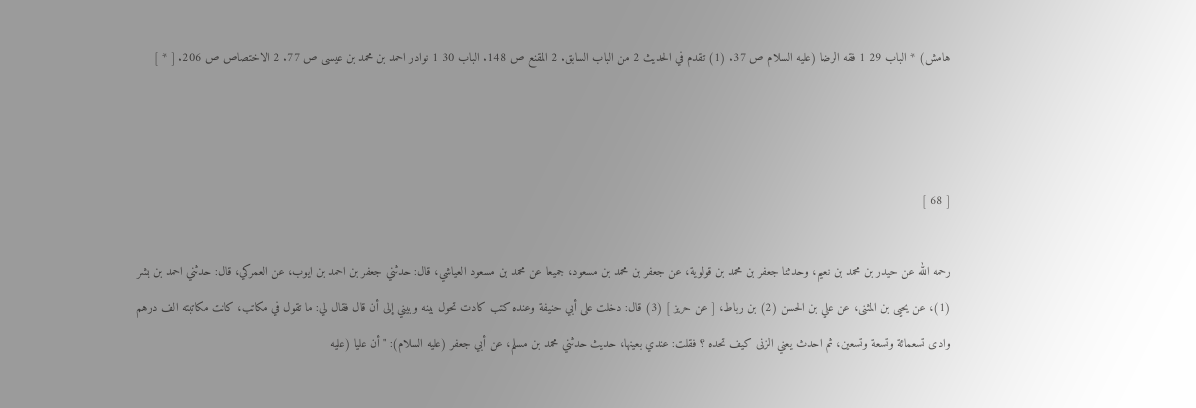هامش) * الباب 29 1 فقه الرضا (عليه السلام ص 37. (1) تقدم في الحديث 2 من الباب السابق. 2 المقنع ص 148. الباب 30 1 نوادر احمد بن محمد بن عيسى ص 77. 2 الاختصاص ص 206. [ * ]



[ 68 ]

رحمه الله عن حيدر بن محمد بن نعيم، وحدثنا جعفر بن محمد بن قولوية، عن جعفر بن محمد بن مسعود، جميعا عن محمد بن مسعود العياشي، قال: حدثني جعفر بن احمد بن ايوب، عن العمركي، قال: حدثني احمد بن بشر (1)، عن يحيى بن المثنى، عن علي بن الحسن (2) بن رباط، [ عن حريز ] (3) قال: دخلت على أبي حنيفة وعنده كتب كادت تحول بينه وبيني إلى أن قال فقال لي: ما تقول في مكاتب، كانت مكاتبته الف درهم وادى تسعمائة وتسعة وتسعين، ثم احدث يعني الزنى كيف تحده ؟ فقلت: عندي بعينها، حديث حدثني محمد بن مسلم، عن أبي جعفر (عليه السلام): " أن عليا (عليه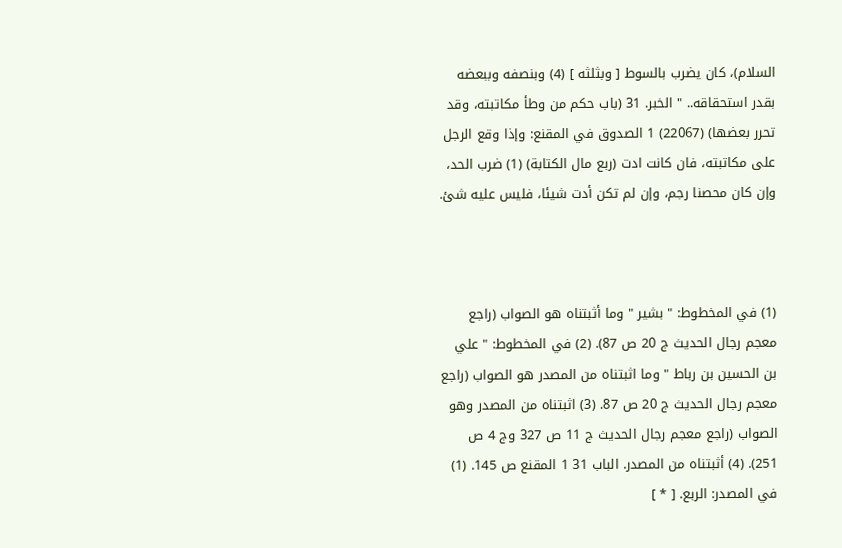السلام)، كان يضرب بالسوط [ وبثلثه ] (4) وبنصفه وببعضه بقدر استحقاقه.. " الخبر. 31 (باب حكم من وطأ مكاتبته، وقد تحرر بعضها) (22067) 1 الصدوق في المقنع: وإذا وقع الرجل على مكاتبته، فان كانت ادت (ربع مال الكتابة) (1) ضرب الحد، وإن كان محصنا رجم، وإن لم تكن أدت شيئا، فليس عليه شئ.



(1) في المخطوط: " بشير " وما أثبتناه هو الصواب (راجع معجم رجال الحديث ج 20 ص 87). (2) في المخطوط: " علي بن الحسين بن رباط " وما اثبتناه من المصدر هو الصواب (راجع معجم رجال الحديث ج 20 ص 87. (3) اثبتناه من المصدر وهو الصواب (راجع معجم رجال الحديث ج 11 ص 327 وج 4 ص 251). (4) أثبتناه من المصدر. الباب 31 1 المقنع ص 145. (1) في المصدر: الربع. [ * ]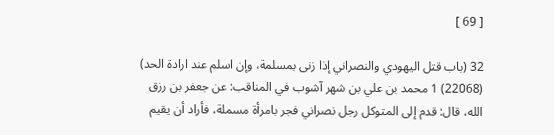[ 69 ]

32 (باب قتل اليهودي والنصراني إذا زنى بمسلمة، وإن اسلم عند ارادة الحد) (22068) 1 محمد بن علي بن شهر آشوب في المناقب: عن جعفر بن رزق الله، قال: قدم إلى المتوكل رجل نصراني فجر بامرأة مسملة، فأراد أن يقيم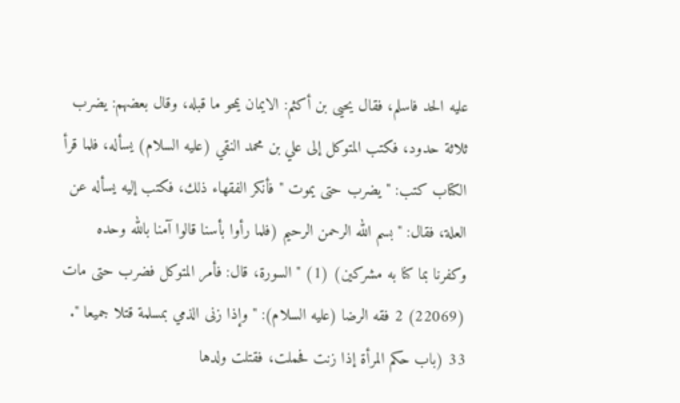عليه الحد فاسلم، فقال يحيى بن أكثم: الايمان يمحو ما قبله، وقال بعضهم: يضرب ثلاثة حدود، فكتب المتوكل إلى علي بن محمد النقي (عليه السلام) يسأله، فلما قرأ الكتاب كتب: " يضرب حتى يموت " فأنكر الفقهاء ذلك، فكتب إليه يسأله عن العلة، فقال: " بسم الله الرحمن الرحيم (فلما رأوا بأسنا قالوا آمنا بالله وحده وكفرنا بما كنا به مشركين) (1) " السورة، قال: فأمر المتوكل فضرب حتى مات (22069) 2 فقه الرضا (عليه السلام): " وإذا زنى الذمي بمسلمة قتلا جميعا ". 33 (باب حكم المرأة إذا زنت فحملت، فقتلت ولدها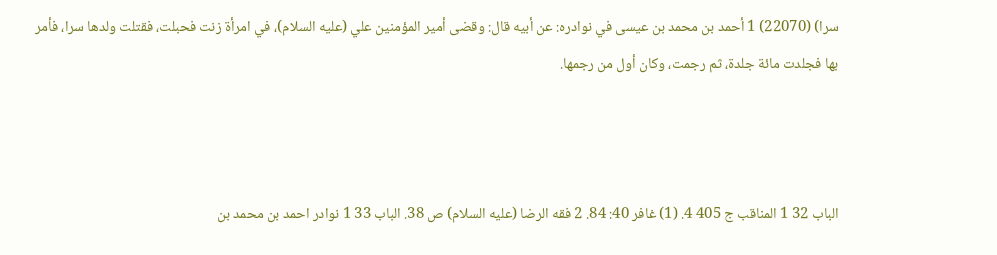سرا) (22070) 1 أحمد بن محمد بن عيسى في نوادره: عن أبيه قال: وقضى أمير المؤمنين علي (عليه السلام)، في امرأة زنت فحبلت، فقتلت ولدها سرا، فأمر بها فجلدت مائة جلدة، ثم رجمت، وكان أول من رجمها.



الباب 32 1 المناقب ج 405 4. (1) غافر 40: 84. 2 فقه الرضا (عليه السلام) ص 38. الباب 33 1 نوادر احمد بن محمد بن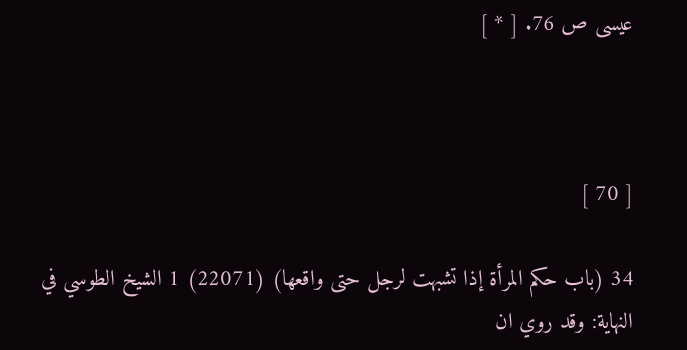عيسى ص 76. [ * ]



[ 70 ]

34 (باب حكم المرأة إذا تشبهت لرجل حتى واقعها) (22071) 1 الشيخ الطوسي في النهاية: وقد روي ان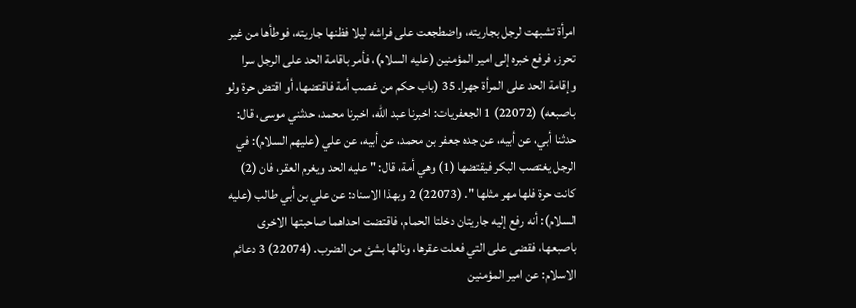امرأة تشبهت لرجل بجاريته، واضطجعت على فراشه ليلا فظنها جاريته، فوطأها من غير تحرز، فرفع خبره إلى امير المؤمنين (عليه السلام)، فأمر باقامة الحد على الرجل سرا وإقامة الحد على المرأة جهرا. 35 (باب حكم من غصب أمة فاقتضها، أو اقتض حرة ولو باصبعه) (22072) 1 الجعفريات: اخبرنا عبد الله، اخبرنا محمد، حدثني موسى، قال: حدثنا أبي، عن أبيه، عن جده جعفر بن محمد، عن أبيه، عن علي (عليهم السلام): في الرجل يغتصب البكر فيقتضها (1) وهي أمة، قال: " عليه الحد ويغرم العقر، فان (2) كانت حرة فلها مهر مثلها ". (22073) 2 وبهذا الاسناد: عن علي بن أبي طالب (عليه السلام): أنه رفع إليه جاريتان دخلتا الحمام، فاقتضت احداهما صاحبتها الاخرى باصبعها، فقضى على التي فعلت عقرها، ونالها بشئ من الضرب. (22074) 3 دعائم الاسلام: عن امير المؤمنين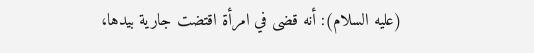(عليه السلام): أنه قضى في امرأة اقتضت جارية بيدها،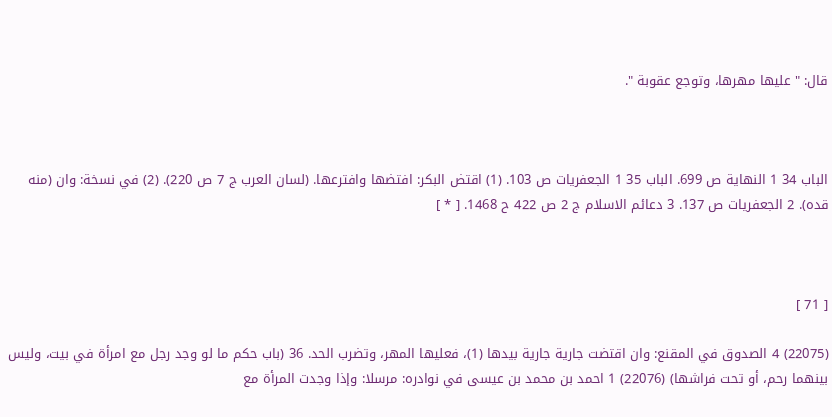قال: " عليها مهرها، وتوجع عقوبة ".



الباب 34 1 النهاية ص 699. الباب 35 1 الجعفريات ص 103. (1) اقتض البكر: افتضها وافترعها. (لسان العرب ج 7 ص 220). (2) في نسخة: وان (منه قده). 2 الجعفريات ص 137. 3 دعائم الاسلام ج 2 ص 422 ح 1468. [ * ]



[ 71 ]

(22075) 4 الصدوق في المقنع: وان اقتضت جارية جارية بيدها (1)، فعليها المهر، وتضرب الحد. 36 (باب حكم ما لو وجد رجل مع امرأة في بيت، وليس بينهما رحم، أو تحت فراشها) (22076) 1 احمد بن محمد بن عيسى في نوادره: مرسلا: وإذا وجدت المرأة مع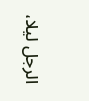الرجل ليلا،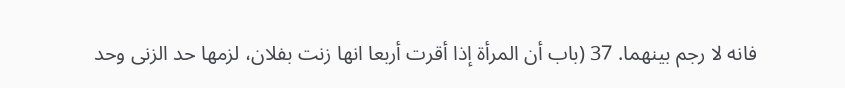فانه لا رجم بينهما. 37 (باب أن المرأة إذا أقرت أربعا انها زنت بفلان، لزمها حد الزنى وحد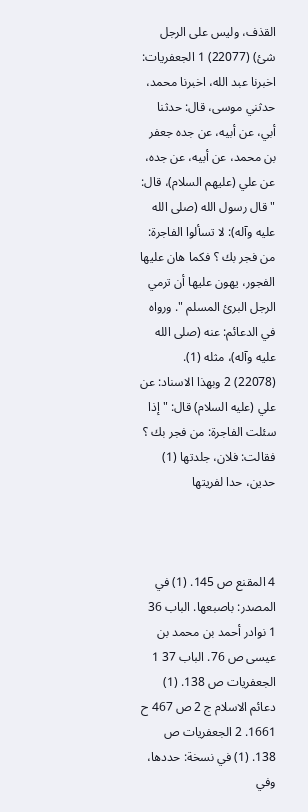القذف، وليس على الرجل شئ) (22077) 1 الجعفريات: اخبرنا عبد الله، اخبرنا محمد، حدثني موسى، قال: حدثنا أبي، عن أبيه، عن جده جعفر بن محمد، عن أبيه، عن جده، عن علي (عليهم السلام)، قال: " قال رسول الله (صلى الله عليه وآله): لا تسألوا الفاجرة: من فجر بك ؟ فكما هان عليها الفجور، يهون عليها أن ترمي الرجل البرئ المسلم ". ورواه في الدعائم: عنه (صلى الله عليه وآله)، مثله (1). (22078) 2 وبهذا الاسناد: عن علي (عليه السلام) قال: " إذا سئلت الفاجرة: من فجر بك ؟ فقالت: فلان، جلدتها (1) حدين، حدا لفريتها



4 المقنع ص 145. (1) في المصدر: باصبعها. الباب 36 1 نوادر أحمد بن محمد بن عيسى ص 76. الباب 37 1 الجعفريات ص 138. (1) دعائم الاسلام ج 2 ص 467 ح 1661. 2 الجعفريات ص 138. (1) في نسخة: حددها، وفي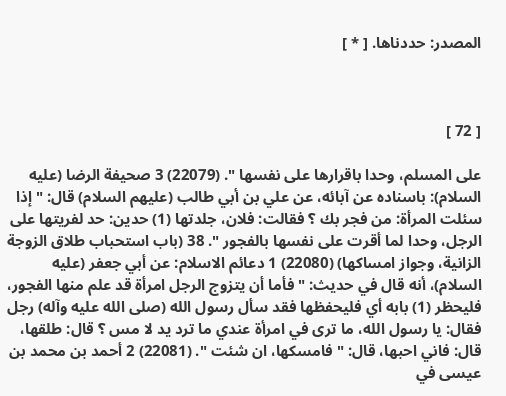المصدر: حددناها. [ * ]



[ 72 ]

على المسلم، وحدا باقرارها على نفسها ". (22079) 3 صحيفة الرضا (عليه السلام): باسناده عن آبائه، عن علي بن أبي طالب (عليهم السلام) قال: " إذا سئلت المرأة: من فجر بك ؟ فقالت: فلان، جلدتها (1) حدين: حد لفريتها على الرجل، وحدا لما أقرت على نفسها بالفجور ". 38 (باب استحباب طلاق الزوجة الزانية، وجواز امساكها) (22080) 1 دعائم الاسلام: عن أبي جعفر (عليه السلام)، أنه قال في حديث: " فأما أن يتزوج الرجل امرأة قد علم منها الفجور، فليحظر (1) بابه أي فليحفظها فقد سأل رسول الله (صلى الله عليه وآله) رجل فقال: يا رسول الله، ما ترى في امرأة عندي ما ترد يد لا مس ؟ قال: طلقها، قال: فاني احبها، قال: " فامسكها، ان شئت ". (22081) 2 أحمد بن محمد بن عيسى في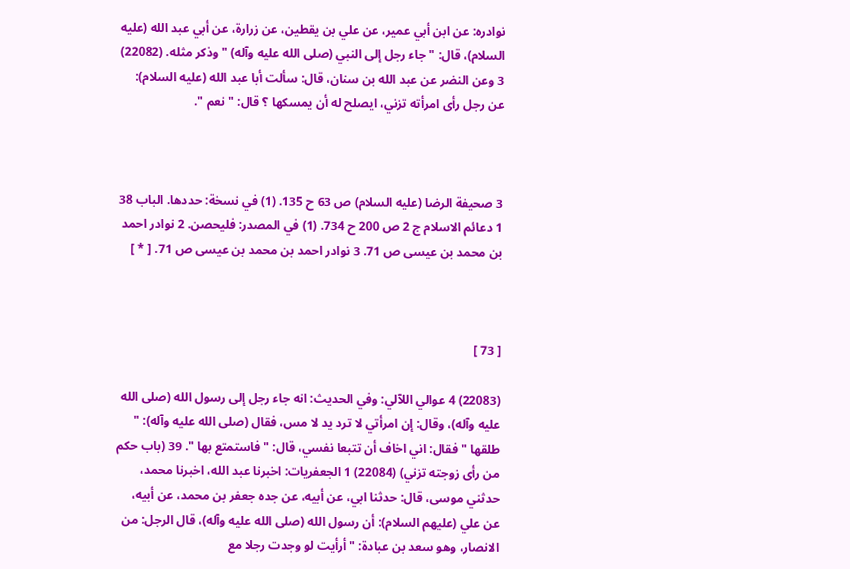نوادره: عن ابن أبي عمير، عن علي بن يقطين، عن زرارة، عن أبي عبد الله (عليه السلام)، قال: " جاء رجل إلى النبي (صلى الله عليه وآله) " وذكر مثله. (22082) 3 وعن النضر عن عبد الله بن سنان، قال: سألت أبا عبد الله (عليه السلام): عن رجل رأى امرأته تزني، ايصلح له أن يمسكها ؟ قال: " نعم ".



3 صحيفة الرضا (عليه السلام) ص 63 ح 135. (1) في نسخة: حددها. الباب 38 1 دعائم الاسلام ج 2 ص 200 ح 734. (1) في المصدر: فليحصن. 2 نوادر احمد بن محمد بن عيسى ص 71. 3 نوادر احمد بن محمد بن عيسى ص 71. [ * ]



[ 73 ]

(22083) 4 عوالي اللآلي: وفي الحديث: انه جاء رجل إلى رسول الله (صلى الله عليه وآله)، وقال: إن امرأتي لا ترد يد لا مس، فقال (صلى الله عليه وآله): " طلقها " فقال: اني اخاف أن تتبعا نفسي، قال: " فاستمتع بها ". 39 (باب حكم من رأى زوجته تزني) (22084) 1 الجعفريات: اخبرنا عبد الله، اخبرنا محمد، حدثني موسى، قال: حدثنا ابي، عن أبيه، عن جده جعفر بن محمد، عن أبيه، عن علي (عليهم السلام): أن رسول الله (صلى الله عليه وآله)، قال الرجل: من الانصار، وهو سعد بن عبادة: " أرأيت لو وجدت رجلا مع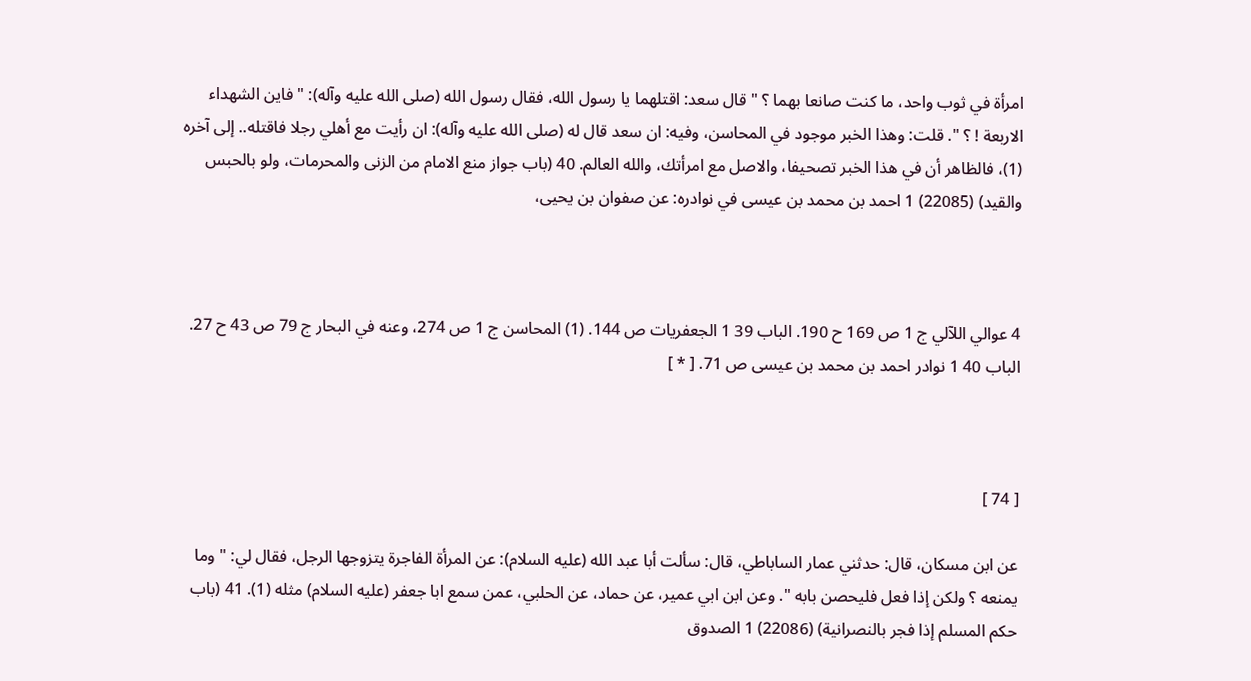امرأة في ثوب واحد، ما كنت صانعا بهما ؟ " قال سعد: اقتلهما يا رسول الله، فقال رسول الله (صلى الله عليه وآله): " فاين الشهداء الاربعة ! ؟ ". قلت: وهذا الخبر موجود في المحاسن، وفيه: ان سعد قال له (صلى الله عليه وآله): ان رأيت مع أهلي رجلا فاقتله.. إلى آخره (1)، فالظاهر أن في هذا الخبر تصحيفا، والاصل مع امرأتك، والله العالم. 40 (باب جواز منع الامام من الزنى والمحرمات، ولو بالحبس والقيد) (22085) 1 احمد بن محمد بن عيسى في نوادره: عن صفوان بن يحيى،



4 عوالي اللآلي ج 1 ص 169 ح 190. الباب 39 1 الجعفريات ص 144. (1) المحاسن ج 1 ص 274، وعنه في البحار ج 79 ص 43 ح 27. الباب 40 1 نوادر احمد بن محمد بن عيسى ص 71. [ * ]



[ 74 ]

عن ابن مسكان، قال: حدثني عمار الساباطي، قال: سألت أبا عبد الله (عليه السلام): عن المرأة الفاجرة يتزوجها الرجل، فقال لي: " وما يمنعه ؟ ولكن إذا فعل فليحصن بابه ". وعن ابن ابي عمير، عن حماد، عن الحلبي، عمن سمع ابا جعفر (عليه السلام) مثله (1). 41 (باب حكم المسلم إذا فجر بالنصرانية) (22086) 1 الصدوق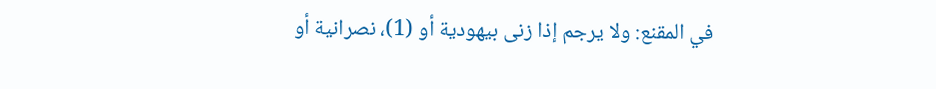في المقنع: ولا يرجم إذا زنى بيهودية أو (1)، نصرانية أو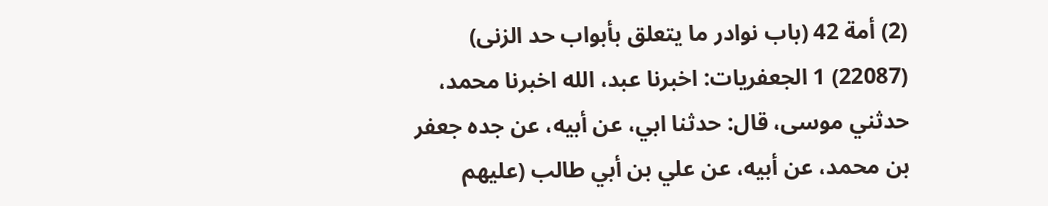(2) أمة 42 (باب نوادر ما يتعلق بأبواب حد الزنى) (22087) 1 الجعفريات: اخبرنا عبد، الله اخبرنا محمد، حدثني موسى، قال: حدثنا ابي، عن أبيه، عن جده جعفر بن محمد، عن أبيه، عن علي بن أبي طالب (عليهم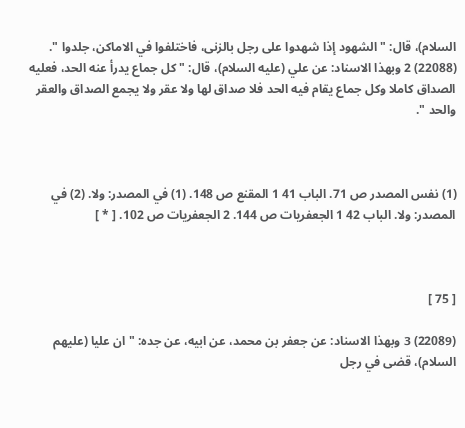السلام)، قال: " الشهود إذا شهدوا على رجل بالزنى، فاختلفوا في الاماكن، جلدوا ". (22088) 2 وبهذا الاسناد: عن علي (عليه السلام)، قال: " كل جماع يدرأ عنه الحد، فعليه الصداق كاملا وكل جماع يقام فيه الحد فلا صداق لها ولا عقر ولا يجمع الصداق والعقر والحد ".



(1) نفس المصدر ص 71. الباب 41 1 المقنع ص 148. (1) في المصدر: ولا. (2) في المصدر: ولا. الباب 42 1 الجعفريات ص 144. 2 الجعفريات ص 102. [ * ]



[ 75 ]

(22089) 3 وبهذا الاسناد: عن جعفر بن محمد، عن ابيه، عن جده: " ان عليا (عليهم السلام)، قضى في رجل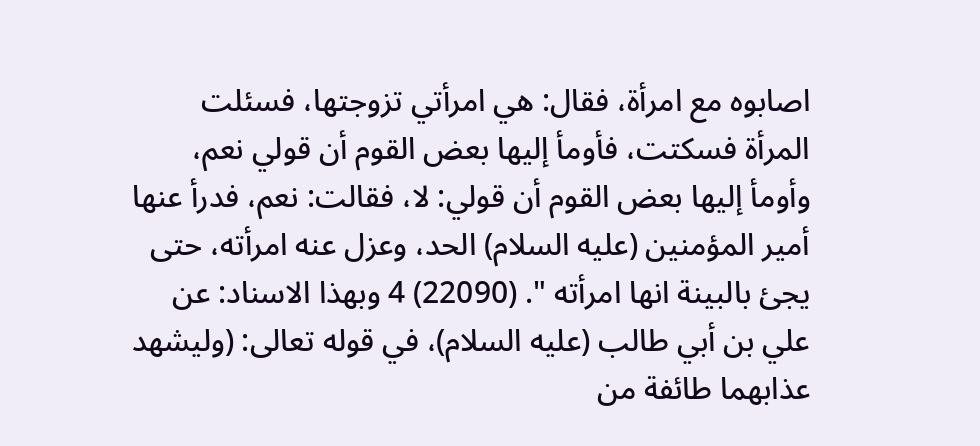اصابوه مع امرأة، فقال: هي امرأتي تزوجتها، فسئلت المرأة فسكتت، فأومأ إليها بعض القوم أن قولي نعم، وأومأ إليها بعض القوم أن قولي: لا، فقالت: نعم، فدرأ عنها أمير المؤمنين (عليه السلام) الحد، وعزل عنه امرأته، حتى يجئ بالبينة انها امرأته ". (22090) 4 وبهذا الاسناد: عن علي بن أبي طالب (عليه السلام)، في قوله تعالى: (وليشهد عذابهما طائفة من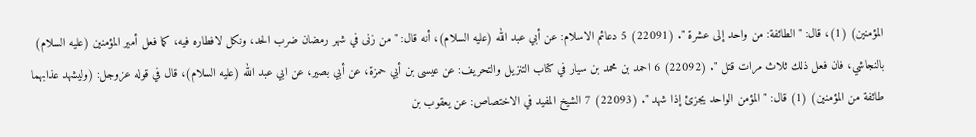المؤمنين) (1)، قال: " الطائفة: من واحد إلى عشرة ". (22091) 5 دعائم الاسلام: عن أبي عبد الله (عليه السلام)، أنه قال: " من زنى في شهر رمضان ضرب الحد، ونكل لافطاره فيه، كما فعل أمير المؤمنين (عليه السلام) بالنجاشي، فان فعل ذلك ثلاث مرات قتل ". (22092) 6 احمد بن محمد بن سيار في كتاب التنزيل والتحريف: عن عيسى بن أبي حمزة، عن أبي بصير، عن ابي عبد الله (عليه السلام)، قال في قوله عزوجل: (وليشهد عذابهما طائفة من المؤمنين) (1) قال: " المؤمن الواحد يجزئ إذا شهد ". (22093) 7 الشيخ المفيد في الاختصاص: عن يعقوب بن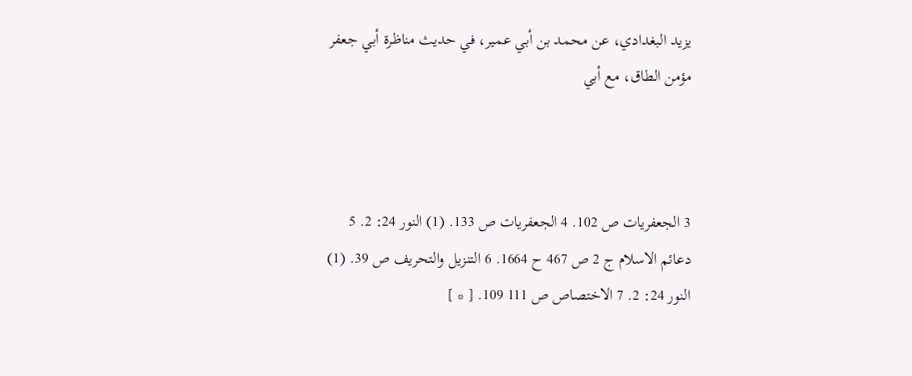يزيد البغدادي، عن محمد بن أبي عمير، في حديث مناظرة أبي جعفر مؤمن الطاق، مع أبي



3 الجعفريات ص 102. 4 الجعفريات ص 133. (1) النور 24: 2. 5 دعائم الاسلام ج 2 ص 467 ح 1664. 6 التنزيل والتحريف ص 39. (1) النور 24: 2. 7 الاختصاص ص 111 109. [ * ]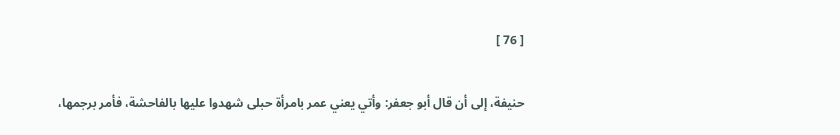[ 76 ]

حنيفة، إلى أن قال أبو جعفر: وأتي يعني عمر بامرأة حبلى شهدوا عليها بالفاحشة، فأمر برجمها،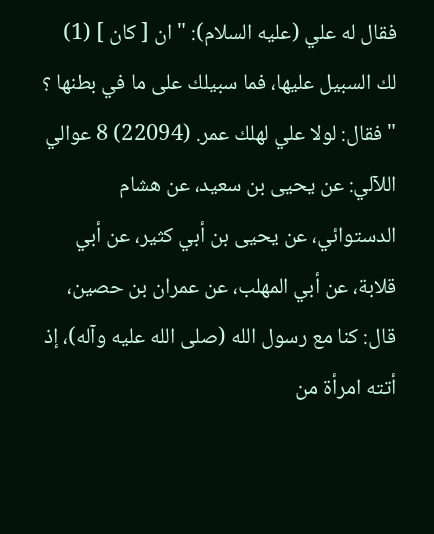فقال له علي (عليه السلام): " ان [ كان ] (1) لك السبيل عليها، فما سبيلك على ما في بطنها ؟ " فقال: لولا علي لهلك عمر. (22094) 8 عوالي اللآلي: عن يحيى بن سعيد، عن هشام الدستوائي، عن يحيى بن أبي كثير، عن أبي قلابة، عن أبي المهلب، عن عمران بن حصين، قال: كنا مع رسول الله (صلى الله عليه وآله)، إذ أتته امرأة من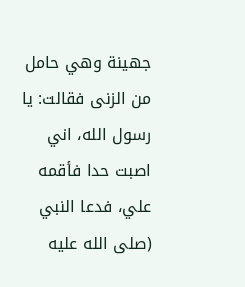جهينة وهي حامل من الزنى فقالت: يا رسول الله، اني اصبت حدا فأقمه علي، فدعا النبي (صلى الله عليه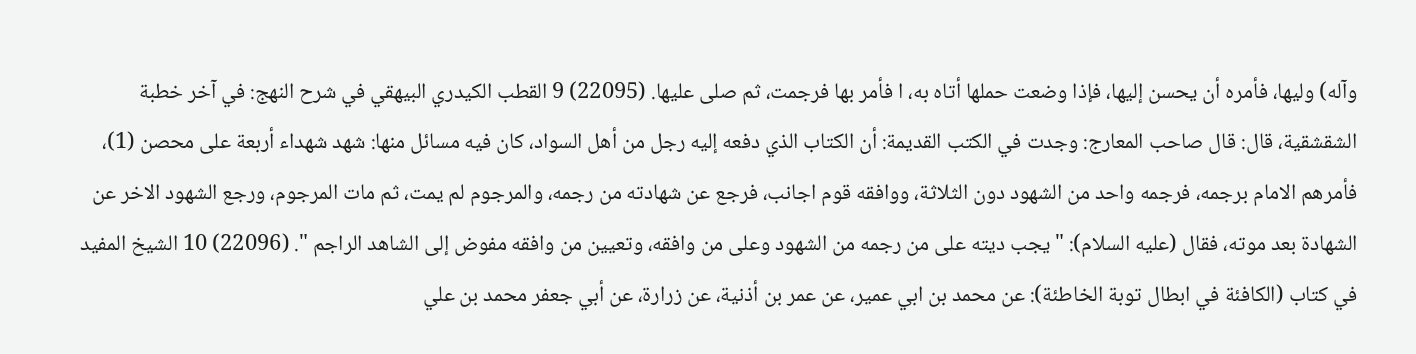وآله) وليها، فأمره أن يحسن إليها، فإذا وضعت حملها أتاه به، ا فأمر بها فرجمت، ثم صلى عليها. (22095) 9 القطب الكيدري البيهقي في شرح النهج: في آخر خطبة الشقشقية، قال: قال صاحب المعارج: وجدت في الكتب القديمة: أن الكتاب الذي دفعه إليه رجل من أهل السواد، كان فيه مسائل منها: شهد شهداء أربعة على محصن (1)، فأمرهم الامام برجمه، فرجمه واحد من الشهود دون الثلاثة، ووافقه قوم اجانب، فرجع عن شهادته من رجمه، والمرجوم لم يمت، ثم مات المرجوم، ورجع الشهود الاخر عن الشهادة بعد موته، فقال (عليه السلام): " يجب ديته على من رجمه من الشهود وعلى من وافقه، وتعيين من وافقه مفوض إلى الشاهد الراجم ". (22096) 10 الشيخ المفيد في كتاب (الكافئة في ابطال توبة الخاطئة): عن محمد بن ابي عمير، عن عمر بن أذنية، عن زرارة، عن أبي جعفر محمد بن علي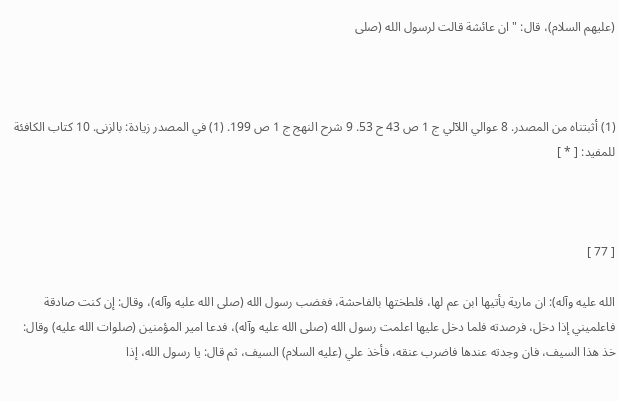(عليهم السلام)، قال: " ان عائشة قالت لرسول الله (صلى



(1) أثبتناه من المصدر. 8 عوالي اللآلي ج 1 ص 43 ح 53. 9 شرح النهج ج 1 ص 199. (1) في المصدر زيادة: بالزنى. 10 كتاب الكافئة للمفيد: [ * ]



[ 77 ]

الله عليه وآله): ان مارية يأتيها ابن عم لها، فلطختها بالفاحشة، فغضب رسول الله (صلى الله عليه وآله)، وقال: إن كنت صادقة فاعلميني إذا دخل، فرصدته فلما دخل عليها اعلمت رسول الله (صلى الله عليه وآله)، فدعا امير المؤمنين (صلوات الله عليه) وقال: خذ هذا السيف، فان وجدته عندها فاضرب عنقه، فأخذ علي (عليه السلام) السيف، ثم قال: يا رسول الله، إذا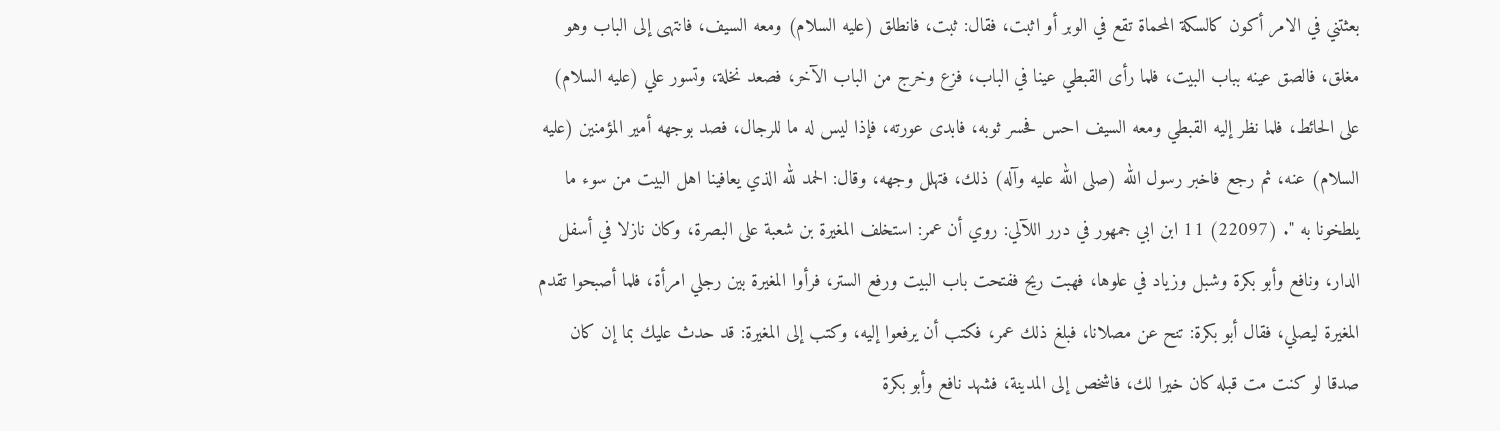بعثتني في الامر أكون كالسكة المحماة تقع في الوبر أو اثبت، فقال: ثبت، فانطلق (عليه السلام) ومعه السيف، فانتهى إلى الباب وهو مغلق، فالصق عينه بباب البيت، فلما رأى القبطي عينا في الباب، فزع وخرج من الباب الآخر، فصعد نخلة، وتسور علي (عليه السلام) على الحائط، فلما نظر إليه القبطي ومعه السيف احس فحسر ثوبه، فابدى عورته، فإذا ليس له ما للرجال، فصد بوجهه أمير المؤمنين (عليه السلام) عنه، ثم رجع فاخبر رسول الله (صلى الله عليه وآله) ذلك، فتهلل وجهه، وقال: الحمد لله الذي يعافينا اهل البيت من سوء ما يلطخونا به ". (22097) 11 ابن ابي جمهور في درر اللآلي: روي أن عمر: استخلف المغيرة بن شعبة على البصرة، وكان نازلا في أسفل الدار، ونافع وأبو بكرة وشبل وزياد في علوها، فهبت ريح ففتحت باب البيت ورفع الستر، فرأوا المغيرة بين رجلي امرأة، فلما أصبحوا تقدم المغيرة ليصلي، فقال أبو بكرة: تنح عن مصلانا، فبلغ ذلك عمر، فكتب أن يرفعوا إليه، وكتب إلى المغيرة: قد حدث عليك بما إن كان صدقا لو كنت مت قبله كان خيرا لك، فاشخص إلى المدينة، فشهد نافع وأبو بكرة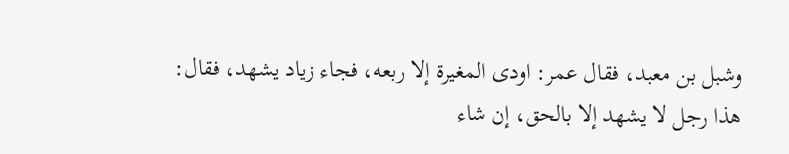وشبل بن معبد، فقال عمر: اودى المغيرة إلا ربعه، فجاء زياد يشهد، فقال: هذا رجل لا يشهد إلا بالحق، إن شاء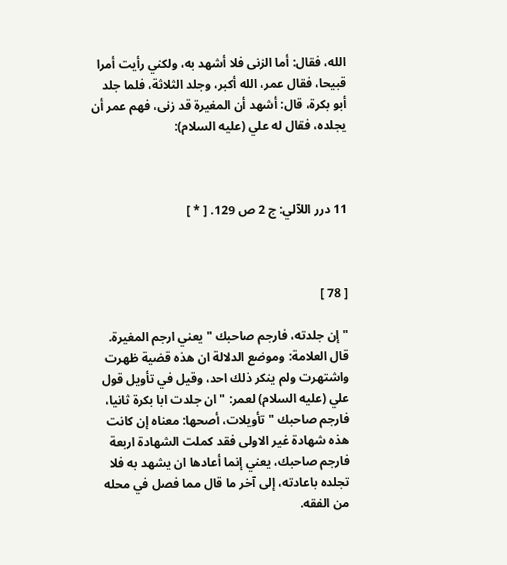الله، فقال: أما الزنى فلا أشهد به، ولكني رأيت أمرا قبيحا، فقال عمر، الله أكبر، وجلد الثلاثة، فلما جلد أبو بكرة، قال: أشهد أن المغيرة قد زنى، فهم عمر أن يجلده، فقال له علي (عليه السلام):



11 درر اللآلي: ج 2 ص 129. [ * ]



[ 78 ]

" إن جلدته، فارجم صاحبك " يعني ارجم المغيرة. قال العلامة: وموضع الدلالة ان هذه قضية ظهرت واشتهرت ولم ينكر ذلك احد، وقيل في تأويل قول علي (عليه السلام) لعمر: " ان جلدت ابا بكرة ثانيا، فارجم صاحبك " تأويلات، أصحها: معناه إن كانت هذه شهادة غير الاولى فقد كملت الشهادة اربعة فارجم صاحبك، يعني إنما أعادها ان يشهد به فلا تجلده باعادته، إلى آخر ما قال مما فصل في محله من الفقه.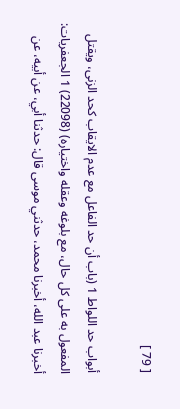[ 79 ]

أبواب حد اللواط 1 (باب أن حد الفاعل مع عدم الايقاب كحد الزنى، ويقتل المفعول به على كل حال، مع بلوغه وعقله واختياره) (22098) 1 الجعفريات: أخبرنا عبد الله، أخبرنا محمد، حدثني موسى قال: حدثنا أبي، عن أبيه، عن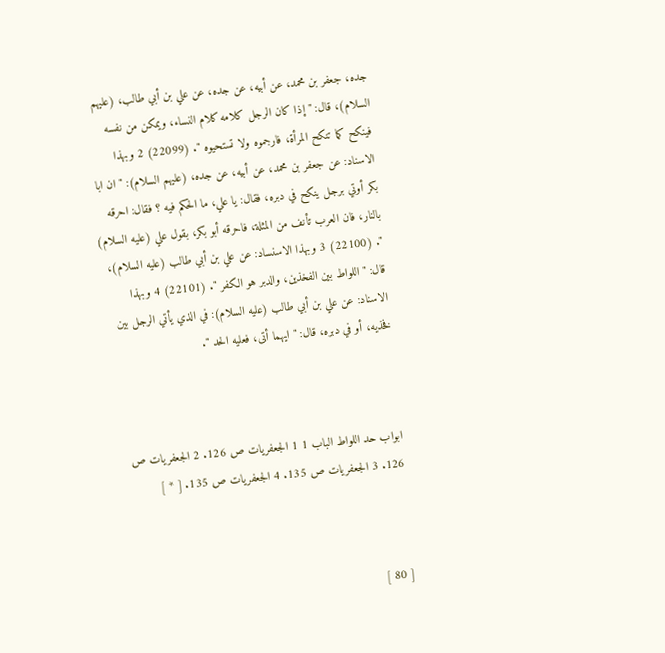جده، جعفر بن محمد، عن أبيه، عن جده، عن علي بن أبي طالب، (عليهم السلام)، قال: " إذا كان الرجل كلامه كلام النساء، ويمكن من نفسه فينكح كما تنكح المرأة، فارجموه ولا تستحيوه ". (22099) 2 وبهذا الاسناد: عن جعفر بن محمد، عن أبيه، عن جده، (عليهم السلام): " ان ابا بكر أوتي برجل ينكح في دبره، فقال: يا علي، ما الحكم فيه ؟ فقال: احرقه بالنار، فان العرب تأنف من المثلة، فاحرقه أبو بكر، بقول علي (عليه السلام) ". (22100) 3 وبهذا الاسنساد: عن علي بن أبي طالب (عليه السلام)، قال: " اللواط بين الفخذين، والدبر هو الكفر ". (22101) 4 وبهذا الاسناد: عن علي بن أبي طالب (عليه السلام): في الذي يأتي الرجل بين فخذيه، أو في دبره، قال: " ايهما أتى، فعليه الحد ".



ابواب حد اللواط الباب 1 1 الجعفريات ص 126. 2 الجعفريات ص 126. 3 الجعفريات ص 135. 4 الجعفريات ص 135. [ * ]



[ 80 ]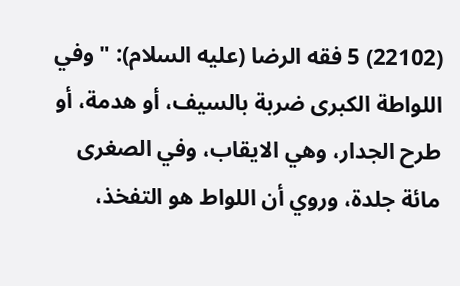(22102) 5 فقه الرضا (عليه السلام): " وفي اللواطة الكبرى ضربة بالسيف، أو هدمة، أو طرح الجدار، وهي الايقاب، وفي الصغرى مائة جلدة، وروي أن اللواط هو التفخذ،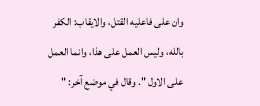وان على فاعليه القتل، والايقاب: الكفر بالله، وليس العمل على هذا، وانما العمل على الاول ". وقال في موضع آخر: "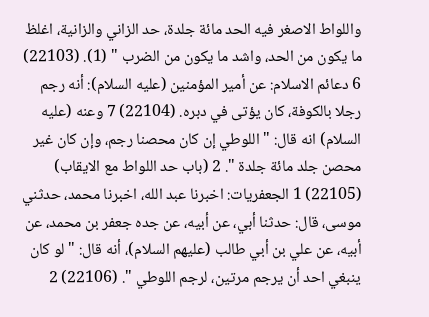واللواط الاصغر فيه الحد مائة جلدة، حد الزاني والزانية، اغلظ ما يكون من الحد، واشد ما يكون من الضرب " (1). (22103) 6 دعائم الاسلام: عن أمير المؤمنين (عليه السلام): أنه رجم رجلا بالكوفة، كان يؤتى في دبره. (22104) 7 وعنه (عليه السلام) انه قال: " اللوطي إن كان محصنا رجم، وإن كان غير محصن جلد مائة جلدة ". 2 (باب حد اللواط مع الايقاب) (22105) 1 الجعفريات: اخبرنا عبد الله، اخبرنا محمد، حدثني موسى، قال: حدثنا أبي، عن أبيه، عن جده جعفر بن محمد، عن أبيه، عن علي بن أبي طالب (عليهم السلام)، أنه قال: " لو كان ينبغي احد أن يرجم مرتين، لرجم اللوطي ". (22106) 2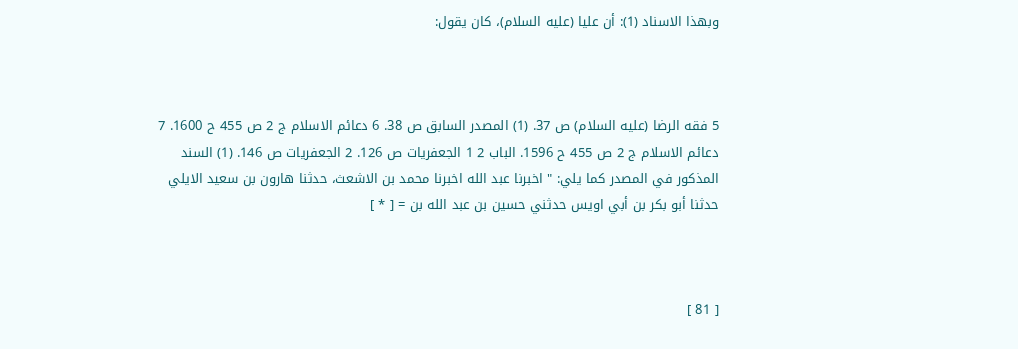وبهذا الاسناد (1): أن عليا (عليه السلام)، كان يقول:



5 فقه الرضا (عليه السلام) ص 37. (1) المصدر السابق ص 38. 6 دعائم الاسلام ج 2 ص 455 ح 1600. 7 دعائم الاسلام ج 2 ص 455 ح 1596. الباب 2 1 الجعفريات ص 126. 2 الجعفريات ص 146. (1) السند المذكور في المصدر كما يلي: " اخبرنا عبد الله اخبرنا محمد بن الاشعث، حدثنا هارون بن سعيد الايلي حدثنا أبو بكر بن أبي اويس حدثني حسين بن عبد الله بن = [ * ]



[ 81 ]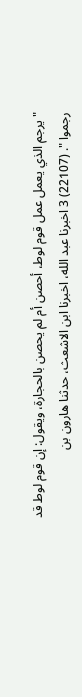" يرجم الذي يعمل عمل قوم لوط، أحصن أم لم يحصن بالحجارة، ويقول: إن قوم لوط قد رجموا ". (22107) 3 اخبرنا عبد الله، اخبرنا ابن الاشعث، حدثنا هارون بن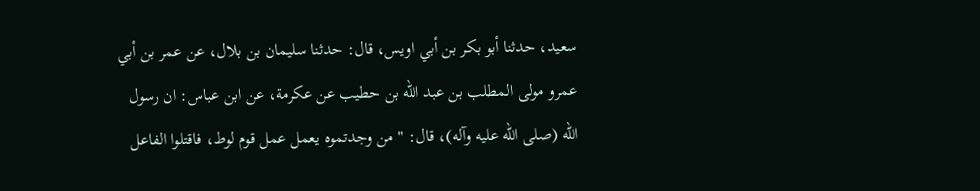سعيد، حدثنا أبو بكر بن أبي اويس، قال: حدثنا سليمان بن بلال، عن عمر بن أبي عمرو مولى المطلب بن عبد الله بن حطيب عن عكرمة، عن ابن عباس: ان رسول الله (صلى الله عليه وآله)، قال: " من وجدتموه يعمل عمل قوم لوط، فاقتلوا الفاعل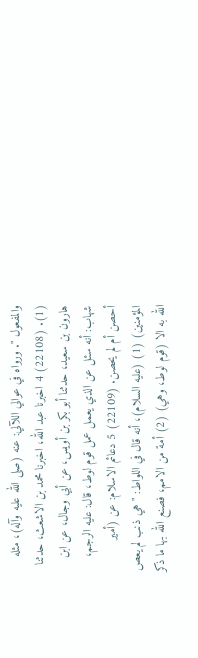والمفعول ". ورواه في عوالي اللآلي: عنه (صلى الله عليه وآله)، مثله (1). (22108) 4 اخبرنا عبد الله، اخبرنا محمد بن الاشعث، حدثنا هارون بن سعيد، حدثنا أبو بكر بن أويس، عن أبي وجال، عن ابن شهاب: أنه سئل عن الذي يعمل عمل قوم لوط، قال: عليه الرجم، أحصن أم لم يحصن. (22109) 5 دعائم الاسلام: عن (أمير المؤمنين) (1) (عليه السلام)، أنه قال في اللواط: " هي ذنب لم يعص الله به الا (قوم لوط، وهي) (2) أمة من الامم، فصنع الله بها ما ذكر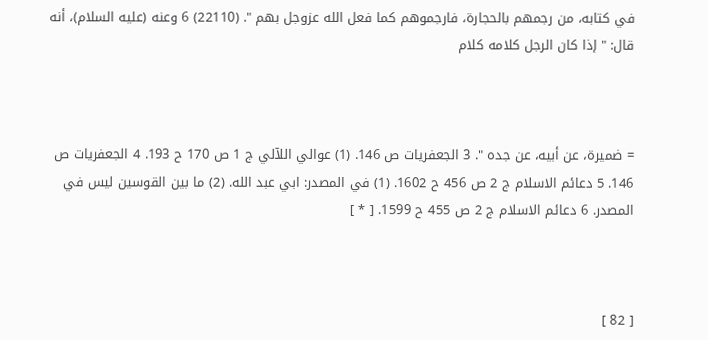في كتابه، من رجمهم بالحجارة، فارجموهم كما فعل الله عزوجل بهم ". (22110) 6 وعنه (عليه السلام)، أنه قال: " إذا كان الرجل كلامه كلام



= ضميرة، عن أبيه، عن جده ". 3 الجعفريات ص 146. (1) عوالي اللآلي ج 1 ص 170 ح 193. 4 الجعفريات ص 146. 5 دعائم الاسلام ج 2 ص 456 ح 1602. (1) في المصدر: ابي عبد الله. (2) ما بين القوسين ليس في المصدر. 6 دعائم الاسلام ج 2 ص 455 ح 1599. [ * ]



[ 82 ]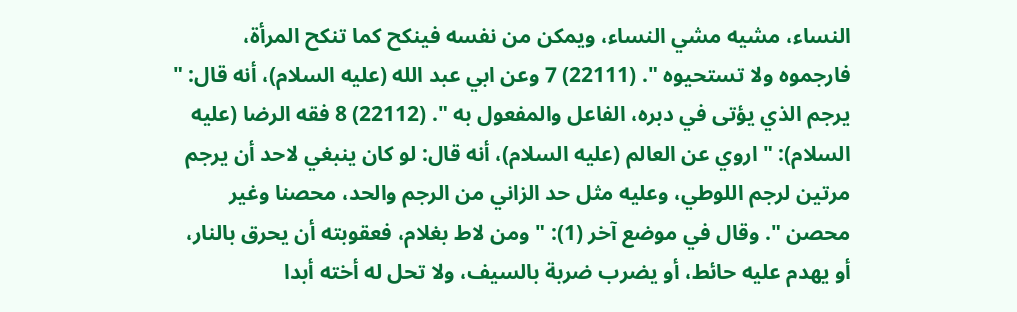النساء، مشيه مشي النساء، ويمكن من نفسه فينكح كما تنكح المرأة، فارجموه ولا تستحيوه ". (22111) 7 وعن ابي عبد الله (عليه السلام)، أنه قال: " يرجم الذي يؤتى في دبره، الفاعل والمفعول به ". (22112) 8 فقه الرضا (عليه السلام): " اروي عن العالم (عليه السلام)، أنه قال: لو كان ينبغي لاحد أن يرجم مرتين لرجم اللوطي، وعليه مثل حد الزاني من الرجم والحد، محصنا وغير محصن ". وقال في موضع آخر (1): " ومن لاط بغلام، فعقوبته أن يحرق بالنار، أو يهدم عليه حائط، أو يضرب ضربة بالسيف، ولا تحل له أخته أبدا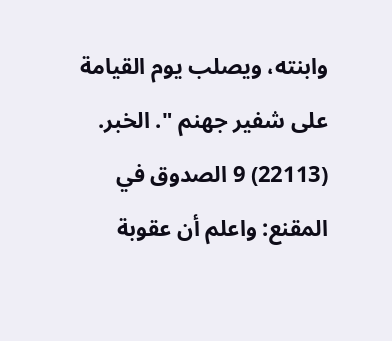وابنته، ويصلب يوم القيامة على شفير جهنم ". الخبر. (22113) 9 الصدوق في المقنع: واعلم أن عقوبة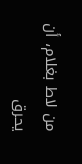من لاط بغلام، أن يحرق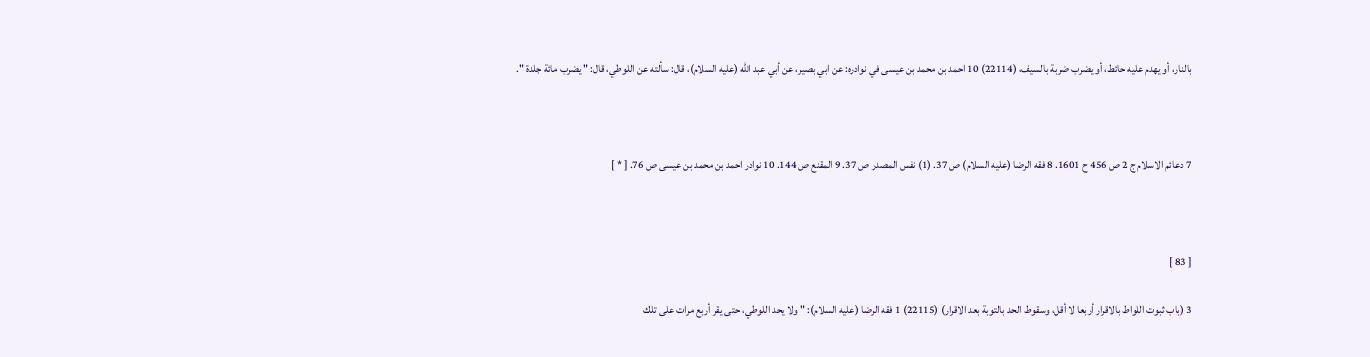بالنار، أو يهدم عليه حائط، أو يضرب ضربة بالسيف، (22114) 10 احمد بن محمد بن عيسى في نوادره: عن ابي بصير، عن أبي عبد الله (عليه السلام)، قال: سألته عن اللوطي، قال: " يضرب مائة جلدة ".



7 دعائم الاسلام ج 2 ص 456 ح 1601. 8 فقه الرضا (عليه السلام) ص 37. (1) نفس المصدر ص 37. 9 المقنع ص 144. 10 نوادر احمد بن محمد بن عيسى ص 76. [ * ]



[ 83 ]

3 (باب ثبوت اللواط بالاقرار أربعا لا أقل، وسقوط الحد بالتوبة بعد الاقرار) (22115) 1 فقه الرضا (عليه السلام): " ولا يحد اللوطي، حتى يقر أربع مرات على تلك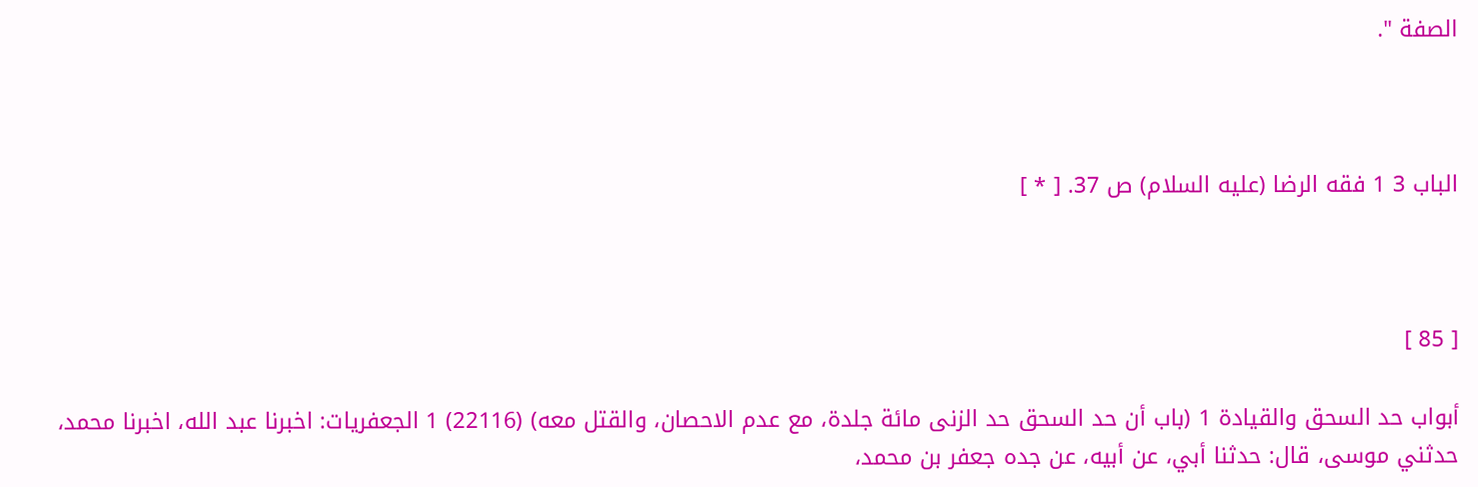الصفة ".



الباب 3 1 فقه الرضا (عليه السلام) ص 37. [ * ]



[ 85 ]

أبواب حد السحق والقيادة 1 (باب أن حد السحق حد الزنى مائة جلدة، مع عدم الاحصان، والقتل معه) (22116) 1 الجعفريات: اخبرنا عبد الله، اخبرنا محمد، حدثني موسى، قال: حدثنا أبي، عن أبيه، عن جده جعفر بن محمد،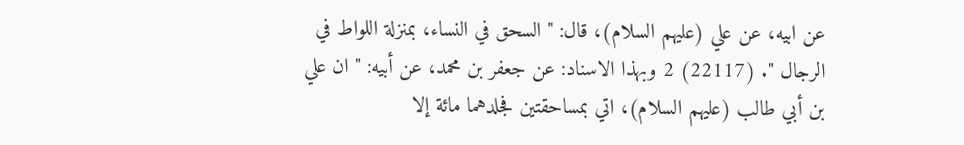عن ابيه، عن علي (عليهم السلام)، قال: " السحق في النساء، بمنزلة اللواط في الرجال ". (22117) 2 وبهذا الاسناد: عن جعفر بن محمد، عن أبيه: " ان علي بن أبي طالب (عليهم السلام)، اتي بمساحقتين فجلدهما مائة إلا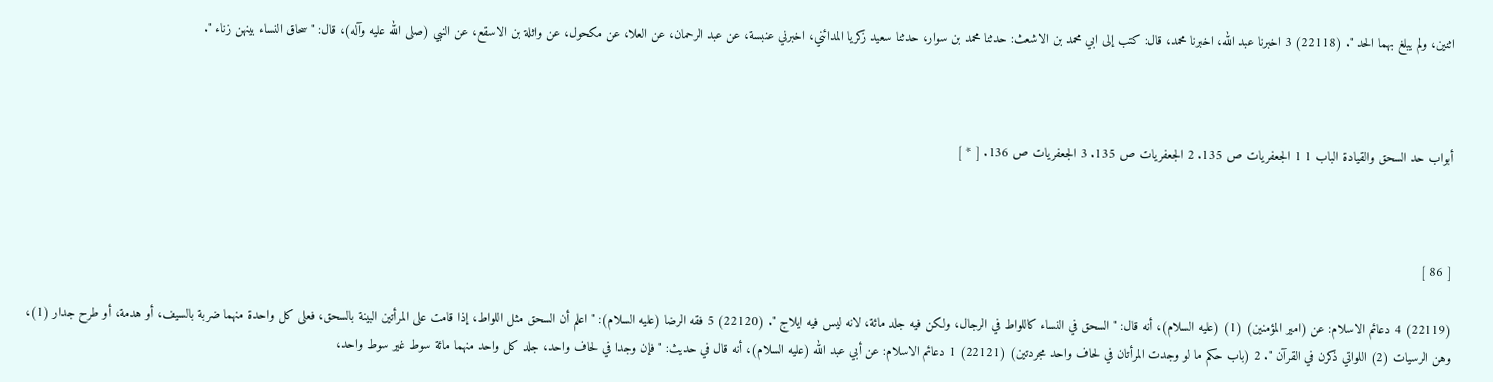اثنين، ولم يبلغ بهما الحد ". (22118) 3 اخبرنا عبد الله، اخبرنا محمد، قال: كتب إلى ابي محمد بن الاشعث: حدثنا محمد بن سوار، حدثنا سعيد زكريا المدائني، اخبرني عنبسة، عن عبد الرحمان، عن العلا، عن مكحول، عن واثلة بن الاسقع، عن النبي (صلى الله عليه وآله)، قال: " سحاق النساء بينهن زناء ".



أبواب حد السحق والقيادة الباب 1 1 الجعفريات ص 135. 2 الجعفريات ص 135. 3 الجعفريات ص 136. [ * ]



[ 86 ]

(22119) 4 دعائم الاسلام: عن (امير المؤمنين) (1) (عليه السلام)، أنه قال: " السحق في النساء كاللواط في الرجال، ولكن فيه جلد مائة، لانه ليس فيه ايلاج ". (22120) 5 فقه الرضا (عليه السلام): " اعلم أن السحق مثل اللواط، إذا قامت على المرأتين البينة بالسحق، فعلى كل واحدة منهما ضربة بالسيف، أو هدمة، أو طرح جدار (1)، وهن الرسيات (2) اللواتي ذكرن في القرآن ". 2 (باب حكم ما لو وجدت المرأتان في لحاف واحد مجردتين) (22121) 1 دعائم الاسلام: عن أبي عبد الله (عليه السلام)، أنه قال في حديث: " فإن وجدا في لحاف واحد، جلد كل واحد منهما مائة سوط غير سوط واحد،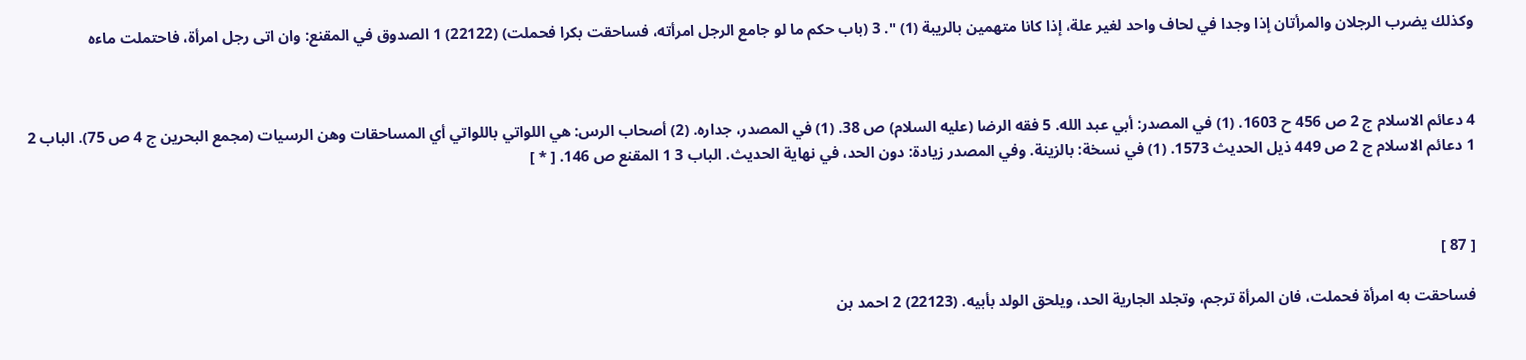وكذلك يضرب الرجلان والمرأتان إذا وجدا في لحاف واحد لغير علة، إذا كانا متهمين بالريبة (1) ". 3 (باب حكم ما لو جامع الرجل امرأته، فساحقت بكرا فحملت) (22122) 1 الصدوق في المقنع: وان اتى رجل امرأة، فاحتملت ماءه



4 دعائم الاسلام ج 2 ص 456 ح 1603. (1) في المصدر: أبي عبد الله. 5 فقه الرضا (عليه السلام) ص 38. (1) في المصدر، جداره. (2) أصحاب الرس: هي اللواتي باللواتي أي المساحقات وهن الرسيات (مجمع البحرين ج 4 ص 75). الباب 2 1 دعائم الاسلام ج 2 ص 449 ذيل الحديث 1573. (1) في نسخة: بالزينة. وفي المصدر زيادة: دون الحد، في نهاية الحديث. الباب 3 1 المقنع ص 146. [ * ]



[ 87 ]

فساحقت به امرأة فحملت، فان المرأة ترجم، وتجلد الجارية الحد، ويلحق الولد بأبيه. (22123) 2 احمد بن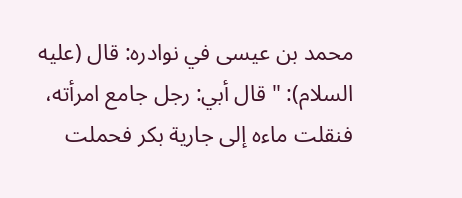محمد بن عيسى في نوادره: قال (عليه السلام): " قال أبي: رجل جامع امرأته، فنقلت ماءه إلى جارية بكر فحملت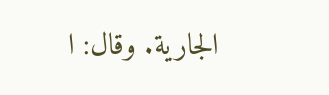الجارية. وقال: ا